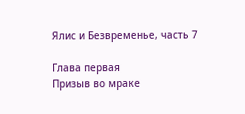Ялис и Безвременье, часть 7

Глава первая
Призыв во мраке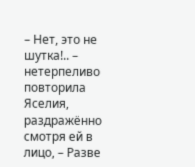– Нет, это не шутка!.. – нетерпеливо повторила Яселия, раздражённо смотря ей в лицо, – Разве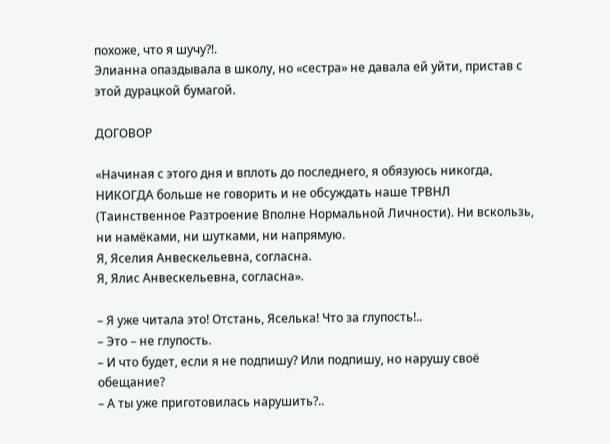похоже, что я шучу?!.
Элианна опаздывала в школу, но «сестра» не давала ей уйти, пристав с этой дурацкой бумагой.

ДОГОВОР

«Начиная с этого дня и вплоть до последнего, я обязуюсь никогда, НИКОГДА больше не говорить и не обсуждать наше ТРВНЛ (Таинственное Разтроение Вполне Нормальной Личности). Ни вскользь, ни намёками, ни шутками, ни напрямую.
Я, Яселия Анвескельевна, согласна.
Я, Ялис Анвескельевна, согласна».

– Я уже читала это! Отстань, Яселька! Что за глупость!..
– Это – не глупость.
– И что будет, если я не подпишу? Или подпишу, но нарушу своё обещание?
– А ты уже приготовилась нарушить?..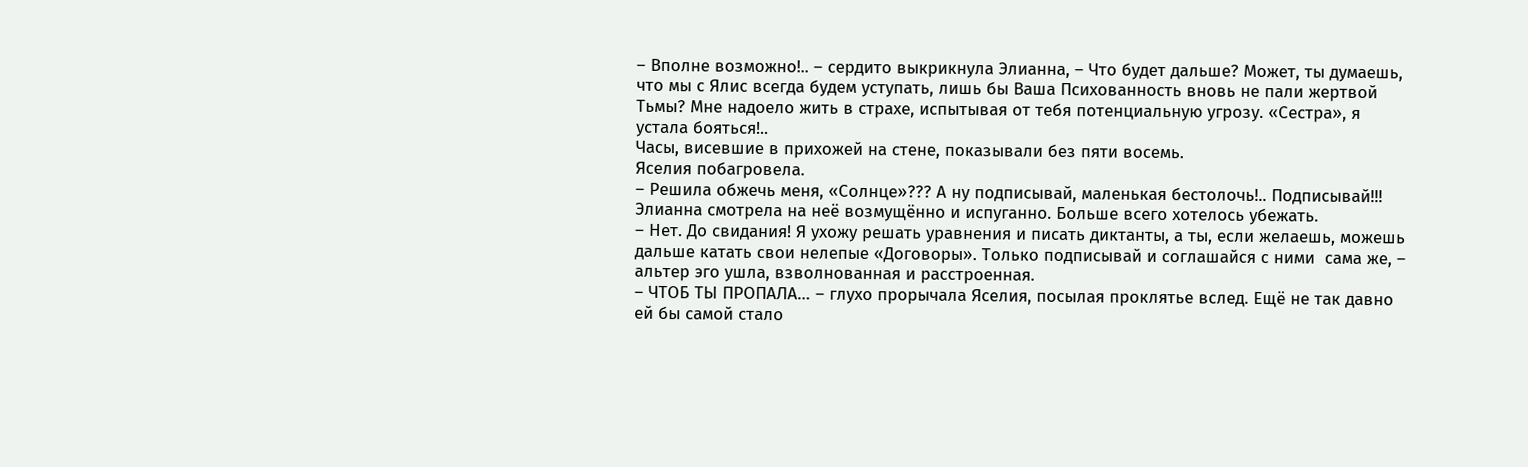– Вполне возможно!.. – сердито выкрикнула Элианна, – Что будет дальше? Может, ты думаешь, что мы с Ялис всегда будем уступать, лишь бы Ваша Психованность вновь не пали жертвой Тьмы? Мне надоело жить в страхе, испытывая от тебя потенциальную угрозу. «Сестра», я устала бояться!..
Часы, висевшие в прихожей на стене, показывали без пяти восемь.
Яселия побагровела.
– Решила обжечь меня, «Солнце»??? А ну подписывай, маленькая бестолочь!.. Подписывай!!!
Элианна смотрела на неё возмущённо и испуганно. Больше всего хотелось убежать.
– Нет. До свидания! Я ухожу решать уравнения и писать диктанты, а ты, если желаешь, можешь дальше катать свои нелепые «Договоры». Только подписывай и соглашайся с ними  сама же, – альтер эго ушла, взволнованная и расстроенная.
– ЧТОБ ТЫ ПРОПАЛА… – глухо прорычала Яселия, посылая проклятье вслед. Ещё не так давно ей бы самой стало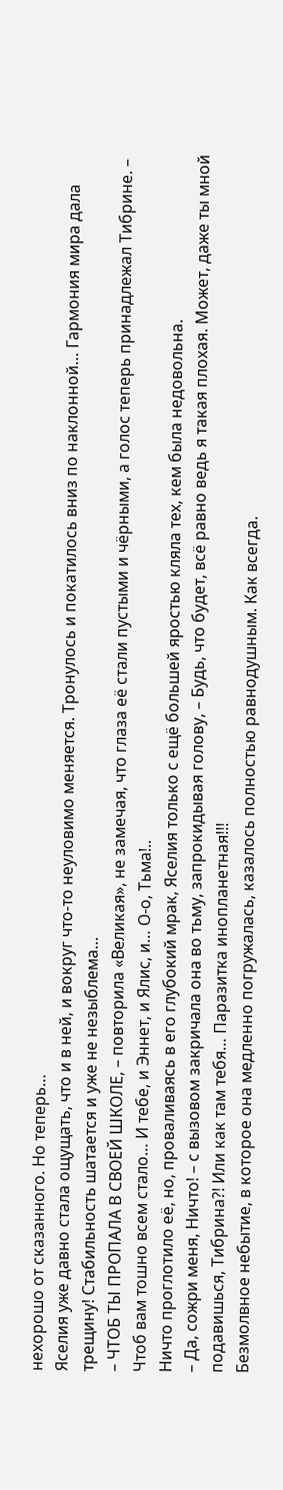нехорошо от сказанного. Но теперь…
Яселия уже давно стала ощущать, что и в ней, и вокруг что-то неуловимо меняется. Тронулось и покатилось вниз по наклонной… Гармония мира дала трещину! Стабильность шатается и уже не незыблема…
– ЧТОБ ТЫ ПРОПАЛА В СВОЕЙ ШКОЛЕ, – повторила «Великая», не замечая, что глаза её стали пустыми и чёрными, а голос теперь принадлежал Тибрине. – Чтоб вам тошно всем стало… И тебе, и Эннет, и Ялис, и… О-о, Тьма!..
Ничто проглотило её, но, проваливаясь в его глубокий мрак, Яселия только с ещё большей яростью кляла тех, кем была недовольна.
– Да, сожри меня, Ничто! – с вызовом закричала она во тьму, запрокидывая голову, – Будь, что будет, всё равно ведь я такая плохая. Может, даже ты мной подавишься, Тибрина?! Или как там тебя… Паразитка инопланетная!!!
Безмолвное небытие, в которое она медленно погружалась, казалось полностью равнодушным. Как всегда.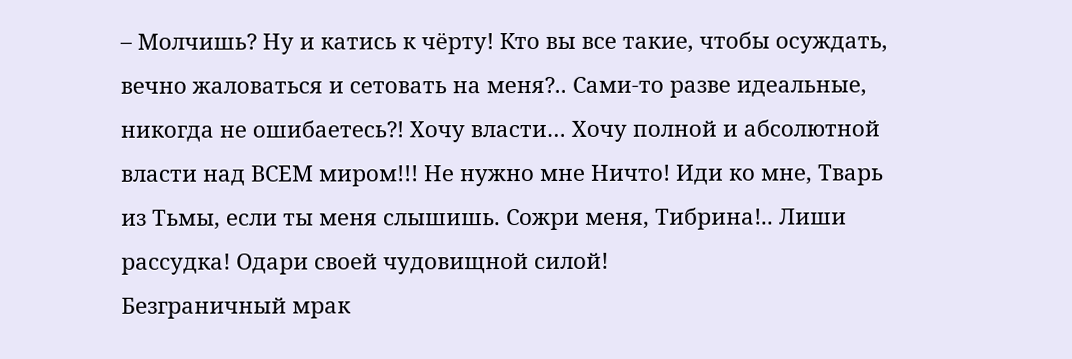– Молчишь? Ну и катись к чёрту! Кто вы все такие, чтобы осуждать, вечно жаловаться и сетовать на меня?.. Сами-то разве идеальные, никогда не ошибаетесь?! Хочу власти… Хочу полной и абсолютной власти над ВСЕМ миром!!! Не нужно мне Ничто! Иди ко мне, Тварь из Тьмы, если ты меня слышишь. Сожри меня, Тибрина!.. Лиши рассудка! Одари своей чудовищной силой!
Безграничный мрак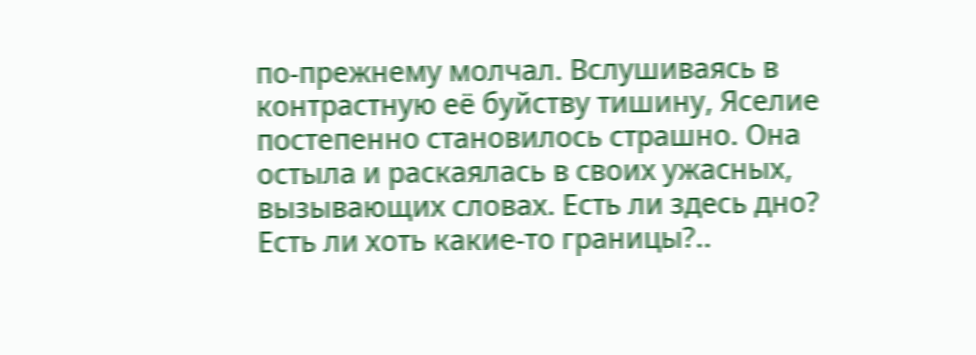по-прежнему молчал. Вслушиваясь в контрастную её буйству тишину, Яселие постепенно становилось страшно. Она остыла и раскаялась в своих ужасных, вызывающих словах. Есть ли здесь дно? Есть ли хоть какие-то границы?..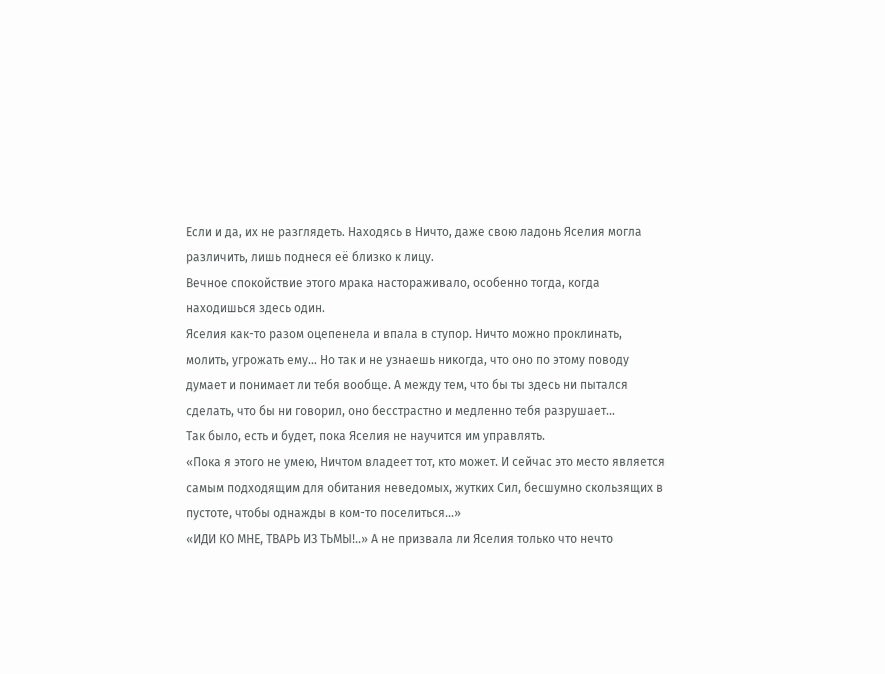Если и да, их не разглядеть. Находясь в Ничто, даже свою ладонь Яселия могла различить, лишь поднеся её близко к лицу.
Вечное спокойствие этого мрака настораживало, особенно тогда, когда находишься здесь один.
Яселия как-то разом оцепенела и впала в ступор. Ничто можно проклинать, молить, угрожать ему… Но так и не узнаешь никогда, что оно по этому поводу думает и понимает ли тебя вообще. А между тем, что бы ты здесь ни пытался сделать, что бы ни говорил, оно бесстрастно и медленно тебя разрушает…
Так было, есть и будет, пока Яселия не научится им управлять.
«Пока я этого не умею, Ничтом владеет тот, кто может. И сейчас это место является самым подходящим для обитания неведомых, жутких Сил, бесшумно скользящих в пустоте, чтобы однажды в ком-то поселиться…»
«ИДИ КО МНЕ, ТВАРЬ ИЗ ТЬМЫ!..» А не призвала ли Яселия только что нечто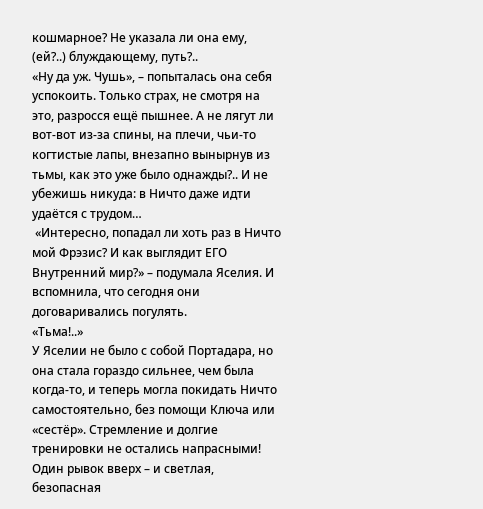кошмарное? Не указала ли она ему, (ей?..) блуждающему, путь?..
«Ну да уж. Чушь», – попыталась она себя успокоить. Только страх, не смотря на это, разросся ещё пышнее. А не лягут ли вот-вот из-за спины, на плечи, чьи-то когтистые лапы, внезапно вынырнув из тьмы, как это уже было однажды?.. И не убежишь никуда: в Ничто даже идти удаётся с трудом…
 «Интересно, попадал ли хоть раз в Ничто мой Фрэзис? И как выглядит ЕГО Внутренний мир?» – подумала Яселия. И вспомнила, что сегодня они договаривались погулять.
«Тьма!..»
У Яселии не было с собой Портадара, но она стала гораздо сильнее, чем была когда-то, и теперь могла покидать Ничто самостоятельно, без помощи Ключа или «сестёр». Стремление и долгие тренировки не остались напрасными! Один рывок вверх – и светлая, безопасная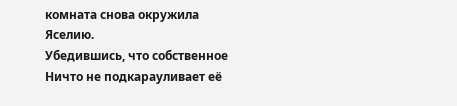комната снова окружила Яселию.
Убедившись, что собственное Ничто не подкарауливает её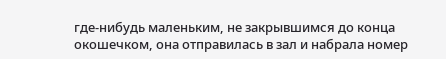где-нибудь маленьким, не закрывшимся до конца окошечком, она отправилась в зал и набрала номер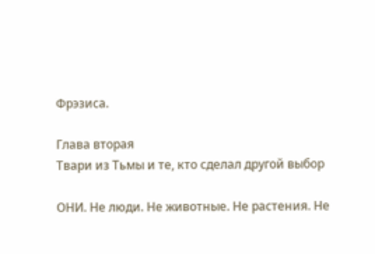Фрэзиса.

Глава вторая
Твари из Тьмы и те, кто сделал другой выбор

ОНИ. Не люди. Не животные. Не растения. Не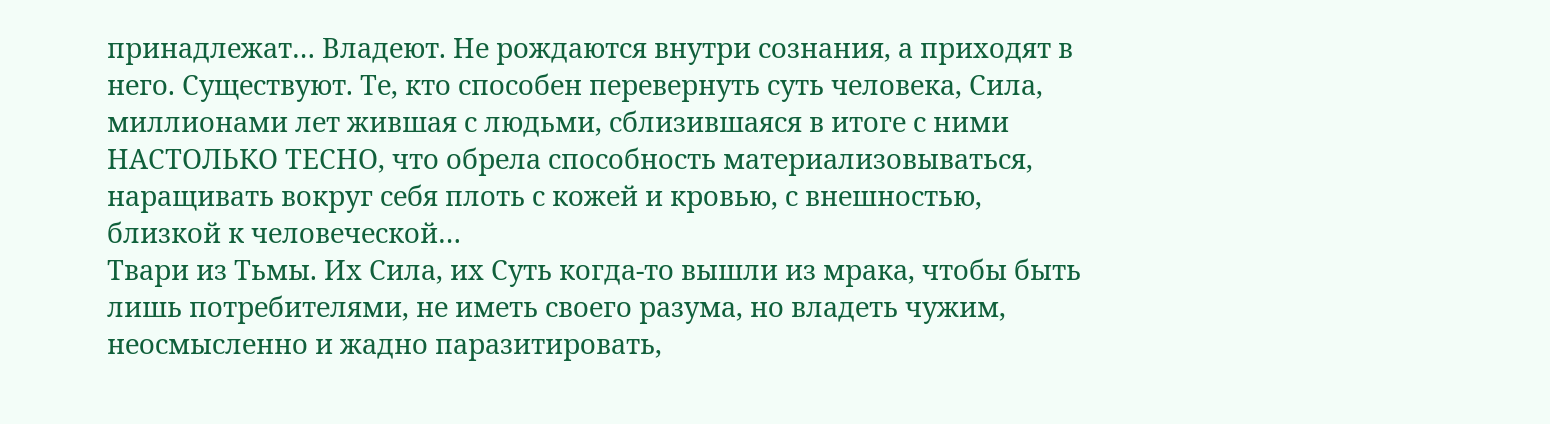принадлежат… Владеют. Не рождаются внутри сознания, а приходят в него. Существуют. Те, кто способен перевернуть суть человека, Сила, миллионами лет жившая с людьми, сблизившаяся в итоге с ними НАСТОЛЬКО ТЕСНО, что обрела способность материализовываться, наращивать вокруг себя плоть с кожей и кровью, с внешностью, близкой к человеческой…
Твари из Тьмы. Их Сила, их Суть когда-то вышли из мрака, чтобы быть лишь потребителями, не иметь своего разума, но владеть чужим, неосмысленно и жадно паразитировать,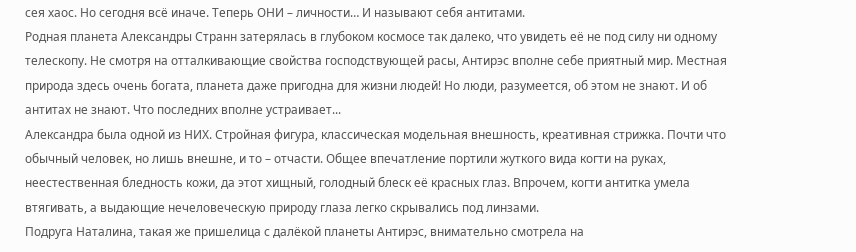сея хаос. Но сегодня всё иначе. Теперь ОНИ – личности… И называют себя антитами.
Родная планета Александры Странн затерялась в глубоком космосе так далеко, что увидеть её не под силу ни одному телескопу. Не смотря на отталкивающие свойства господствующей расы, Антирэс вполне себе приятный мир. Местная природа здесь очень богата, планета даже пригодна для жизни людей! Но люди, разумеется, об этом не знают. И об антитах не знают. Что последних вполне устраивает...
Александра была одной из НИХ. Стройная фигура, классическая модельная внешность, креативная стрижка. Почти что обычный человек, но лишь внешне, и то – отчасти. Общее впечатление портили жуткого вида когти на руках, неестественная бледность кожи, да этот хищный, голодный блеск её красных глаз. Впрочем, когти антитка умела втягивать, а выдающие нечеловеческую природу глаза легко скрывались под линзами.
Подруга Наталина, такая же пришелица с далёкой планеты Антирэс, внимательно смотрела на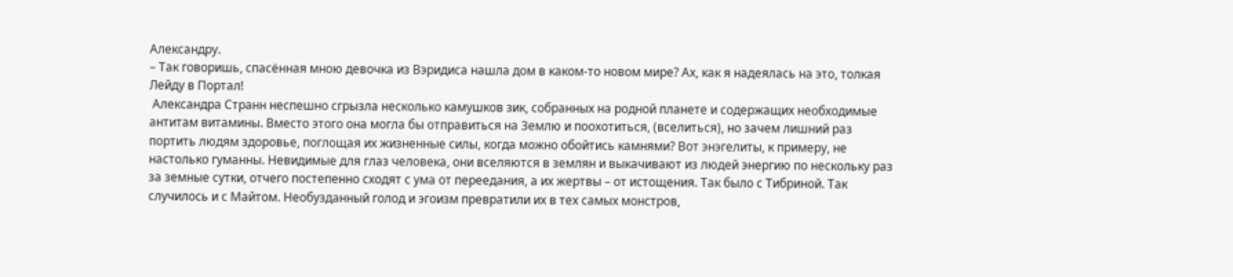Александру.
– Так говоришь, спасённая мною девочка из Вэридиса нашла дом в каком-то новом мире? Ах, как я надеялась на это, толкая Лейду в Портал!
 Александра Странн неспешно сгрызла несколько камушков зик, собранных на родной планете и содержащих необходимые антитам витамины. Вместо этого она могла бы отправиться на Землю и поохотиться, (вселиться), но зачем лишний раз портить людям здоровье, поглощая их жизненные силы, когда можно обойтись камнями? Вот энэгелиты, к примеру, не настолько гуманны. Невидимые для глаз человека, они вселяются в землян и выкачивают из людей энергию по нескольку раз за земные сутки, отчего постепенно сходят с ума от переедания, а их жертвы – от истощения. Так было с Тибриной. Так случилось и с Майтом. Необузданный голод и эгоизм превратили их в тех самых монстров,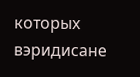которых вэридисане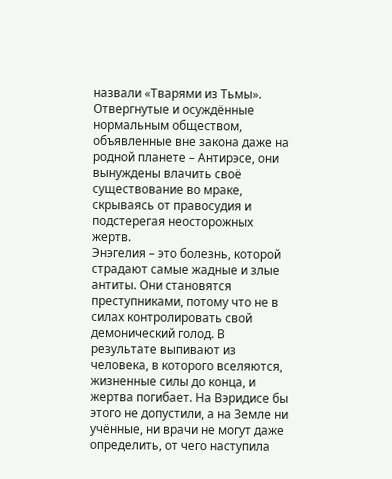назвали «Тварями из Тьмы». Отвергнутые и осуждённые нормальным обществом, объявленные вне закона даже на родной планете – Антирэсе, они вынуждены влачить своё существование во мраке, скрываясь от правосудия и подстерегая неосторожных жертв.
Энэгелия – это болезнь, которой страдают самые жадные и злые антиты. Они становятся преступниками, потому что не в силах контролировать свой демонический голод. В результате выпивают из человека, в которого вселяются, жизненные силы до конца, и жертва погибает. На Вэридисе бы этого не допустили, а на Земле ни учённые, ни врачи не могут даже определить, от чего наступила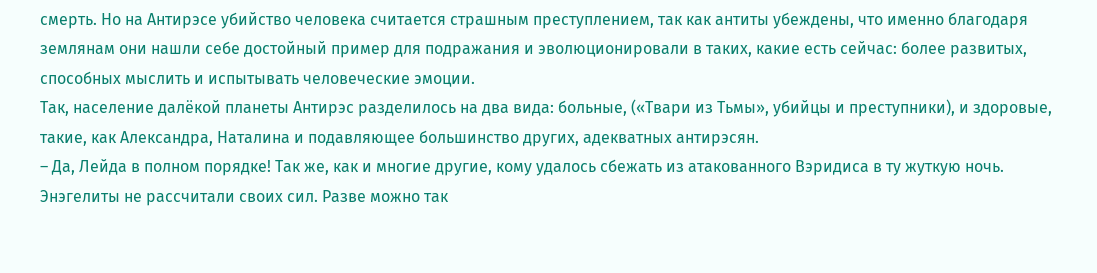смерть. Но на Антирэсе убийство человека считается страшным преступлением, так как антиты убеждены, что именно благодаря землянам они нашли себе достойный пример для подражания и эволюционировали в таких, какие есть сейчас: более развитых, способных мыслить и испытывать человеческие эмоции.
Так, население далёкой планеты Антирэс разделилось на два вида: больные, («Твари из Тьмы», убийцы и преступники), и здоровые, такие, как Александра, Наталина и подавляющее большинство других, адекватных антирэсян.
– Да, Лейда в полном порядке! Так же, как и многие другие, кому удалось сбежать из атакованного Вэридиса в ту жуткую ночь. Энэгелиты не рассчитали своих сил. Разве можно так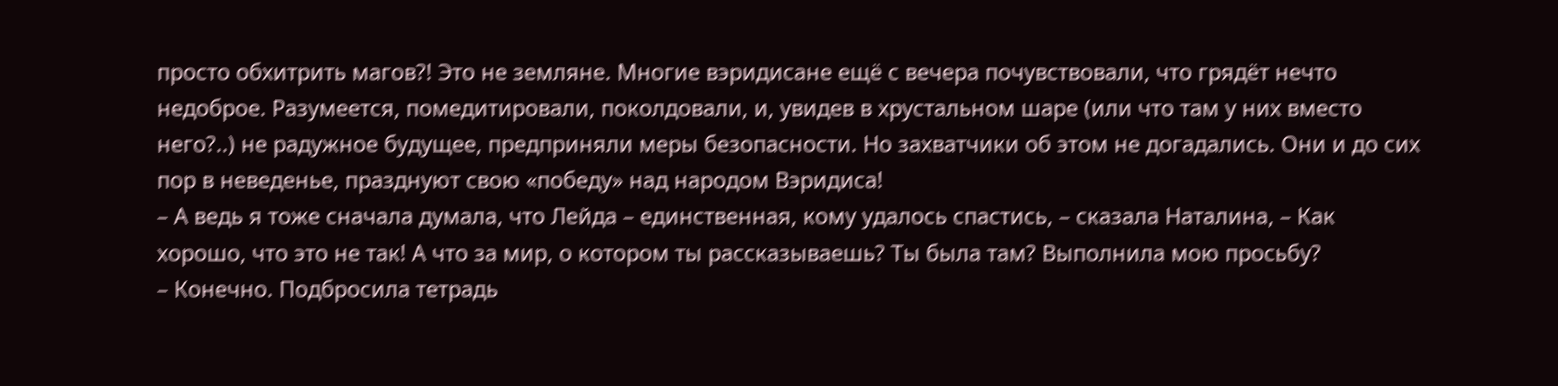просто обхитрить магов?! Это не земляне. Многие вэридисане ещё с вечера почувствовали, что грядёт нечто недоброе. Разумеется, помедитировали, поколдовали, и, увидев в хрустальном шаре (или что там у них вместо него?..) не радужное будущее, предприняли меры безопасности. Но захватчики об этом не догадались. Они и до сих пор в неведенье, празднуют свою «победу» над народом Вэридиса!
– А ведь я тоже сначала думала, что Лейда – единственная, кому удалось спастись, – сказала Наталина, – Как хорошо, что это не так! А что за мир, о котором ты рассказываешь? Ты была там? Выполнила мою просьбу?
– Конечно. Подбросила тетрадь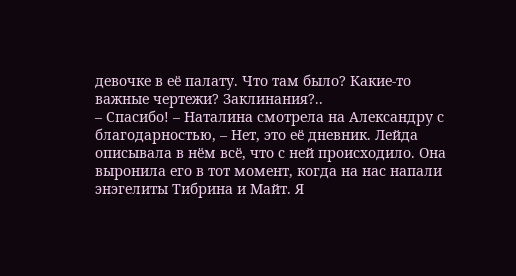девочке в её палату. Что там было? Какие-то важные чертежи? Заклинания?..
– Спасибо! – Наталина смотрела на Александру с благодарностью, – Нет, это её дневник. Лейда описывала в нём всё, что с ней происходило. Она выронила его в тот момент, когда на нас напали энэгелиты Тибрина и Майт. Я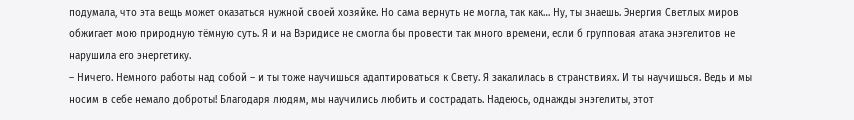подумала, что эта вещь может оказаться нужной своей хозяйке. Но сама вернуть не могла, так как… Ну, ты знаешь. Энергия Светлых миров обжигает мою природную тёмную суть. Я и на Вэридисе не смогла бы провести так много времени, если б групповая атака энэгелитов не нарушила его энергетику.
– Ничего. Немного работы над собой – и ты тоже научишься адаптироваться к Свету. Я закалилась в странствиях. И ты научишься. Ведь и мы носим в себе немало доброты! Благодаря людям, мы научились любить и сострадать. Надеюсь, однажды энэгелиты, этот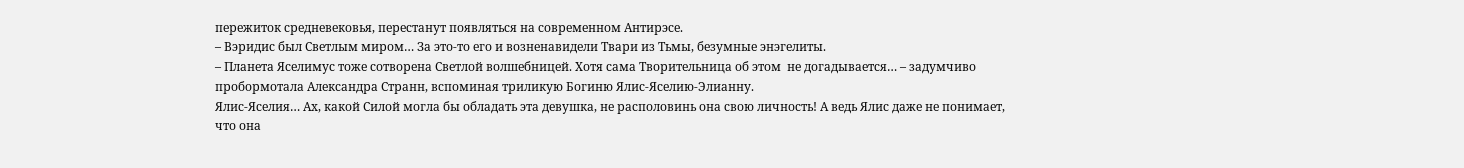пережиток средневековья, перестанут появляться на современном Антирэсе.
– Вэридис был Светлым миром… За это-то его и возненавидели Твари из Тьмы, безумные энэгелиты.
– Планета Яселимус тоже сотворена Светлой волшебницей. Хотя сама Творительница об этом  не догадывается… – задумчиво пробормотала Александра Странн, вспоминая триликую Богиню Ялис-Яселию-Элианну.
Ялис-Яселия… Ах, какой Силой могла бы обладать эта девушка, не располовинь она свою личность! А ведь Ялис даже не понимает, что она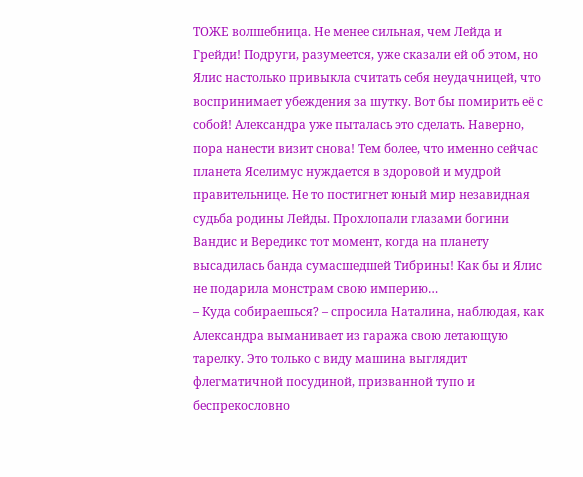ТОЖЕ волшебница. Не менее сильная, чем Лейда и Грейди! Подруги, разумеется, уже сказали ей об этом, но Ялис настолько привыкла считать себя неудачницей, что воспринимает убеждения за шутку. Вот бы помирить её с собой! Александра уже пыталась это сделать. Наверно, пора нанести визит снова! Тем более, что именно сейчас планета Яселимус нуждается в здоровой и мудрой правительнице. Не то постигнет юный мир незавидная судьба родины Лейды. Прохлопали глазами богини Вандис и Вередикс тот момент, когда на планету высадилась банда сумасшедшей Тибрины! Как бы и Ялис не подарила монстрам свою империю…
– Куда собираешься? – спросила Наталина, наблюдая, как Александра выманивает из гаража свою летающую тарелку. Это только с виду машина выглядит флегматичной посудиной, призванной тупо и беспрекословно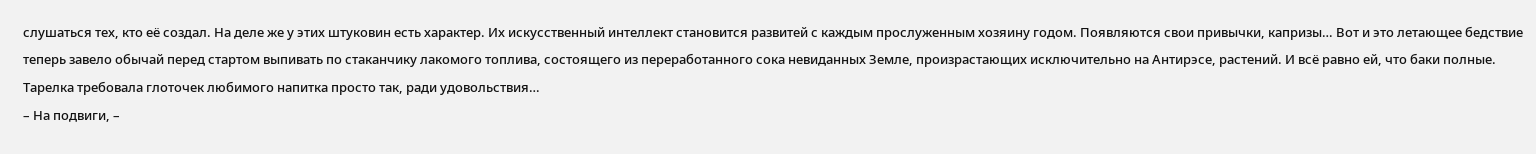слушаться тех, кто её создал. На деле же у этих штуковин есть характер. Их искусственный интеллект становится развитей с каждым прослуженным хозяину годом. Появляются свои привычки, капризы… Вот и это летающее бедствие теперь завело обычай перед стартом выпивать по стаканчику лакомого топлива, состоящего из переработанного сока невиданных Земле, произрастающих исключительно на Антирэсе, растений. И всё равно ей, что баки полные. Тарелка требовала глоточек любимого напитка просто так, ради удовольствия…
– На подвиги, –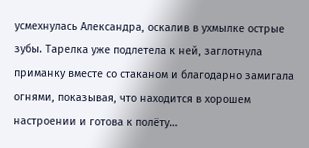усмехнулась Александра, оскалив в ухмылке острые зубы. Тарелка уже подлетела к ней, заглотнула приманку вместе со стаканом и благодарно замигала огнями, показывая, что находится в хорошем настроении и готова к полёту…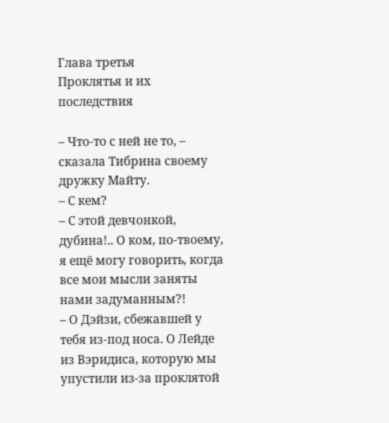Глава третья
Проклятья и их последствия

– Что-то с ней не то, – сказала Тибрина своему дружку Майту.
– С кем?
– С этой девчонкой, дубина!.. О ком, по-твоему, я ещё могу говорить, когда все мои мысли заняты нами задуманным?!
– О Дэйзи, сбежавшей у тебя из-под носа. О Лейде из Вэридиса, которую мы упустили из-за проклятой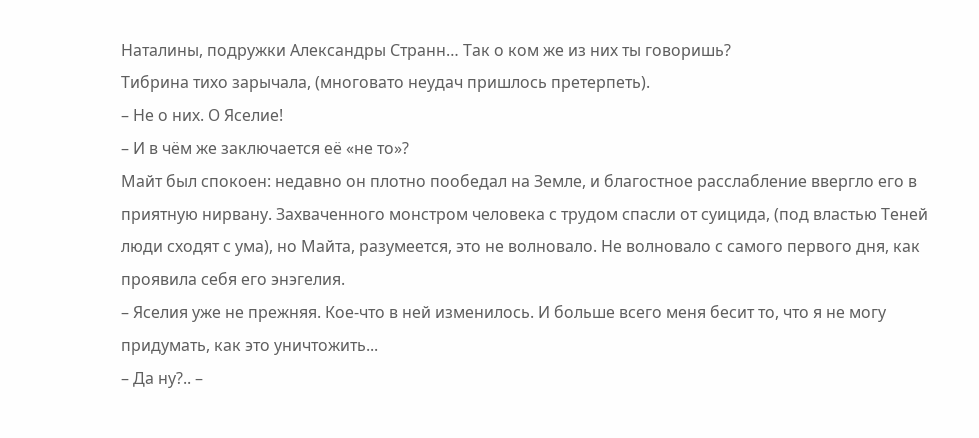Наталины, подружки Александры Странн… Так о ком же из них ты говоришь?
Тибрина тихо зарычала, (многовато неудач пришлось претерпеть).
– Не о них. О Яселие!
– И в чём же заключается её «не то»?
Майт был спокоен: недавно он плотно пообедал на Земле, и благостное расслабление ввергло его в приятную нирвану. Захваченного монстром человека с трудом спасли от суицида, (под властью Теней люди сходят с ума), но Майта, разумеется, это не волновало. Не волновало с самого первого дня, как проявила себя его энэгелия.
– Яселия уже не прежняя. Кое-что в ней изменилось. И больше всего меня бесит то, что я не могу придумать, как это уничтожить...
– Да ну?.. –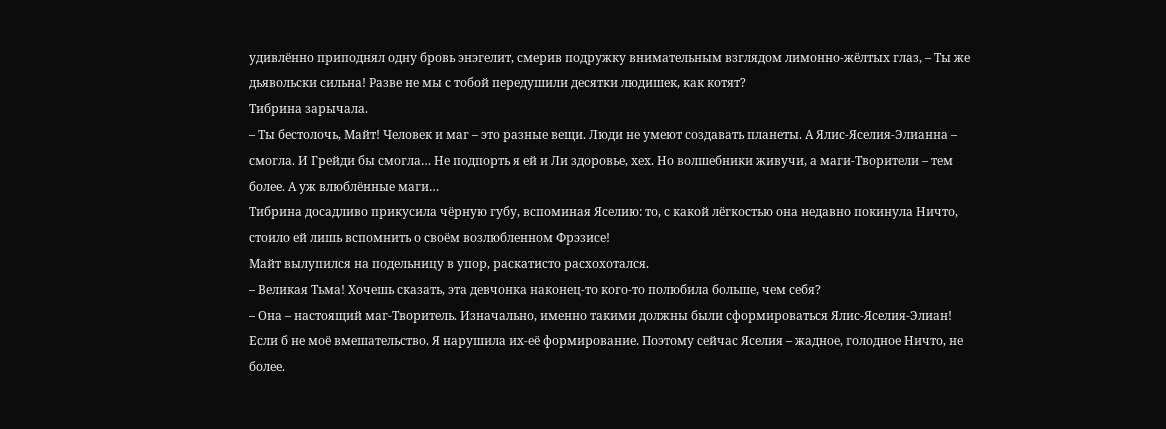удивлённо приподнял одну бровь энэгелит, смерив подружку внимательным взглядом лимонно-жёлтых глаз, – Ты же дьявольски сильна! Разве не мы с тобой передушили десятки людишек, как котят?
Тибрина зарычала.
– Ты бестолочь, Майт! Человек и маг – это разные вещи. Люди не умеют создавать планеты. А Ялис-Яселия-Элианна – смогла. И Грейди бы смогла… Не подпорть я ей и Ли здоровье, хех. Но волшебники живучи, а маги-Творители – тем более. А уж влюблённые маги…
Тибрина досадливо прикусила чёрную губу, вспоминая Яселию: то, с какой лёгкостью она недавно покинула Ничто, стоило ей лишь вспомнить о своём возлюбленном Фрэзисе!
Майт вылупился на подельницу в упор, раскатисто расхохотался.
– Великая Тьма! Хочешь сказать, эта девчонка наконец-то кого-то полюбила больше, чем себя?
– Она – настоящий маг-Творитель. Изначально, именно такими должны были сформироваться Ялис-Яселия-Элиан! Если б не моё вмешательство. Я нарушила их-её формирование. Поэтому сейчас Яселия – жадное, голодное Ничто, не более.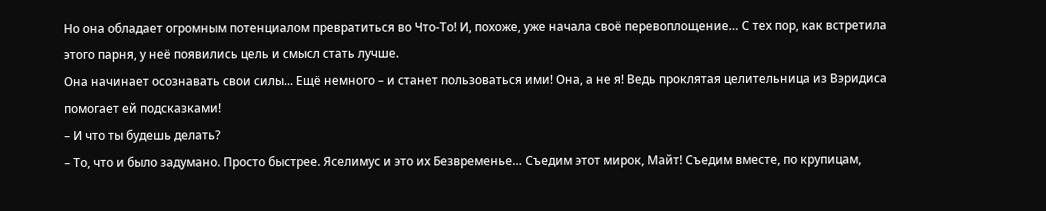Но она обладает огромным потенциалом превратиться во Что-То! И, похоже, уже начала своё перевоплощение… С тех пор, как встретила этого парня, у неё появились цель и смысл стать лучше.
Она начинает осознавать свои силы... Ещё немного – и станет пользоваться ими! Она, а не я! Ведь проклятая целительница из Вэридиса помогает ей подсказками!
– И что ты будешь делать?
– То, что и было задумано. Просто быстрее. Яселимус и это их Безвременье… Съедим этот мирок, Майт! Съедим вместе, по крупицам,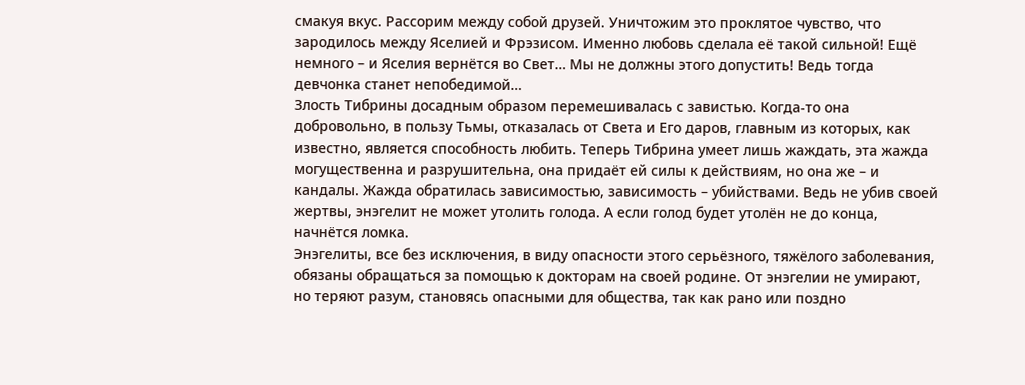смакуя вкус. Рассорим между собой друзей. Уничтожим это проклятое чувство, что зародилось между Яселией и Фрэзисом. Именно любовь сделала её такой сильной! Ещё немного – и Яселия вернётся во Свет… Мы не должны этого допустить! Ведь тогда девчонка станет непобедимой…
Злость Тибрины досадным образом перемешивалась с завистью. Когда-то она добровольно, в пользу Тьмы, отказалась от Света и Его даров, главным из которых, как известно, является способность любить. Теперь Тибрина умеет лишь жаждать, эта жажда могущественна и разрушительна, она придаёт ей силы к действиям, но она же – и кандалы. Жажда обратилась зависимостью, зависимость – убийствами. Ведь не убив своей жертвы, энэгелит не может утолить голода. А если голод будет утолён не до конца, начнётся ломка.
Энэгелиты, все без исключения, в виду опасности этого серьёзного, тяжёлого заболевания, обязаны обращаться за помощью к докторам на своей родине. От энэгелии не умирают, но теряют разум, становясь опасными для общества, так как рано или поздно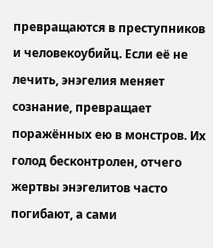превращаются в преступников и человекоубийц. Если её не лечить, энэгелия меняет сознание, превращает поражённых ею в монстров. Их голод бесконтролен, отчего жертвы энэгелитов часто погибают, а сами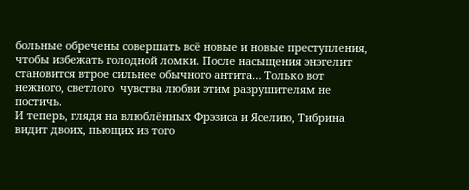больные обречены совершать всё новые и новые преступления, чтобы избежать голодной ломки. После насыщения энэгелит становится втрое сильнее обычного антита… Только вот нежного, светлого  чувства любви этим разрушителям не постичь.
И теперь, глядя на влюблённых Фрэзиса и Яселию, Тибрина видит двоих, пьющих из того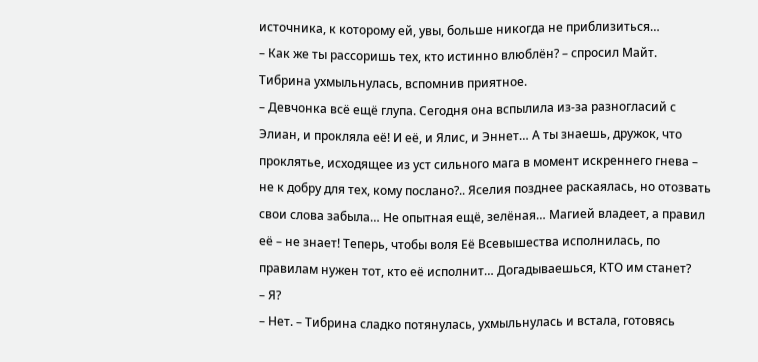источника, к которому ей, увы, больше никогда не приблизиться…
– Как же ты рассоришь тех, кто истинно влюблён? – спросил Майт.
Тибрина ухмыльнулась, вспомнив приятное.
– Девчонка всё ещё глупа. Сегодня она вспылила из-за разногласий с Элиан, и прокляла её! И её, и Ялис, и Эннет… А ты знаешь, дружок, что проклятье, исходящее из уст сильного мага в момент искреннего гнева – не к добру для тех, кому послано?.. Яселия позднее раскаялась, но отозвать свои слова забыла… Не опытная ещё, зелёная… Магией владеет, а правил её – не знает! Теперь, чтобы воля Её Всевышества исполнилась, по правилам нужен тот, кто её исполнит… Догадываешься, КТО им станет?
– Я?
– Нет. – Тибрина сладко потянулась, ухмыльнулась и встала, готовясь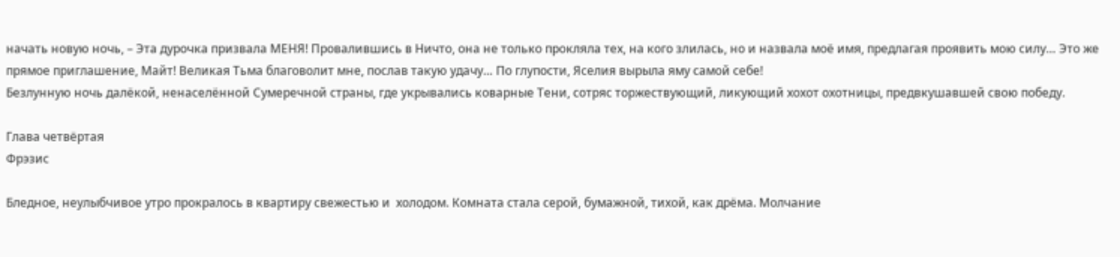начать новую ночь, – Эта дурочка призвала МЕНЯ! Провалившись в Ничто, она не только прокляла тех, на кого злилась, но и назвала моё имя, предлагая проявить мою силу… Это же прямое приглашение, Майт! Великая Тьма благоволит мне, послав такую удачу… По глупости, Яселия вырыла яму самой себе!
Безлунную ночь далёкой, ненаселённой Сумеречной страны, где укрывались коварные Тени, сотряс торжествующий, ликующий хохот охотницы, предвкушавшей свою победу.

Глава четвёртая
Фрэзис

Бледное, неулыбчивое утро прокралось в квартиру свежестью и  холодом. Комната стала серой, бумажной, тихой, как дрёма. Молчание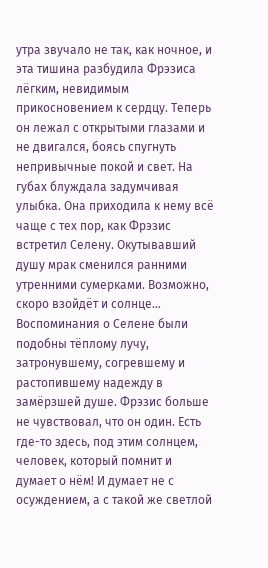утра звучало не так, как ночное, и эта тишина разбудила Фрэзиса лёгким, невидимым прикосновением к сердцу. Теперь он лежал с открытыми глазами и не двигался, боясь спугнуть непривычные покой и свет. На губах блуждала задумчивая улыбка. Она приходила к нему всё чаще с тех пор, как Фрэзис встретил Селену. Окутывавший душу мрак сменился ранними утренними сумерками. Возможно, скоро взойдёт и солнце...
Воспоминания о Селене были подобны тёплому лучу, затронувшему, согревшему и растопившему надежду в замёрзшей душе. Фрэзис больше не чувствовал, что он один. Есть где-то здесь, под этим солнцем, человек, который помнит и думает о нём! И думает не с осуждением, а с такой же светлой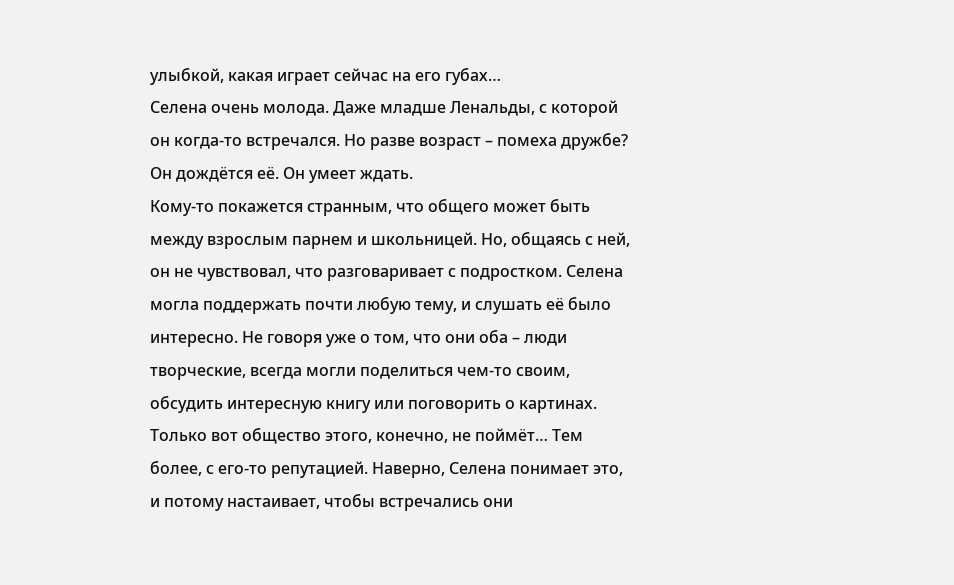улыбкой, какая играет сейчас на его губах…
Селена очень молода. Даже младше Ленальды, с которой он когда-то встречался. Но разве возраст – помеха дружбе? Он дождётся её. Он умеет ждать.
Кому-то покажется странным, что общего может быть между взрослым парнем и школьницей. Но, общаясь с ней, он не чувствовал, что разговаривает с подростком. Селена могла поддержать почти любую тему, и слушать её было интересно. Не говоря уже о том, что они оба – люди творческие, всегда могли поделиться чем-то своим, обсудить интересную книгу или поговорить о картинах.
Только вот общество этого, конечно, не поймёт… Тем более, с его-то репутацией. Наверно, Селена понимает это, и потому настаивает, чтобы встречались они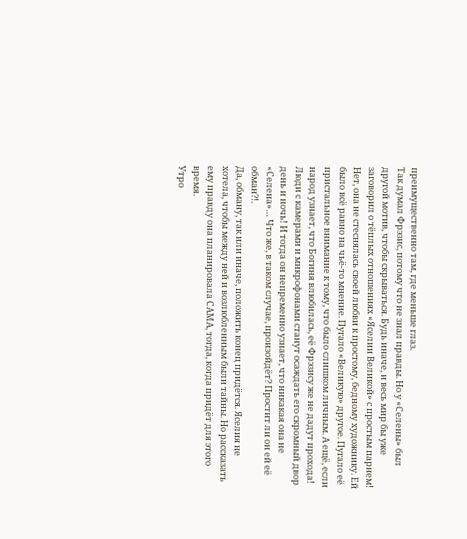преимущественно там, где меньше глаз.
Так думал Фрэзис, потому что не знал правды. Но у «Селены» был другой мотив, чтобы скрываться. Будь иначе, и весь мир бы уже заговорил о тёплых отношениях «Яселии Великой» с простым парнем!
Нет, она не стеснялась своей любви к простому, бедному художнику. Ей было всё равно на чьё-то мнение. Пугало «Великую» другое. Пугало её пристальное внимание к тому, что было слишком личным. А ещё, если народ узнает, что Богиня влюбилась, её Фрэзису же не дадут прохода! Люди с камерами и микрофонами станут осаждать его скромный двор день и ночь! И тогда он непременно узнает, что никакая она не «Селена»… Что же, в таком случае, произойдёт? Простит ли он ей её обман?!.
Да, обману, так или иначе, положить конец придётся. Яселия не хотела, чтобы между ней и возлюбленным были тайны. Но рассказать ему правду она планировала САМА, тогда, когда придёт для этого время.
Утро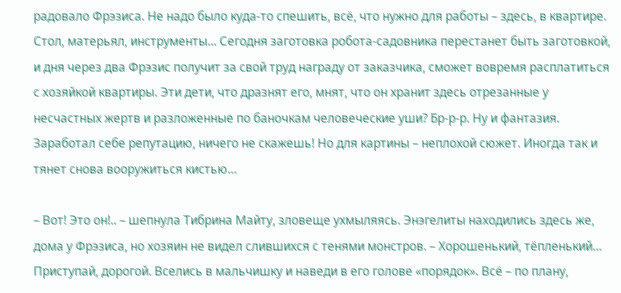радовало Фрэзиса. Не надо было куда-то спешить, всё, что нужно для работы – здесь, в квартире. Стол, матерьял, инструменты... Сегодня заготовка робота-садовника перестанет быть заготовкой, и дня через два Фрэзис получит за свой труд награду от заказчика, сможет вовремя расплатиться с хозяйкой квартиры. Эти дети, что дразнят его, мнят, что он хранит здесь отрезанные у несчастных жертв и разложенные по баночкам человеческие уши? Бр-р-р. Ну и фантазия. Заработал себе репутацию, ничего не скажешь! Но для картины – неплохой сюжет. Иногда так и тянет снова вооружиться кистью…

– Вот! Это он!.. – шепнула Тибрина Майту, зловеще ухмыляясь. Энэгелиты находились здесь же, дома у Фрэзиса, но хозяин не видел слившихся с тенями монстров. – Хорошенький, тёпленький… Приступай, дорогой. Вселись в мальчишку и наведи в его голове «порядок». Всё – по плану,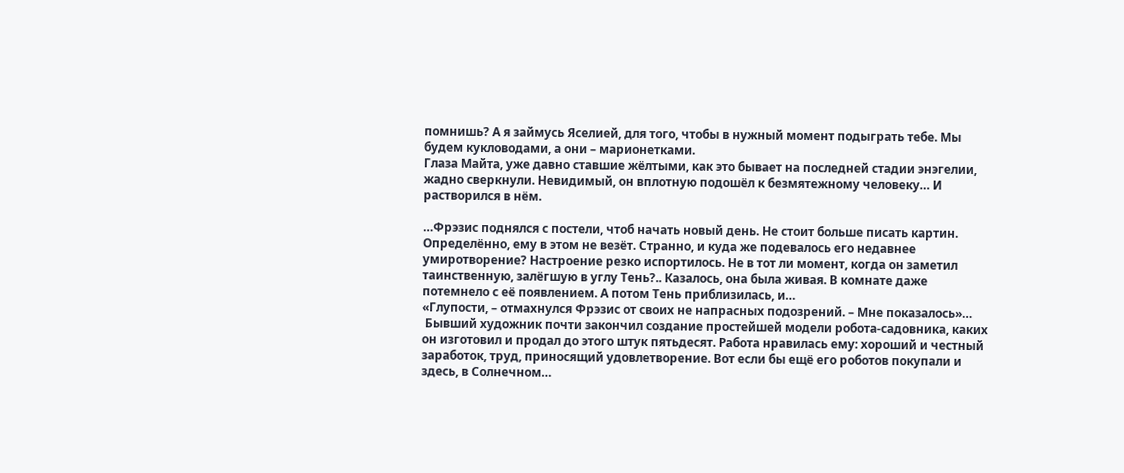помнишь? А я займусь Яселией, для того, чтобы в нужный момент подыграть тебе. Мы будем кукловодами, а они – марионетками.
Глаза Майта, уже давно ставшие жёлтыми, как это бывает на последней стадии энэгелии, жадно сверкнули. Невидимый, он вплотную подошёл к безмятежному человеку… И растворился в нём.

…Фрэзис поднялся с постели, чтоб начать новый день. Не стоит больше писать картин. Определённо, ему в этом не везёт. Странно, и куда же подевалось его недавнее умиротворение? Настроение резко испортилось. Не в тот ли момент, когда он заметил таинственную, залёгшую в углу Тень?.. Казалось, она была живая. В комнате даже потемнело с её появлением. А потом Тень приблизилась, и…
«Глупости, – отмахнулся Фрэзис от своих не напрасных подозрений. – Мне показалось»…
 Бывший художник почти закончил создание простейшей модели робота-садовника, каких он изготовил и продал до этого штук пятьдесят. Работа нравилась ему: хороший и честный заработок, труд, приносящий удовлетворение. Вот если бы ещё его роботов покупали и здесь, в Солнечном…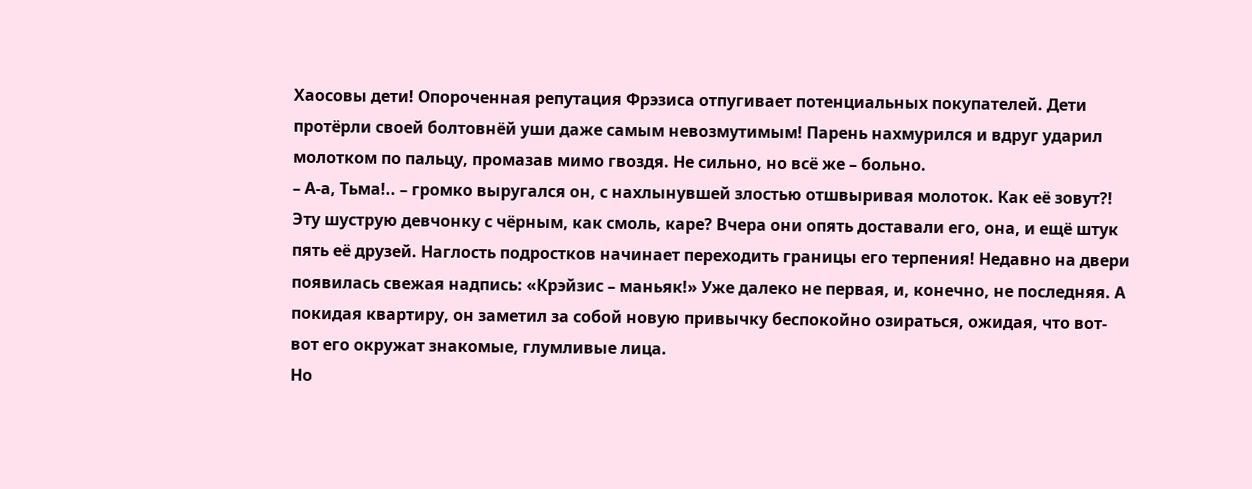Хаосовы дети! Опороченная репутация Фрэзиса отпугивает потенциальных покупателей. Дети протёрли своей болтовнёй уши даже самым невозмутимым! Парень нахмурился и вдруг ударил молотком по пальцу, промазав мимо гвоздя. Не сильно, но всё же – больно.
– А-а, Тьма!.. – громко выругался он, с нахлынувшей злостью отшвыривая молоток. Как её зовут?! Эту шуструю девчонку с чёрным, как смоль, каре? Вчера они опять доставали его, она, и ещё штук пять её друзей. Наглость подростков начинает переходить границы его терпения! Недавно на двери появилась свежая надпись: «Крэйзис – маньяк!» Уже далеко не первая, и, конечно, не последняя. А покидая квартиру, он заметил за собой новую привычку беспокойно озираться, ожидая, что вот-вот его окружат знакомые, глумливые лица.
Но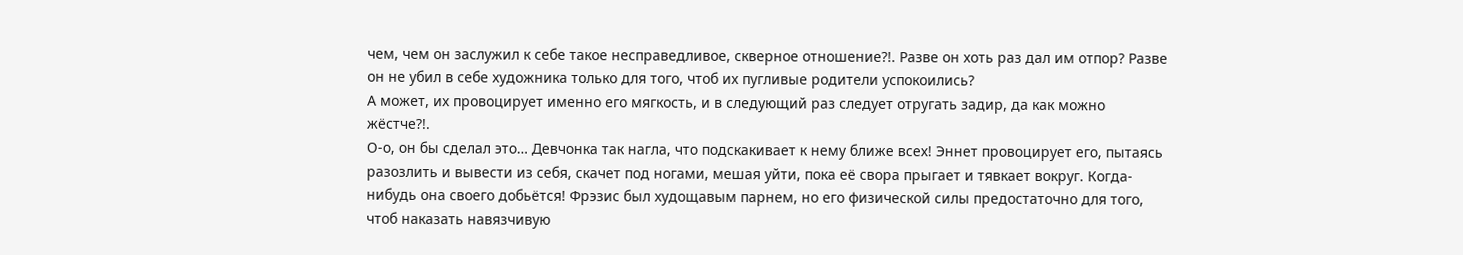чем, чем он заслужил к себе такое несправедливое, скверное отношение?!. Разве он хоть раз дал им отпор? Разве он не убил в себе художника только для того, чтоб их пугливые родители успокоились?
А может, их провоцирует именно его мягкость, и в следующий раз следует отругать задир, да как можно жёстче?!.
О-о, он бы сделал это… Девчонка так нагла, что подскакивает к нему ближе всех! Эннет провоцирует его, пытаясь разозлить и вывести из себя, скачет под ногами, мешая уйти, пока её свора прыгает и тявкает вокруг. Когда-нибудь она своего добьётся! Фрэзис был худощавым парнем, но его физической силы предостаточно для того, чтоб наказать навязчивую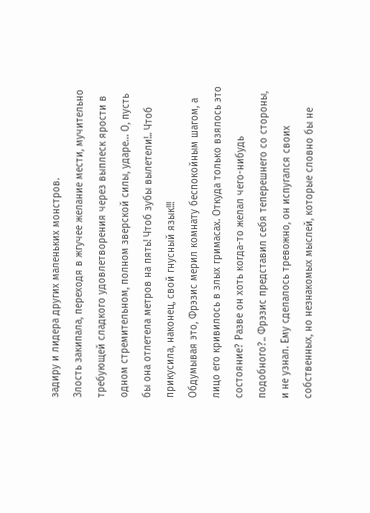задиру и лидера других маленьких монстров.
Злость закипала, переходя в жгучее желание мести, мучительно требующей сладкого удовлетворения через выплеск ярости в одном стремительном, полном зверской силы, ударе… О, пусть бы она отлетела метров на пять! Чтоб зубы вылетели!.. Чтоб прикусила, наконец, свой гнусный язык!!!
Обдумывая это, Фрэзис мерил комнату беспокойным шагом, а лицо его кривилось в злых гримасах. Откуда только взялось это состояние? Разве он хоть когда-то желал чего-нибудь подобного?.. Фрэзис представил себя теперешнего со стороны, и не узнал. Ему сделалось тревожно, он испугался своих собственных, но незнакомых мыслей, которые словно бы не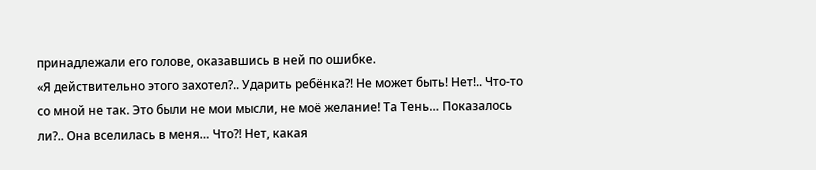принадлежали его голове, оказавшись в ней по ошибке.
«Я действительно этого захотел?.. Ударить ребёнка?! Не может быть! Нет!.. Что-то со мной не так. Это были не мои мысли, не моё желание! Та Тень… Показалось ли?.. Она вселилась в меня… Что?! Нет, какая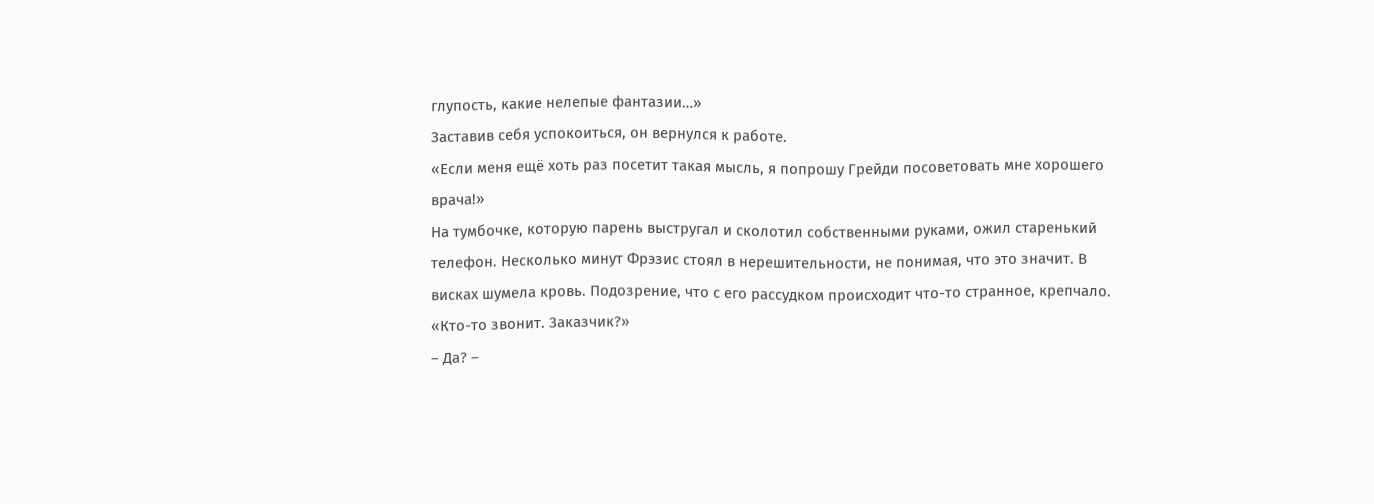глупость, какие нелепые фантазии…»
Заставив себя успокоиться, он вернулся к работе.
«Если меня ещё хоть раз посетит такая мысль, я попрошу Грейди посоветовать мне хорошего врача!»
На тумбочке, которую парень выстругал и сколотил собственными руками, ожил старенький телефон. Несколько минут Фрэзис стоял в нерешительности, не понимая, что это значит. В висках шумела кровь. Подозрение, что с его рассудком происходит что-то странное, крепчало.
«Кто-то звонит. Заказчик?»
– Да? –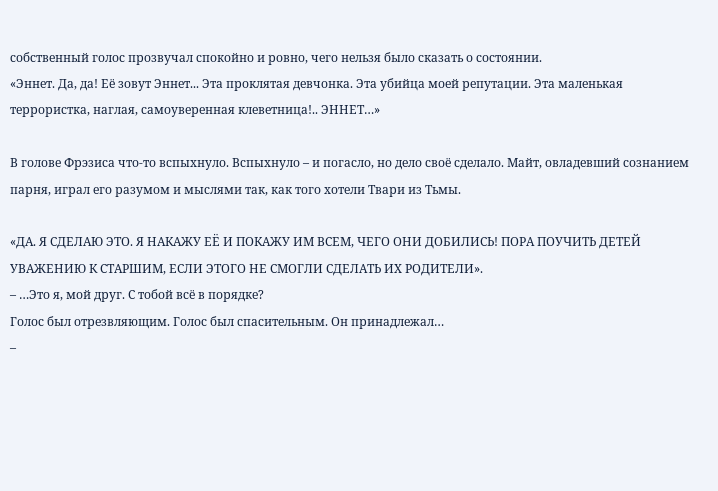собственный голос прозвучал спокойно и ровно, чего нельзя было сказать о состоянии.
«Эннет. Да, да! Её зовут Эннет... Эта проклятая девчонка. Эта убийца моей репутации. Эта маленькая террористка, наглая, самоуверенная клеветница!.. ЭННЕТ…»

В голове Фрэзиса что-то вспыхнуло. Вспыхнуло – и погасло, но дело своё сделало. Майт, овладевший сознанием парня, играл его разумом и мыслями так, как того хотели Твари из Тьмы.

«ДА. Я СДЕЛАЮ ЭТО. Я НАКАЖУ ЕЁ И ПОКАЖУ ИМ ВСЕМ, ЧЕГО ОНИ ДОБИЛИСЬ! ПОРА ПОУЧИТЬ ДЕТЕЙ УВАЖЕНИЮ К СТАРШИМ, ЕСЛИ ЭТОГО НЕ СМОГЛИ СДЕЛАТЬ ИХ РОДИТЕЛИ».
– …Это я, мой друг. С тобой всё в порядке?
Голос был отрезвляющим. Голос был спасительным. Он принадлежал…
–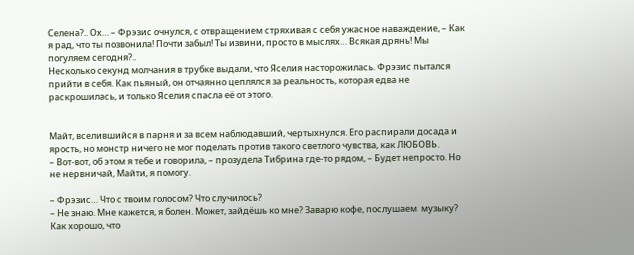Селена?.. Ох… – Фрэзис очнулся, с отвращением стряхивая с себя ужасное наваждение, – Как я рад, что ты позвонила! Почти забыл! Ты извини, просто в мыслях… Всякая дрянь! Мы погуляем сегодня?..
Несколько секунд молчания в трубке выдали, что Яселия насторожилась. Фрэзис пытался прийти в себя. Как пьяный, он отчаянно цеплялся за реальность, которая едва не раскрошилась, и только Яселия спасла её от этого.


Майт, вселившийся в парня и за всем наблюдавший, чертыхнулся. Его распирали досада и ярость, но монстр ничего не мог поделать против такого светлого чувства, как ЛЮБОВЬ.
– Вот-вот, об этом я тебе и говорила, – прозудела Тибрина где-то рядом, – Будет непросто. Но не нервничай, Майти, я помогу.

– Фрэзис… Что с твоим голосом? Что случилось?
– Не знаю. Мне кажется, я болен. Может, зайдёшь ко мне? Заварю кофе, послушаем  музыку? Как хорошо, что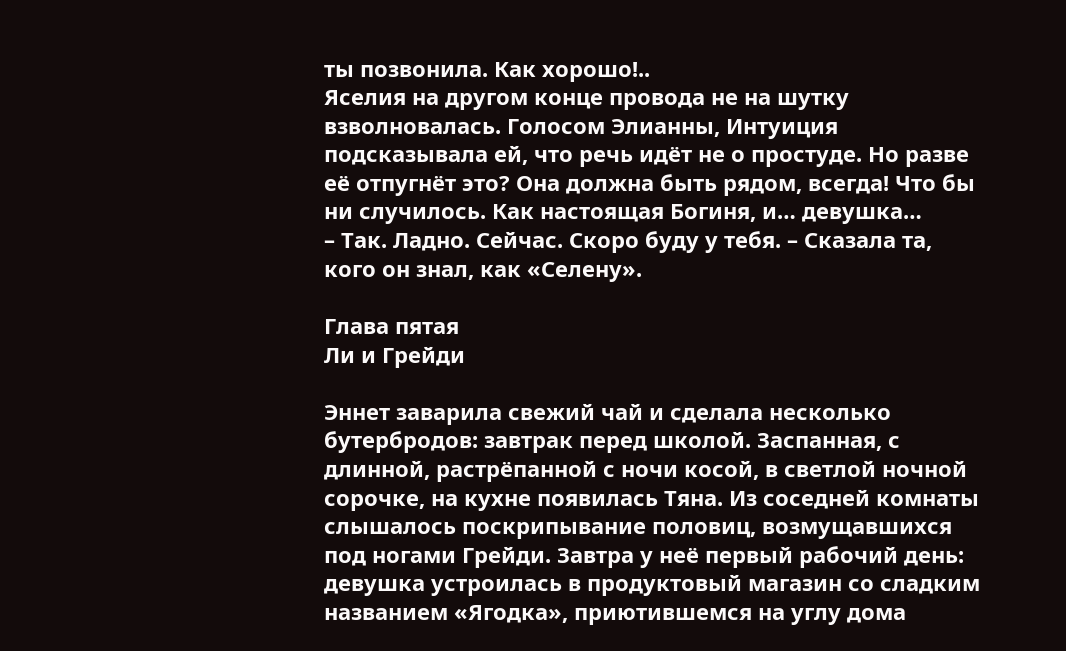ты позвонила. Как хорошо!..
Яселия на другом конце провода не на шутку взволновалась. Голосом Элианны, Интуиция подсказывала ей, что речь идёт не о простуде. Но разве её отпугнёт это? Она должна быть рядом, всегда! Что бы ни случилось. Как настоящая Богиня, и… девушка…
– Так. Ладно. Сейчас. Скоро буду у тебя. – Сказала та, кого он знал, как «Селену».

Глава пятая
Ли и Грейди

Эннет заварила свежий чай и сделала несколько бутербродов: завтрак перед школой. Заспанная, с длинной, растрёпанной с ночи косой, в светлой ночной сорочке, на кухне появилась Тяна. Из соседней комнаты слышалось поскрипывание половиц, возмущавшихся под ногами Грейди. Завтра у неё первый рабочий день: девушка устроилась в продуктовый магазин со сладким названием «Ягодка», приютившемся на углу дома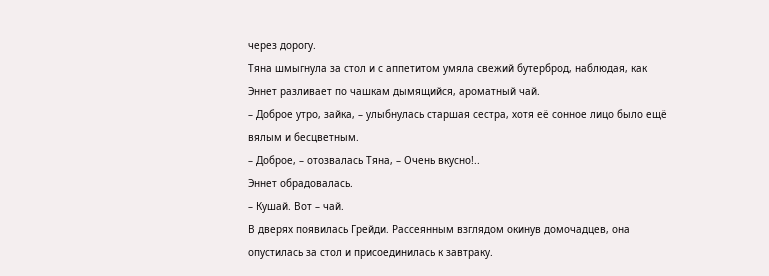через дорогу.
Тяна шмыгнула за стол и с аппетитом умяла свежий бутерброд, наблюдая, как Эннет разливает по чашкам дымящийся, ароматный чай.
– Доброе утро, зайка, – улыбнулась старшая сестра, хотя её сонное лицо было ещё вялым и бесцветным.
– Доброе, – отозвалась Тяна, – Очень вкусно!..
Эннет обрадовалась.
– Кушай. Вот – чай.
В дверях появилась Грейди. Рассеянным взглядом окинув домочадцев, она опустилась за стол и присоединилась к завтраку.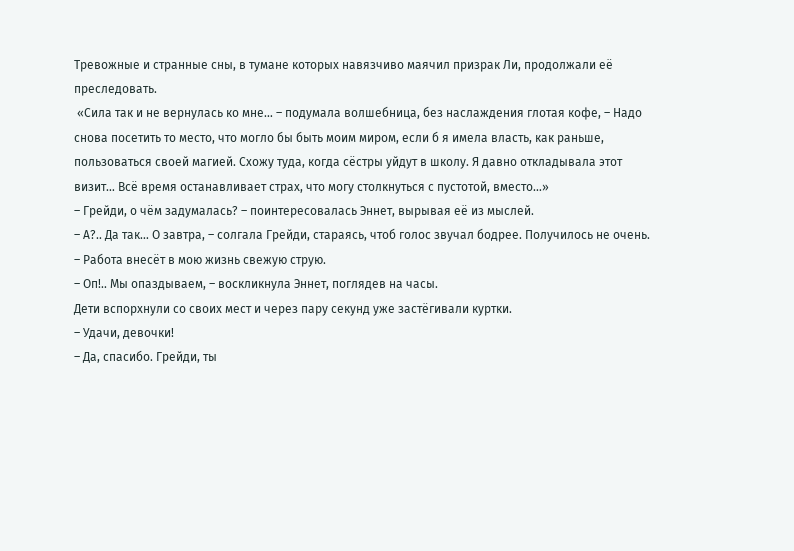Тревожные и странные сны, в тумане которых навязчиво маячил призрак Ли, продолжали её преследовать.
 «Сила так и не вернулась ко мне… – подумала волшебница, без наслаждения глотая кофе, – Надо снова посетить то место, что могло бы быть моим миром, если б я имела власть, как раньше, пользоваться своей магией. Схожу туда, когда сёстры уйдут в школу. Я давно откладывала этот визит… Всё время останавливает страх, что могу столкнуться с пустотой, вместо…»
– Грейди, о чём задумалась? – поинтересовалась Эннет, вырывая её из мыслей.
– А?.. Да так… О завтра, – солгала Грейди, стараясь, чтоб голос звучал бодрее. Получилось не очень. – Работа внесёт в мою жизнь свежую струю.
– Оп!.. Мы опаздываем, – воскликнула Эннет, поглядев на часы.
Дети вспорхнули со своих мест и через пару секунд уже застёгивали куртки.
– Удачи, девочки!
– Да, спасибо. Грейди, ты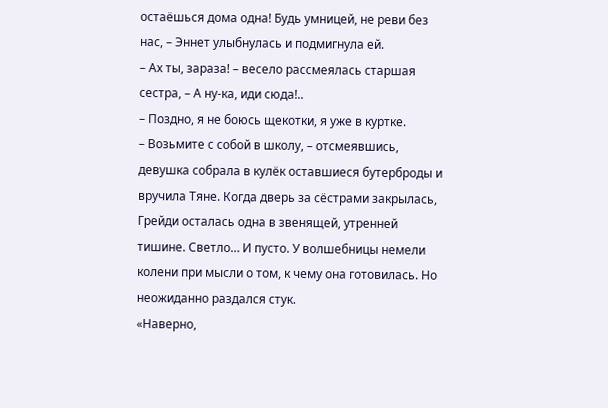остаёшься дома одна! Будь умницей, не реви без нас, – Эннет улыбнулась и подмигнула ей.
– Ах ты, зараза! – весело рассмеялась старшая сестра, – А ну-ка, иди сюда!..
– Поздно, я не боюсь щекотки, я уже в куртке.
– Возьмите с собой в школу, – отсмеявшись, девушка собрала в кулёк оставшиеся бутерброды и вручила Тяне. Когда дверь за сёстрами закрылась, Грейди осталась одна в звенящей, утренней тишине. Светло… И пусто. У волшебницы немели колени при мысли о том, к чему она готовилась. Но неожиданно раздался стук.
«Наверно,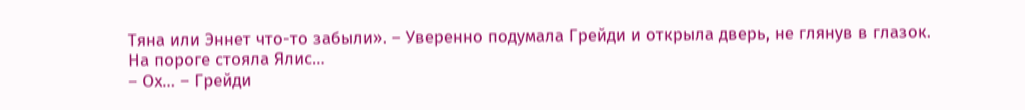Тяна или Эннет что-то забыли». – Уверенно подумала Грейди и открыла дверь, не глянув в глазок.
На пороге стояла Ялис…
– Ох… – Грейди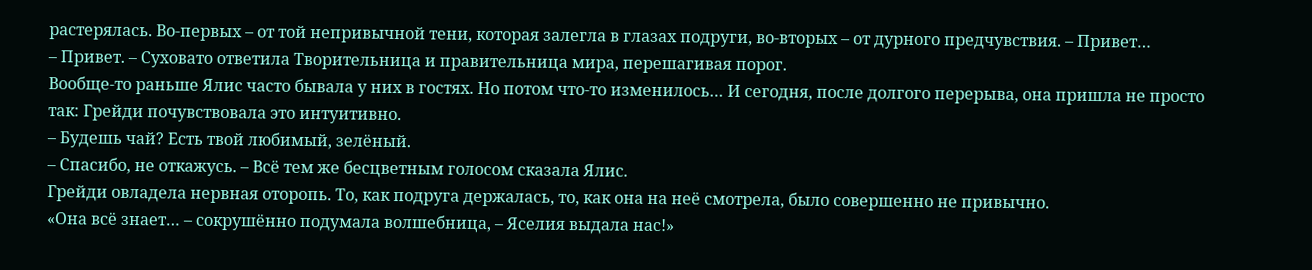растерялась. Во-первых – от той непривычной тени, которая залегла в глазах подруги, во-вторых – от дурного предчувствия. – Привет…
– Привет. – Суховато ответила Творительница и правительница мира, перешагивая порог.
Вообще-то раньше Ялис часто бывала у них в гостях. Но потом что-то изменилось… И сегодня, после долгого перерыва, она пришла не просто так: Грейди почувствовала это интуитивно.
– Будешь чай? Есть твой любимый, зелёный.
– Спасибо, не откажусь. – Всё тем же бесцветным голосом сказала Ялис.
Грейди овладела нервная оторопь. То, как подруга держалась, то, как она на неё смотрела, было совершенно не привычно.
«Она всё знает… – сокрушённо подумала волшебница, – Яселия выдала нас!»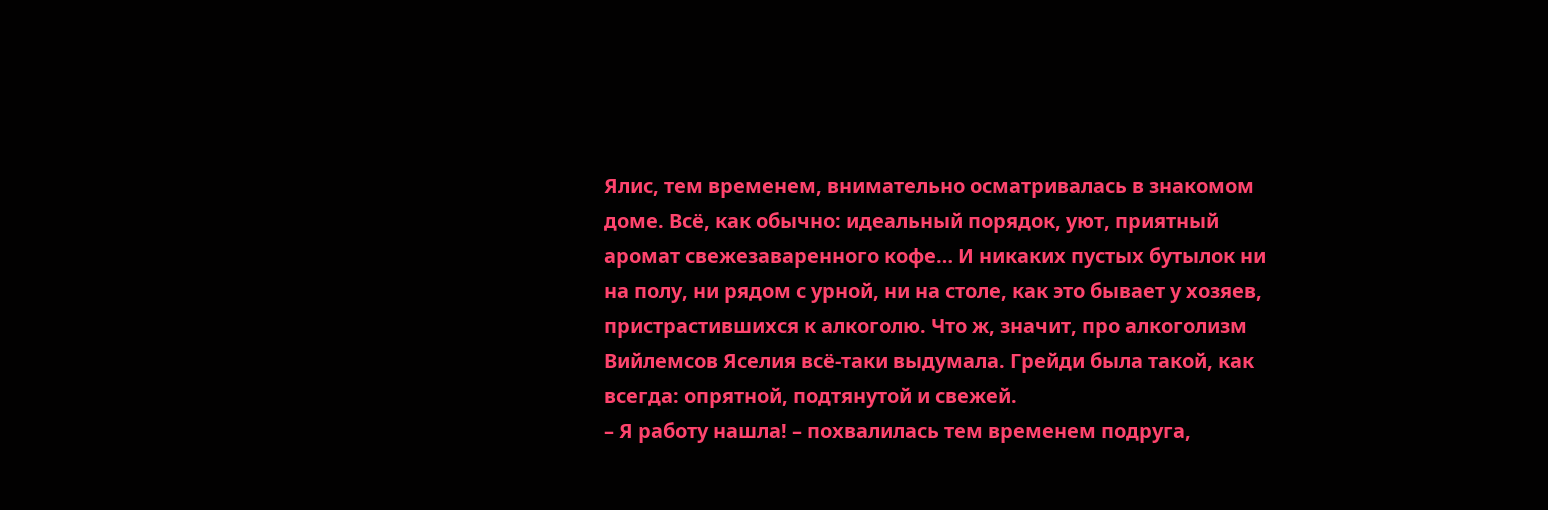Ялис, тем временем, внимательно осматривалась в знакомом доме. Всё, как обычно: идеальный порядок, уют, приятный аромат свежезаваренного кофе… И никаких пустых бутылок ни на полу, ни рядом с урной, ни на столе, как это бывает у хозяев, пристрастившихся к алкоголю. Что ж, значит, про алкоголизм Вийлемсов Яселия всё-таки выдумала. Грейди была такой, как всегда: опрятной, подтянутой и свежей.
– Я работу нашла! – похвалилась тем временем подруга,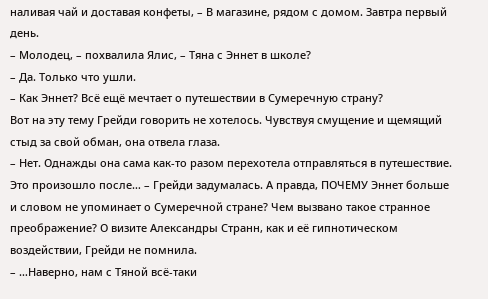наливая чай и доставая конфеты, – В магазине, рядом с домом. Завтра первый день.
– Молодец, – похвалила Ялис, – Тяна с Эннет в школе?
– Да. Только что ушли.
– Как Эннет? Всё ещё мечтает о путешествии в Сумеречную страну?
Вот на эту тему Грейди говорить не хотелось. Чувствуя смущение и щемящий стыд за свой обман, она отвела глаза.
– Нет. Однажды она сама как-то разом перехотела отправляться в путешествие. Это произошло после… – Грейди задумалась. А правда, ПОЧЕМУ Эннет больше и словом не упоминает о Сумеречной стране? Чем вызвано такое странное преображение? О визите Александры Странн, как и её гипнотическом воздействии, Грейди не помнила.
– …Наверно, нам с Тяной всё-таки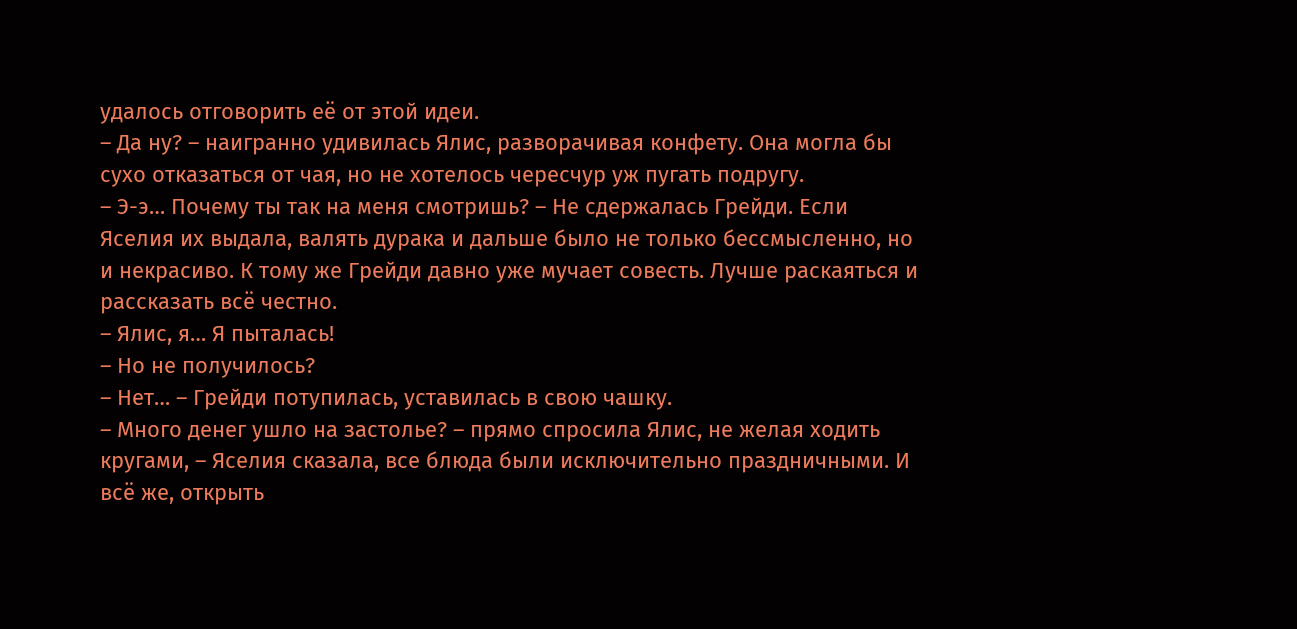удалось отговорить её от этой идеи.
– Да ну? – наигранно удивилась Ялис, разворачивая конфету. Она могла бы сухо отказаться от чая, но не хотелось чересчур уж пугать подругу.
– Э-э… Почему ты так на меня смотришь? – Не сдержалась Грейди. Если Яселия их выдала, валять дурака и дальше было не только бессмысленно, но и некрасиво. К тому же Грейди давно уже мучает совесть. Лучше раскаяться и рассказать всё честно.
– Ялис, я… Я пыталась!
– Но не получилось?
– Нет… – Грейди потупилась, уставилась в свою чашку.
– Много денег ушло на застолье? – прямо спросила Ялис, не желая ходить кругами, – Яселия сказала, все блюда были исключительно праздничными. И всё же, открыть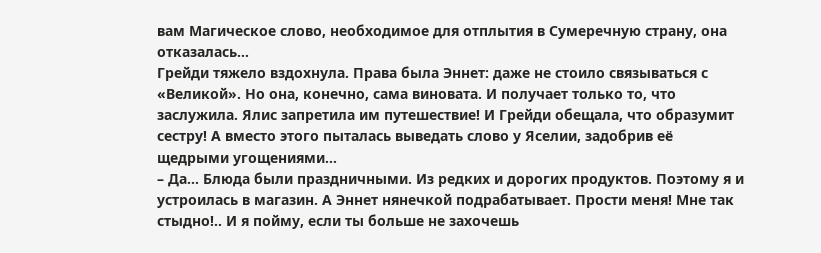вам Магическое слово, необходимое для отплытия в Сумеречную страну, она отказалась…
Грейди тяжело вздохнула. Права была Эннет: даже не стоило связываться с «Великой». Но она, конечно, сама виновата. И получает только то, что заслужила. Ялис запретила им путешествие! И Грейди обещала, что образумит сестру! А вместо этого пыталась выведать слово у Яселии, задобрив её щедрыми угощениями…
– Да… Блюда были праздничными. Из редких и дорогих продуктов. Поэтому я и устроилась в магазин. А Эннет нянечкой подрабатывает. Прости меня! Мне так стыдно!.. И я пойму, если ты больше не захочешь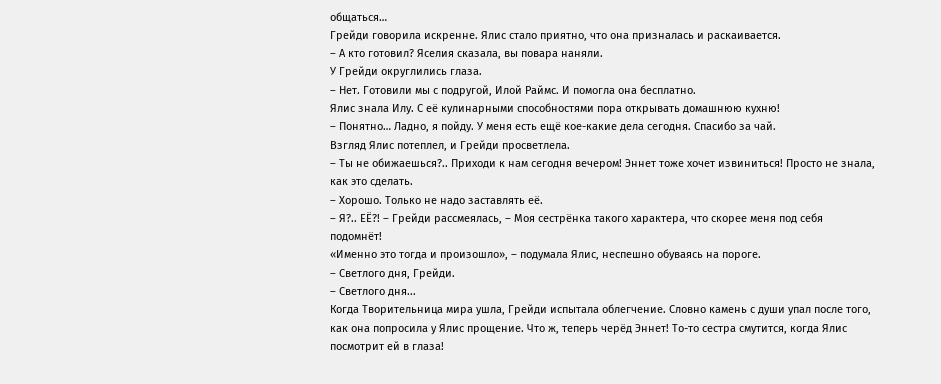общаться…
Грейди говорила искренне. Ялис стало приятно, что она призналась и раскаивается.
– А кто готовил? Яселия сказала, вы повара наняли.
У Грейди округлились глаза.
– Нет. Готовили мы с подругой, Илой Раймс. И помогла она бесплатно.
Ялис знала Илу. С её кулинарными способностями пора открывать домашнюю кухню!
– Понятно… Ладно, я пойду. У меня есть ещё кое-какие дела сегодня. Спасибо за чай.
Взгляд Ялис потеплел, и Грейди просветлела.
– Ты не обижаешься?.. Приходи к нам сегодня вечером! Эннет тоже хочет извиниться! Просто не знала, как это сделать.
– Хорошо. Только не надо заставлять её.
– Я?.. ЕЁ?! – Грейди рассмеялась, – Моя сестрёнка такого характера, что скорее меня под себя подомнёт!
«Именно это тогда и произошло», – подумала Ялис, неспешно обуваясь на пороге.
– Светлого дня, Грейди.
– Светлого дня...
Когда Творительница мира ушла, Грейди испытала облегчение. Словно камень с души упал после того, как она попросила у Ялис прощение. Что ж, теперь черёд Эннет! То-то сестра смутится, когда Ялис посмотрит ей в глаза!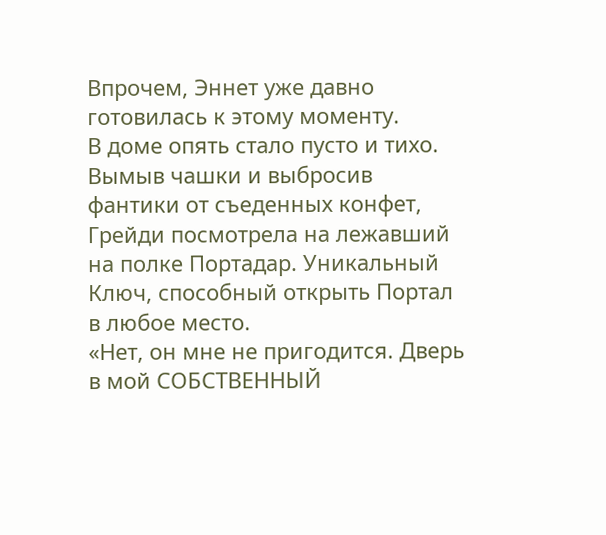Впрочем, Эннет уже давно готовилась к этому моменту.
В доме опять стало пусто и тихо. Вымыв чашки и выбросив фантики от съеденных конфет, Грейди посмотрела на лежавший на полке Портадар. Уникальный Ключ, способный открыть Портал в любое место.
«Нет, он мне не пригодится. Дверь в мой СОБСТВЕННЫЙ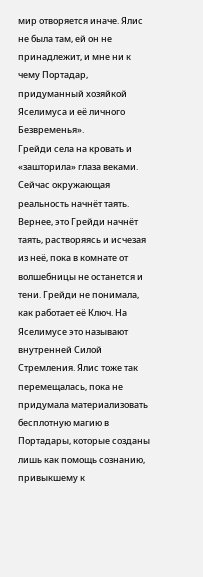мир отворяется иначе. Ялис не была там, ей он не принадлежит, и мне ни к чему Портадар, придуманный хозяйкой Яселимуса и её личного Безвременья».
Грейди села на кровать и «зашторила» глаза веками. Сейчас окружающая реальность начнёт таять. Вернее, это Грейди начнёт таять, растворяясь и исчезая из неё, пока в комнате от волшебницы не останется и тени. Грейди не понимала, как работает её Ключ. На Яселимусе это называют  внутренней Силой Стремления. Ялис тоже так перемещалась, пока не придумала материализовать бесплотную магию в Портадары, которые созданы лишь как помощь сознанию, привыкшему к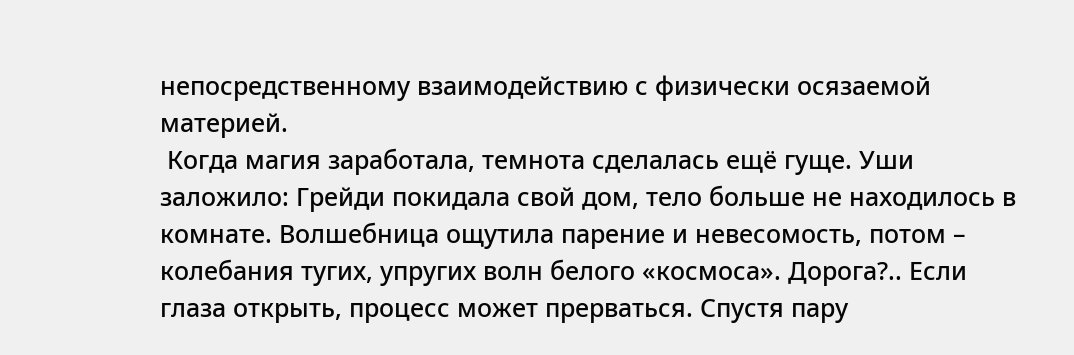непосредственному взаимодействию с физически осязаемой материей.
 Когда магия заработала, темнота сделалась ещё гуще. Уши заложило: Грейди покидала свой дом, тело больше не находилось в комнате. Волшебница ощутила парение и невесомость, потом – колебания тугих, упругих волн белого «космоса». Дорога?.. Если глаза открыть, процесс может прерваться. Спустя пару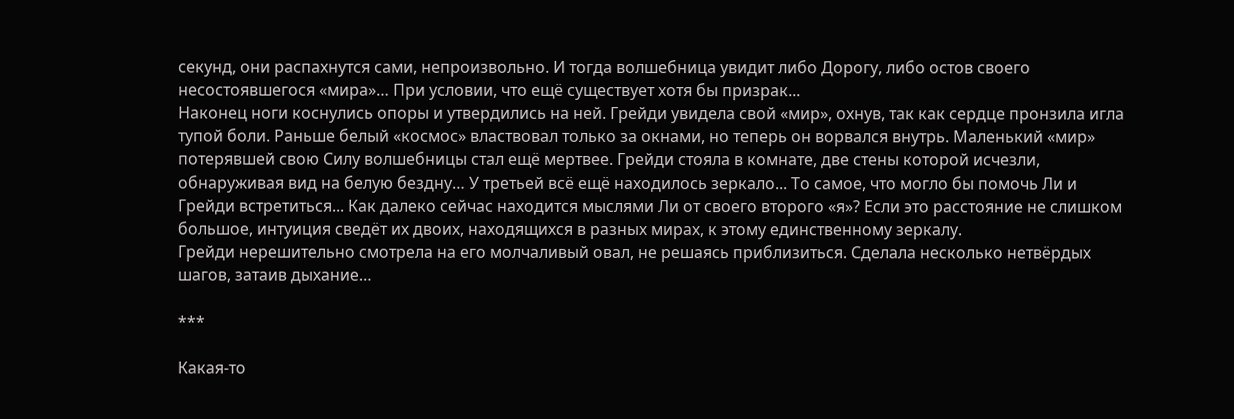секунд, они распахнутся сами, непроизвольно. И тогда волшебница увидит либо Дорогу, либо остов своего несостоявшегося «мира»… При условии, что ещё существует хотя бы призрак...
Наконец ноги коснулись опоры и утвердились на ней. Грейди увидела свой «мир», охнув, так как сердце пронзила игла тупой боли. Раньше белый «космос» властвовал только за окнами, но теперь он ворвался внутрь. Маленький «мир» потерявшей свою Силу волшебницы стал ещё мертвее. Грейди стояла в комнате, две стены которой исчезли, обнаруживая вид на белую бездну… У третьей всё ещё находилось зеркало... То самое, что могло бы помочь Ли и Грейди встретиться... Как далеко сейчас находится мыслями Ли от своего второго «я»? Если это расстояние не слишком большое, интуиция сведёт их двоих, находящихся в разных мирах, к этому единственному зеркалу.
Грейди нерешительно смотрела на его молчаливый овал, не решаясь приблизиться. Сделала несколько нетвёрдых шагов, затаив дыхание…

***

Какая-то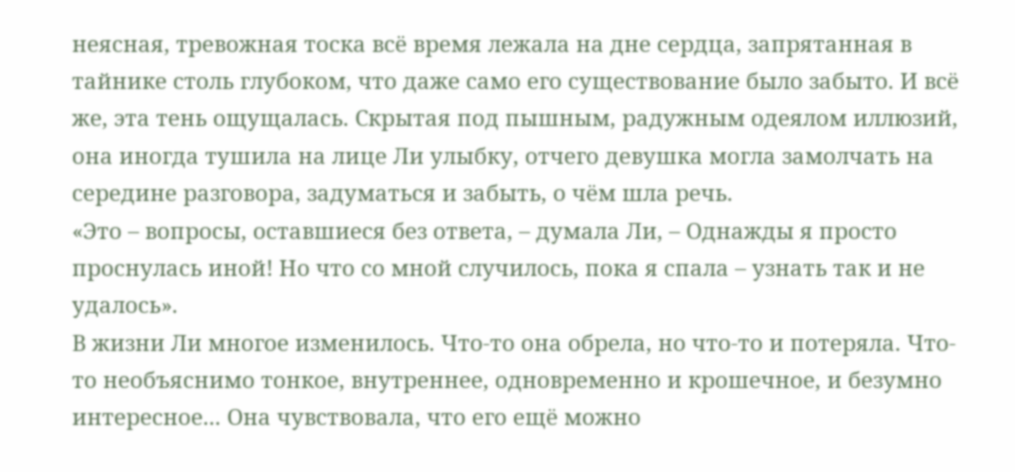неясная, тревожная тоска всё время лежала на дне сердца, запрятанная в тайнике столь глубоком, что даже само его существование было забыто. И всё же, эта тень ощущалась. Скрытая под пышным, радужным одеялом иллюзий, она иногда тушила на лице Ли улыбку, отчего девушка могла замолчать на середине разговора, задуматься и забыть, о чём шла речь.
«Это – вопросы, оставшиеся без ответа, – думала Ли, – Однажды я просто проснулась иной! Но что со мной случилось, пока я спала – узнать так и не удалось».
В жизни Ли многое изменилось. Что-то она обрела, но что-то и потеряла. Что-то необъяснимо тонкое, внутреннее, одновременно и крошечное, и безумно интересное... Она чувствовала, что его ещё можно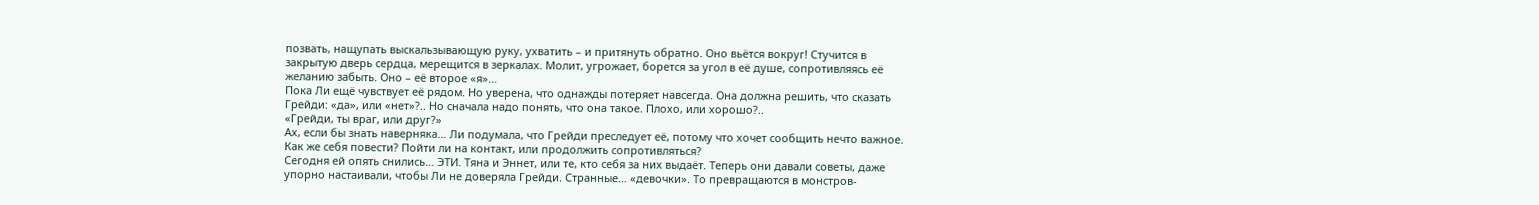позвать, нащупать выскальзывающую руку, ухватить – и притянуть обратно. Оно вьётся вокруг! Стучится в закрытую дверь сердца, мерещится в зеркалах. Молит, угрожает, борется за угол в её душе, сопротивляясь её желанию забыть. Оно – её второе «я»…
Пока Ли ещё чувствует её рядом. Но уверена, что однажды потеряет навсегда. Она должна решить, что сказать Грейди: «да», или «нет»?.. Но сначала надо понять, что она такое. Плохо, или хорошо?..
«Грейди, ты враг, или друг?»
Ах, если бы знать наверняка… Ли подумала, что Грейди преследует её, потому что хочет сообщить нечто важное. Как же себя повести? Пойти ли на контакт, или продолжить сопротивляться?
Сегодня ей опять снились… ЭТИ. Тяна и Эннет, или те, кто себя за них выдаёт. Теперь они давали советы, даже упорно настаивали, чтобы Ли не доверяла Грейди. Странные… «девочки». То превращаются в монстров-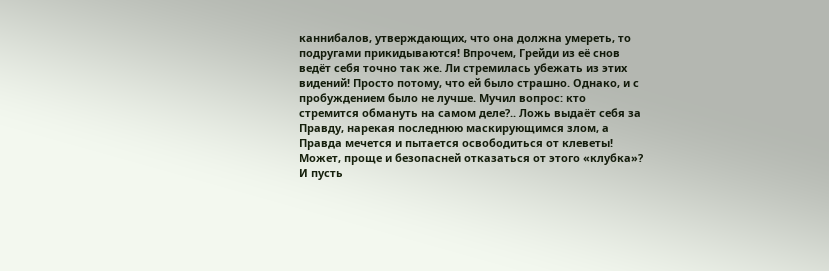каннибалов, утверждающих, что она должна умереть, то подругами прикидываются! Впрочем, Грейди из её снов ведёт себя точно так же. Ли стремилась убежать из этих видений! Просто потому, что ей было страшно. Однако, и с пробуждением было не лучше. Мучил вопрос: кто стремится обмануть на самом деле?.. Ложь выдаёт себя за Правду, нарекая последнюю маскирующимся злом, а Правда мечется и пытается освободиться от клеветы! Может, проще и безопасней отказаться от этого «клубка»? И пусть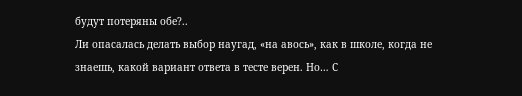будут потеряны обе?..
Ли опасалась делать выбор наугад, «на авось», как в школе, когда не знаешь, какой вариант ответа в тесте верен. Но… С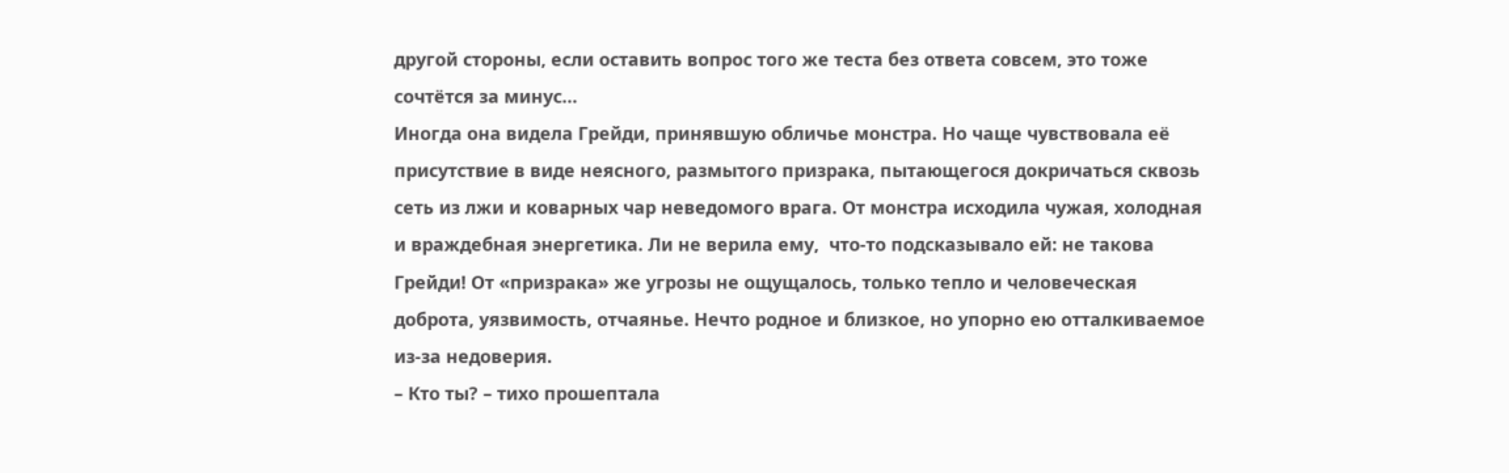другой стороны, если оставить вопрос того же теста без ответа совсем, это тоже сочтётся за минус…
Иногда она видела Грейди, принявшую обличье монстра. Но чаще чувствовала её присутствие в виде неясного, размытого призрака, пытающегося докричаться сквозь сеть из лжи и коварных чар неведомого врага. От монстра исходила чужая, холодная и враждебная энергетика. Ли не верила ему,  что-то подсказывало ей: не такова Грейди! От «призрака» же угрозы не ощущалось, только тепло и человеческая доброта, уязвимость, отчаянье. Нечто родное и близкое, но упорно ею отталкиваемое из-за недоверия.
– Кто ты? – тихо прошептала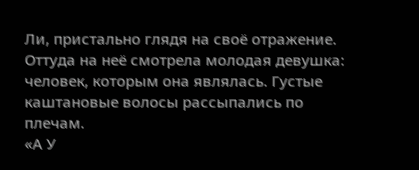Ли, пристально глядя на своё отражение. Оттуда на неё смотрела молодая девушка: человек, которым она являлась. Густые каштановые волосы рассыпались по плечам.
«А У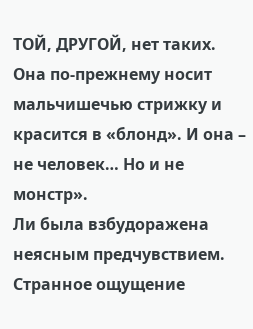ТОЙ, ДРУГОЙ, нет таких. Она по-прежнему носит мальчишечью стрижку и красится в «блонд». И она – не человек… Но и не монстр».
Ли была взбудоражена неясным предчувствием. Странное ощущение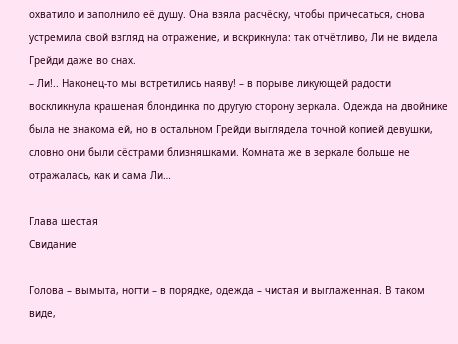охватило и заполнило её душу. Она взяла расчёску, чтобы причесаться, снова устремила свой взгляд на отражение, и вскрикнула: так отчётливо, Ли не видела Грейди даже во снах.
– Ли!.. Наконец-то мы встретились наяву! – в порыве ликующей радости воскликнула крашеная блондинка по другую сторону зеркала. Одежда на двойнике была не знакома ей, но в остальном Грейди выглядела точной копией девушки, словно они были сёстрами близняшками. Комната же в зеркале больше не отражалась, как и сама Ли…

Глава шестая
Свидание

Голова – вымыта, ногти – в порядке, одежда – чистая и выглаженная. В таком виде,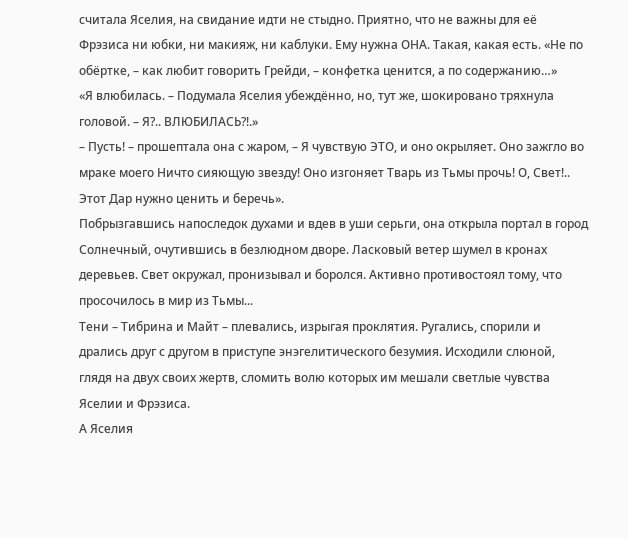считала Яселия, на свидание идти не стыдно. Приятно, что не важны для её Фрэзиса ни юбки, ни макияж, ни каблуки. Ему нужна ОНА. Такая, какая есть. «Не по обёртке, – как любит говорить Грейди, – конфетка ценится, а по содержанию…»
«Я влюбилась. – Подумала Яселия убеждённо, но, тут же, шокировано тряхнула головой. – Я?.. ВЛЮБИЛАСЬ?!.»
– Пусть! – прошептала она с жаром, – Я чувствую ЭТО, и оно окрыляет. Оно зажгло во мраке моего Ничто сияющую звезду! Оно изгоняет Тварь из Тьмы прочь! О, Свет!.. Этот Дар нужно ценить и беречь».
Побрызгавшись напоследок духами и вдев в уши серьги, она открыла портал в город Солнечный, очутившись в безлюдном дворе. Ласковый ветер шумел в кронах деревьев. Свет окружал, пронизывал и боролся. Активно противостоял тому, что просочилось в мир из Тьмы...
Тени – Тибрина и Майт – плевались, изрыгая проклятия. Ругались, спорили и дрались друг с другом в приступе энэгелитического безумия. Исходили слюной, глядя на двух своих жертв, сломить волю которых им мешали светлые чувства Яселии и Фрэзиса.
А Яселия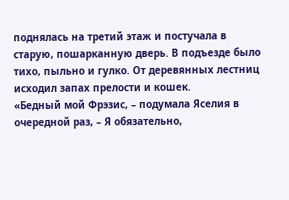поднялась на третий этаж и постучала в старую, пошарканную дверь. В подъезде было тихо, пыльно и гулко. От деревянных лестниц исходил запах прелости и кошек.
«Бедный мой Фрэзис, – подумала Яселия в очередной раз, – Я обязательно,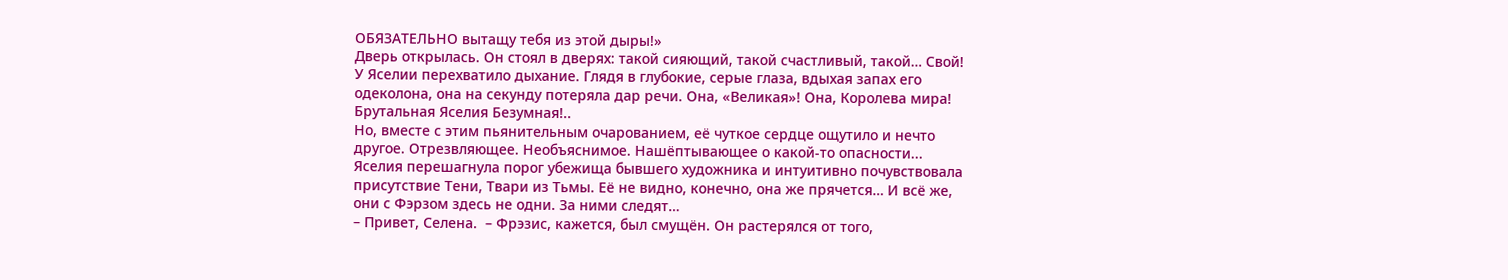ОБЯЗАТЕЛЬНО вытащу тебя из этой дыры!»
Дверь открылась. Он стоял в дверях: такой сияющий, такой счастливый, такой… Свой! У Яселии перехватило дыхание. Глядя в глубокие, серые глаза, вдыхая запах его одеколона, она на секунду потеряла дар речи. Она, «Великая»! Она, Королева мира! Брутальная Яселия Безумная!..
Но, вместе с этим пьянительным очарованием, её чуткое сердце ощутило и нечто другое. Отрезвляющее. Необъяснимое. Нашёптывающее о какой-то опасности... Яселия перешагнула порог убежища бывшего художника и интуитивно почувствовала присутствие Тени, Твари из Тьмы. Её не видно, конечно, она же прячется… И всё же, они с Фэрзом здесь не одни. За ними следят…
– Привет, Селена.  – Фрэзис, кажется, был смущён. Он растерялся от того,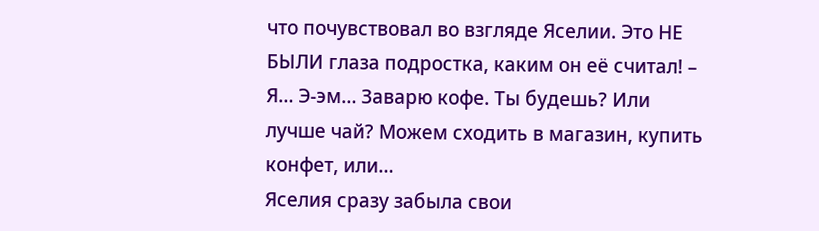что почувствовал во взгляде Яселии. Это НЕ БЫЛИ глаза подростка, каким он её считал! – Я… Э-эм… Заварю кофе. Ты будешь? Или лучше чай? Можем сходить в магазин, купить конфет, или…
Яселия сразу забыла свои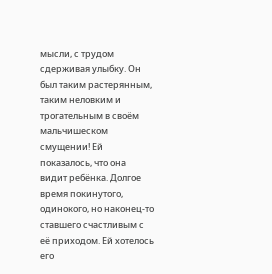мысли, с трудом сдерживая улыбку. Он был таким растерянным, таким неловким и трогательным в своём мальчишеском смущении! Ей показалось, что она видит ребёнка. Долгое время покинутого, одинокого, но наконец-то ставшего счастливым с её приходом. Ей хотелось его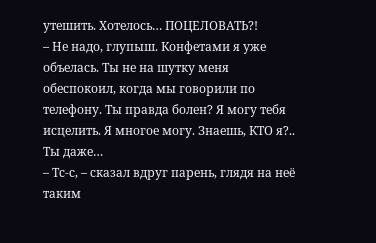утешить. Хотелось… ПОЦЕЛОВАТЬ?!
– Не надо, глупыш. Конфетами я уже объелась. Ты не на шутку меня обеспокоил, когда мы говорили по телефону. Ты правда болен? Я могу тебя исцелить. Я многое могу. Знаешь, КТО я?.. Ты даже…
– Тс-с, – сказал вдруг парень, глядя на неё таким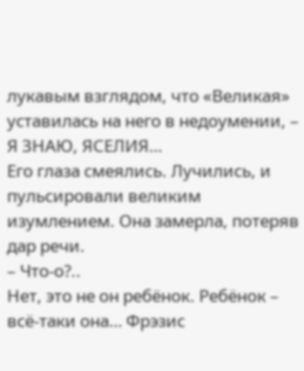лукавым взглядом, что «Великая» уставилась на него в недоумении, – Я ЗНАЮ, ЯСЕЛИЯ…
Его глаза смеялись. Лучились, и пульсировали великим изумлением. Она замерла, потеряв дар речи.
– Что-о?..
Нет, это не он ребёнок. Ребёнок – всё-таки она… Фрэзис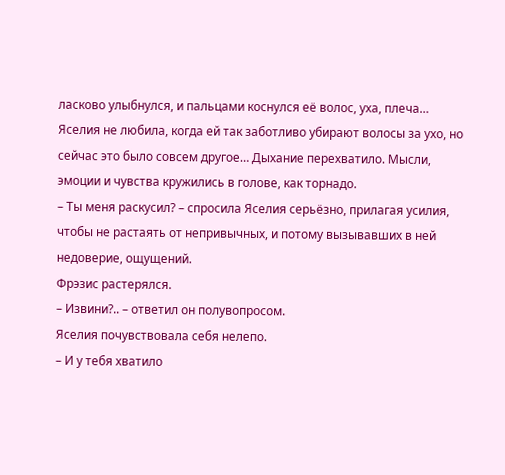ласково улыбнулся, и пальцами коснулся её волос, уха, плеча… Яселия не любила, когда ей так заботливо убирают волосы за ухо, но сейчас это было совсем другое… Дыхание перехватило. Мысли, эмоции и чувства кружились в голове, как торнадо.
– Ты меня раскусил? – спросила Яселия серьёзно, прилагая усилия, чтобы не растаять от непривычных, и потому вызывавших в ней недоверие, ощущений.
Фрэзис растерялся.
– Извини?.. – ответил он полувопросом.
Яселия почувствовала себя нелепо.
– И у тебя хватило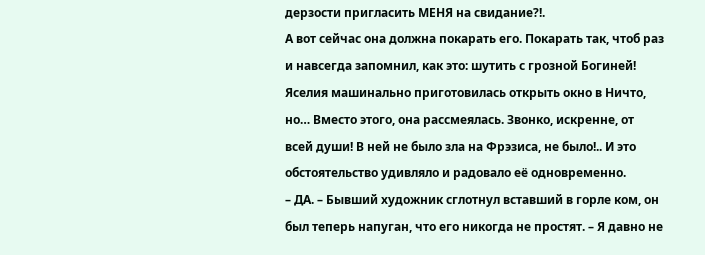дерзости пригласить МЕНЯ на свидание?!.
А вот сейчас она должна покарать его. Покарать так, чтоб раз и навсегда запомнил, как это: шутить с грозной Богиней! Яселия машинально приготовилась открыть окно в Ничто, но… Вместо этого, она рассмеялась. Звонко, искренне, от всей души! В ней не было зла на Фрэзиса, не было!.. И это обстоятельство удивляло и радовало её одновременно.
– ДА. – Бывший художник сглотнул вставший в горле ком, он был теперь напуган, что его никогда не простят. – Я давно не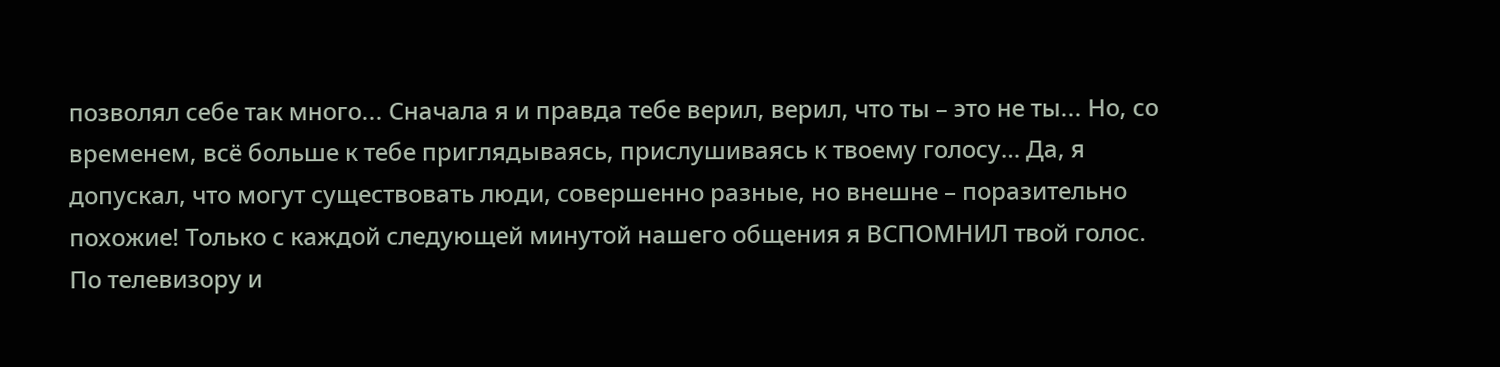позволял себе так много... Сначала я и правда тебе верил, верил, что ты – это не ты... Но, со временем, всё больше к тебе приглядываясь, прислушиваясь к твоему голосу… Да, я допускал, что могут существовать люди, совершенно разные, но внешне – поразительно похожие! Только с каждой следующей минутой нашего общения я ВСПОМНИЛ твой голос. По телевизору и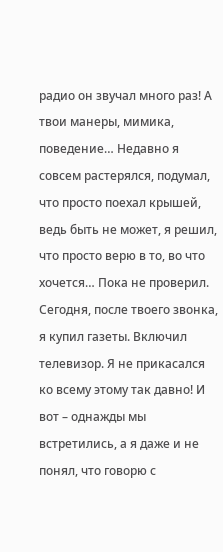радио он звучал много раз! А твои манеры, мимика, поведение… Недавно я совсем растерялся, подумал, что просто поехал крышей, ведь быть не может, я решил, что просто верю в то, во что хочется… Пока не проверил.
Сегодня, после твоего звонка, я купил газеты. Включил телевизор. Я не прикасался ко всему этому так давно! И вот – однажды мы встретились, а я даже и не понял, что говорю с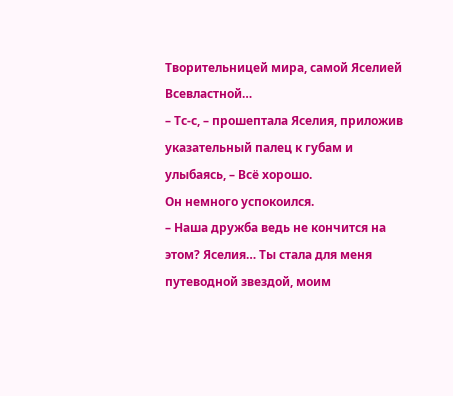Творительницей мира, самой Яселией Всевластной…
– Тс-с, – прошептала Яселия, приложив указательный палец к губам и улыбаясь, – Всё хорошо.
Он немного успокоился.
– Наша дружба ведь не кончится на этом? Яселия… Ты стала для меня путеводной звездой, моим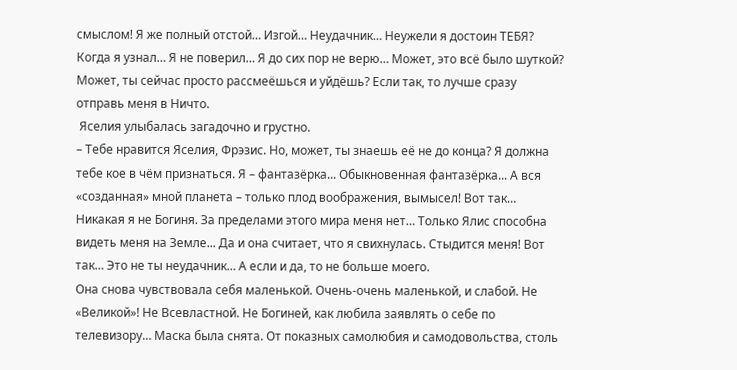смыслом! Я же полный отстой… Изгой… Неудачник… Неужели я достоин ТЕБЯ? Когда я узнал… Я не поверил… Я до сих пор не верю… Может, это всё было шуткой? Может, ты сейчас просто рассмеёшься и уйдёшь? Если так, то лучше сразу отправь меня в Ничто.
 Яселия улыбалась загадочно и грустно.
– Тебе нравится Яселия, Фрэзис. Но, может, ты знаешь её не до конца? Я должна тебе кое в чём признаться. Я – фантазёрка... Обыкновенная фантазёрка... А вся «созданная» мной планета – только плод воображения, вымысел! Вот так… Никакая я не Богиня. За пределами этого мира меня нет… Только Ялис способна видеть меня на Земле... Да и она считает, что я свихнулась. Стыдится меня! Вот так… Это не ты неудачник… А если и да, то не больше моего.
Она снова чувствовала себя маленькой. Очень-очень маленькой, и слабой. Не «Великой»! Не Всевластной. Не Богиней, как любила заявлять о себе по телевизору… Маска была снята. От показных самолюбия и самодовольства, столь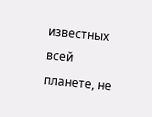известных всей планете, не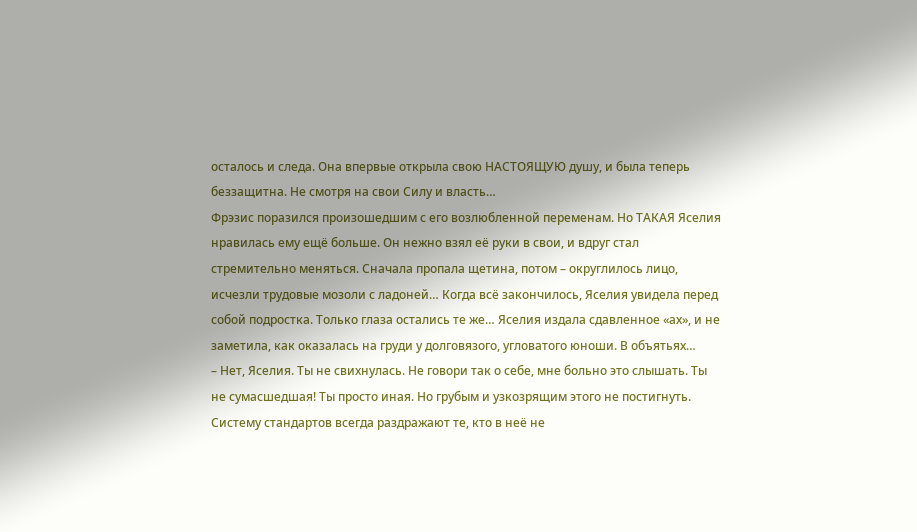осталось и следа. Она впервые открыла свою НАСТОЯЩУЮ душу, и была теперь беззащитна. Не смотря на свои Силу и власть…
Фрэзис поразился произошедшим с его возлюбленной переменам. Но ТАКАЯ Яселия нравилась ему ещё больше. Он нежно взял её руки в свои, и вдруг стал стремительно меняться. Сначала пропала щетина, потом – округлилось лицо, исчезли трудовые мозоли с ладоней… Когда всё закончилось, Яселия увидела перед собой подростка. Только глаза остались те же… Яселия издала сдавленное «ах», и не заметила, как оказалась на груди у долговязого, угловатого юноши. В объятьях…
– Нет, Яселия. Ты не свихнулась. Не говори так о себе, мне больно это слышать. Ты не сумасшедшая! Ты просто иная. Но грубым и узкозрящим этого не постигнуть. Систему стандартов всегда раздражают те, кто в неё не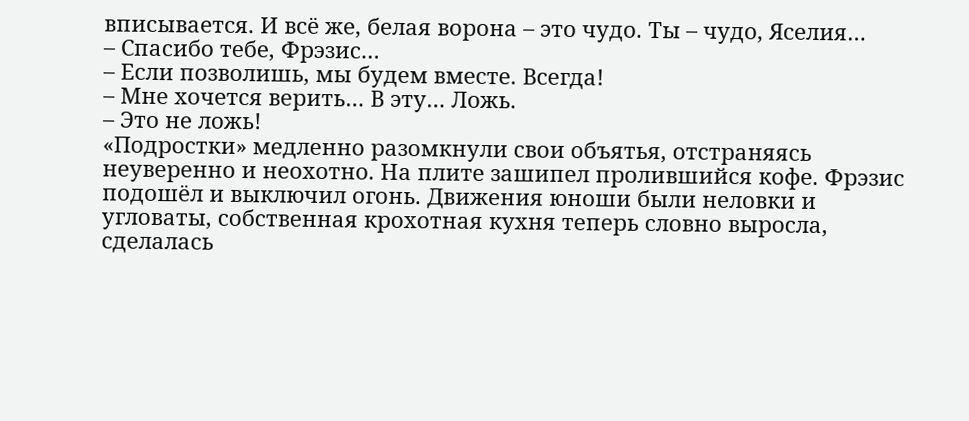вписывается. И всё же, белая ворона – это чудо. Ты – чудо, Яселия…
– Спасибо тебе, Фрэзис…
– Если позволишь, мы будем вместе. Всегда!
– Мне хочется верить… В эту… Ложь.
– Это не ложь!
«Подростки» медленно разомкнули свои объятья, отстраняясь неуверенно и неохотно. На плите зашипел пролившийся кофе. Фрэзис подошёл и выключил огонь. Движения юноши были неловки и угловаты, собственная крохотная кухня теперь словно выросла, сделалась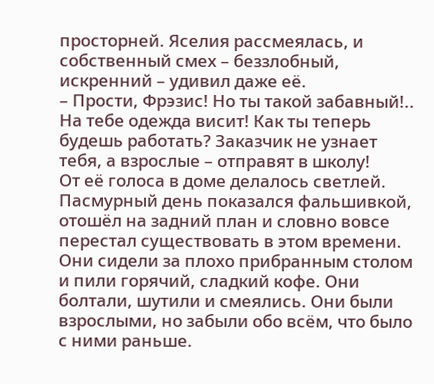просторней. Яселия рассмеялась, и собственный смех – беззлобный, искренний – удивил даже её.
– Прости, Фрэзис! Но ты такой забавный!.. На тебе одежда висит! Как ты теперь будешь работать? Заказчик не узнает тебя, а взрослые – отправят в школу!
От её голоса в доме делалось светлей. Пасмурный день показался фальшивкой, отошёл на задний план и словно вовсе перестал существовать в этом времени. Они сидели за плохо прибранным столом и пили горячий, сладкий кофе. Они болтали, шутили и смеялись. Они были взрослыми, но забыли обо всём, что было с ними раньше.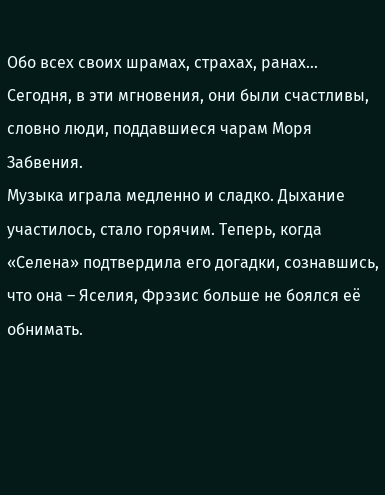Обо всех своих шрамах, страхах, ранах… Сегодня, в эти мгновения, они были счастливы, словно люди, поддавшиеся чарам Моря Забвения.
Музыка играла медленно и сладко. Дыхание участилось, стало горячим. Теперь, когда «Селена» подтвердила его догадки, сознавшись, что она – Яселия, Фрэзис больше не боялся её обнимать.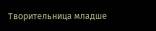Творительница младше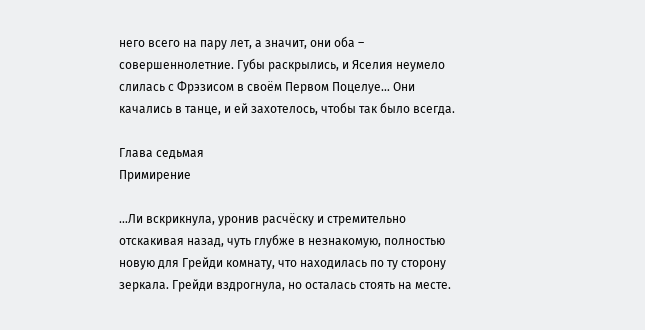него всего на пару лет, а значит, они оба – совершеннолетние. Губы раскрылись, и Яселия неумело слилась с Фрэзисом в своём Первом Поцелуе… Они качались в танце, и ей захотелось, чтобы так было всегда.

Глава седьмая
Примирение

…Ли вскрикнула, уронив расчёску и стремительно отскакивая назад, чуть глубже в незнакомую, полностью новую для Грейди комнату, что находилась по ту сторону зеркала. Грейди вздрогнула, но осталась стоять на месте.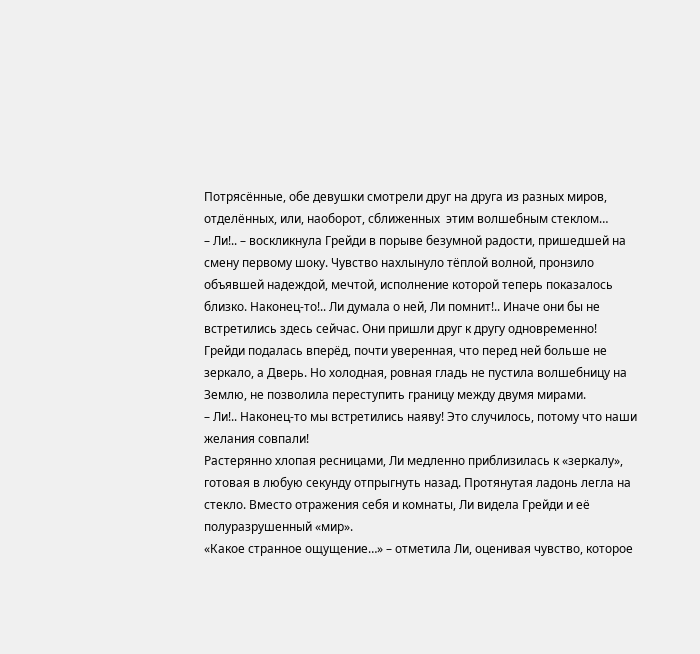Потрясённые, обе девушки смотрели друг на друга из разных миров, отделённых, или, наоборот, сближенных  этим волшебным стеклом…
– Ли!.. – воскликнула Грейди в порыве безумной радости, пришедшей на смену первому шоку. Чувство нахлынуло тёплой волной, пронзило объявшей надеждой, мечтой, исполнение которой теперь показалось близко. Наконец-то!.. Ли думала о ней, Ли помнит!.. Иначе они бы не встретились здесь сейчас. Они пришли друг к другу одновременно!
Грейди подалась вперёд, почти уверенная, что перед ней больше не зеркало, а Дверь. Но холодная, ровная гладь не пустила волшебницу на Землю, не позволила переступить границу между двумя мирами.
– Ли!.. Наконец-то мы встретились наяву! Это случилось, потому что наши желания совпали!
Растерянно хлопая ресницами, Ли медленно приблизилась к «зеркалу», готовая в любую секунду отпрыгнуть назад. Протянутая ладонь легла на стекло. Вместо отражения себя и комнаты, Ли видела Грейди и её полуразрушенный «мир».
«Какое странное ощущение…» – отметила Ли, оценивая чувство, которое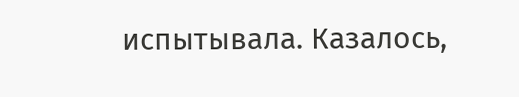испытывала. Казалось,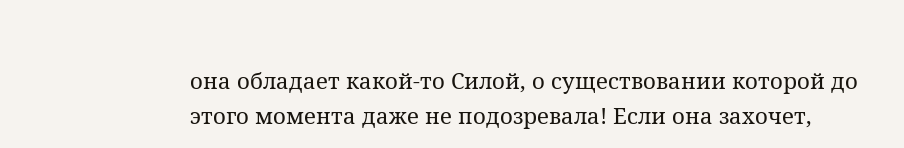она обладает какой-то Силой, о существовании которой до этого момента даже не подозревала! Если она захочет,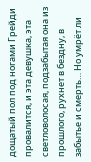дощатый пол под ногами Грейди провалится, и эта девушка, эта светловолосая, подзабытая она из прошлого, рухнет в бездну, в забытье и смерть… Но умрёт ли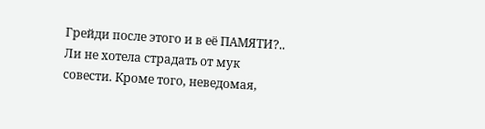Грейди после этого и в её ПАМЯТИ?..
Ли не хотела страдать от мук совести. Кроме того, неведомая,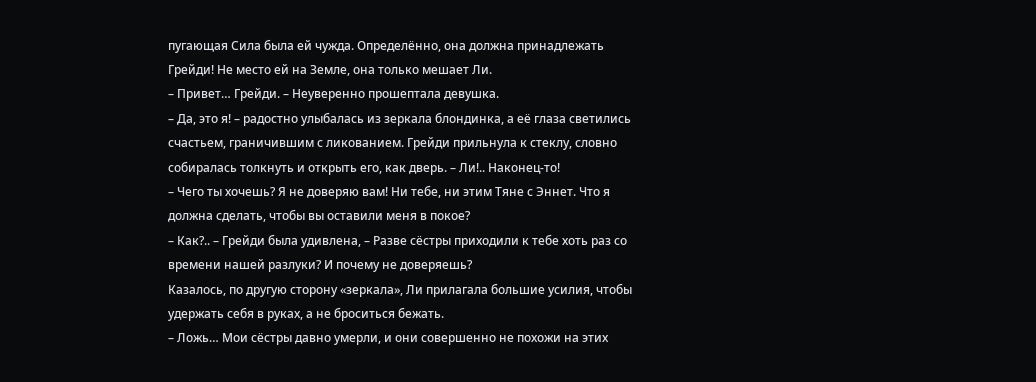пугающая Сила была ей чужда. Определённо, она должна принадлежать Грейди! Не место ей на Земле, она только мешает Ли.
– Привет… Грейди. – Неуверенно прошептала девушка.
– Да, это я! – радостно улыбалась из зеркала блондинка, а её глаза светились счастьем, граничившим с ликованием. Грейди прильнула к стеклу, словно собиралась толкнуть и открыть его, как дверь. – Ли!.. Наконец-то!
– Чего ты хочешь? Я не доверяю вам! Ни тебе, ни этим Тяне с Эннет. Что я должна сделать, чтобы вы оставили меня в покое?
– Как?.. – Грейди была удивлена, – Разве сёстры приходили к тебе хоть раз со времени нашей разлуки? И почему не доверяешь?
Казалось, по другую сторону «зеркала», Ли прилагала большие усилия, чтобы удержать себя в руках, а не броситься бежать.
– Ложь… Мои сёстры давно умерли, и они совершенно не похожи на этих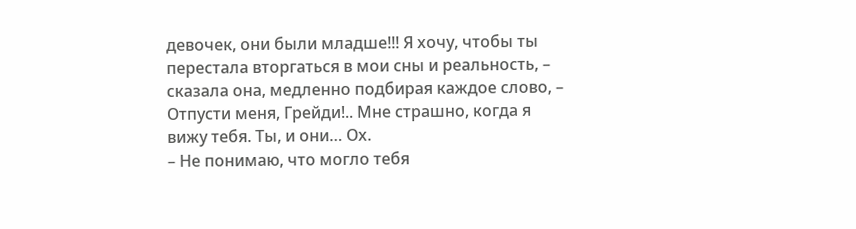девочек, они были младше!!! Я хочу, чтобы ты перестала вторгаться в мои сны и реальность, – сказала она, медленно подбирая каждое слово, – Отпусти меня, Грейди!.. Мне страшно, когда я вижу тебя. Ты, и они… Ох.
– Не понимаю, что могло тебя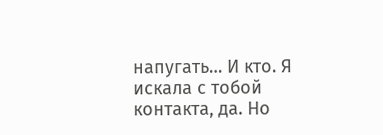напугать… И кто. Я искала с тобой контакта, да. Но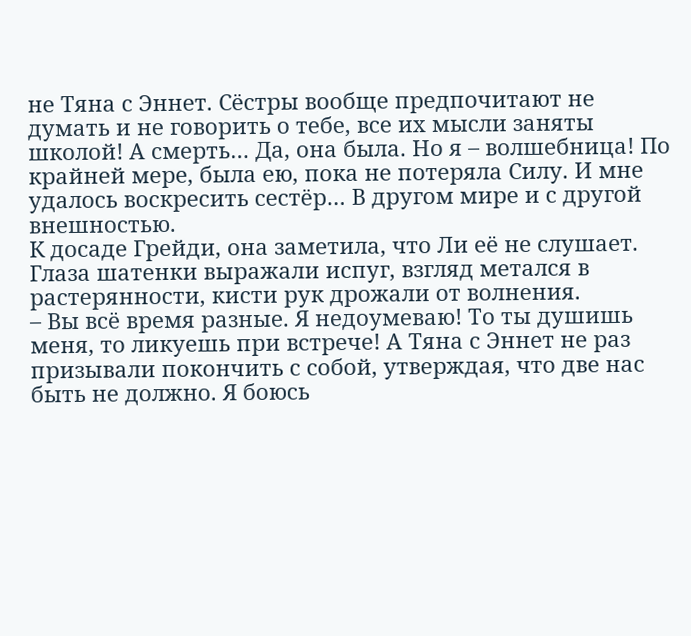не Тяна с Эннет. Сёстры вообще предпочитают не думать и не говорить о тебе, все их мысли заняты школой! А смерть… Да, она была. Но я – волшебница! По крайней мере, была ею, пока не потеряла Силу. И мне удалось воскресить сестёр… В другом мире и с другой внешностью.
К досаде Грейди, она заметила, что Ли её не слушает. Глаза шатенки выражали испуг, взгляд метался в растерянности, кисти рук дрожали от волнения.
– Вы всё время разные. Я недоумеваю! То ты душишь меня, то ликуешь при встрече! А Тяна с Эннет не раз призывали покончить с собой, утверждая, что две нас быть не должно. Я боюсь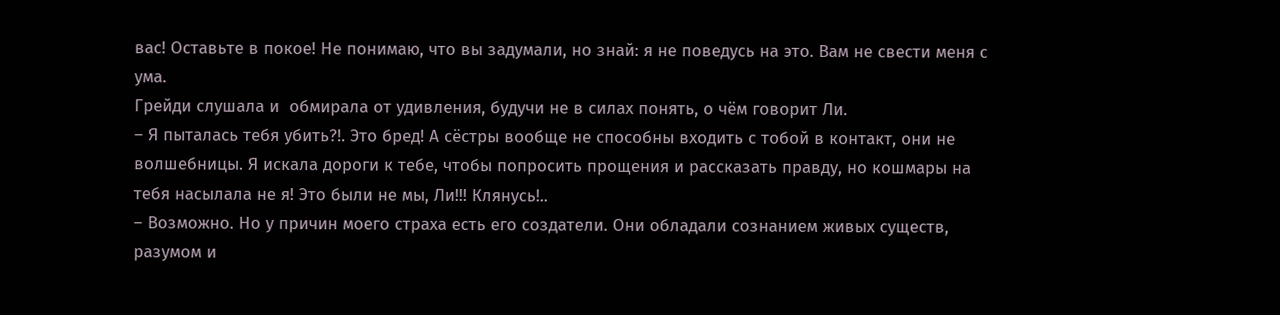вас! Оставьте в покое! Не понимаю, что вы задумали, но знай: я не поведусь на это. Вам не свести меня с ума.
Грейди слушала и  обмирала от удивления, будучи не в силах понять, о чём говорит Ли.
– Я пыталась тебя убить?!. Это бред! А сёстры вообще не способны входить с тобой в контакт, они не волшебницы. Я искала дороги к тебе, чтобы попросить прощения и рассказать правду, но кошмары на тебя насылала не я! Это были не мы, Ли!!! Клянусь!..
– Возможно. Но у причин моего страха есть его создатели. Они обладали сознанием живых существ, разумом и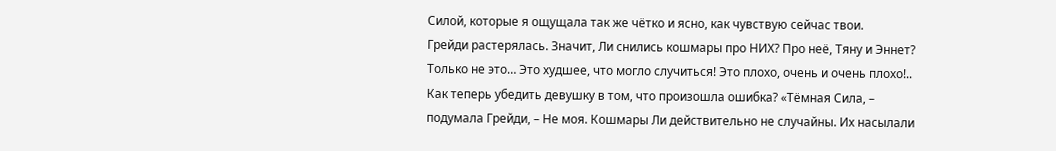Силой, которые я ощущала так же чётко и ясно, как чувствую сейчас твои.
Грейди растерялась. Значит, Ли снились кошмары про НИХ? Про неё, Тяну и Эннет? Только не это… Это худшее, что могло случиться! Это плохо, очень и очень плохо!.. Как теперь убедить девушку в том, что произошла ошибка? «Тёмная Сила, – подумала Грейди, – Не моя. Кошмары Ли действительно не случайны. Их насылали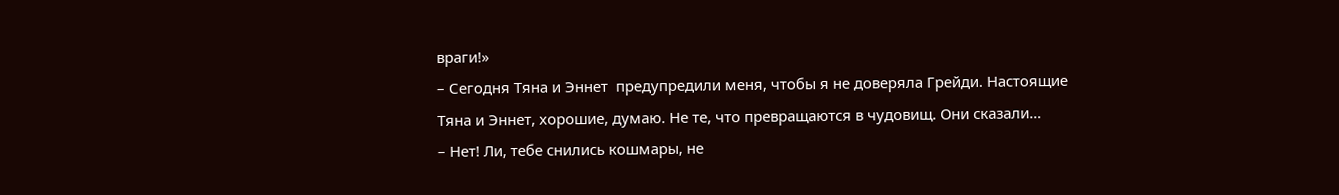враги!»
– Сегодня Тяна и Эннет  предупредили меня, чтобы я не доверяла Грейди. Настоящие Тяна и Эннет, хорошие, думаю. Не те, что превращаются в чудовищ. Они сказали…
– Нет! Ли, тебе снились кошмары, не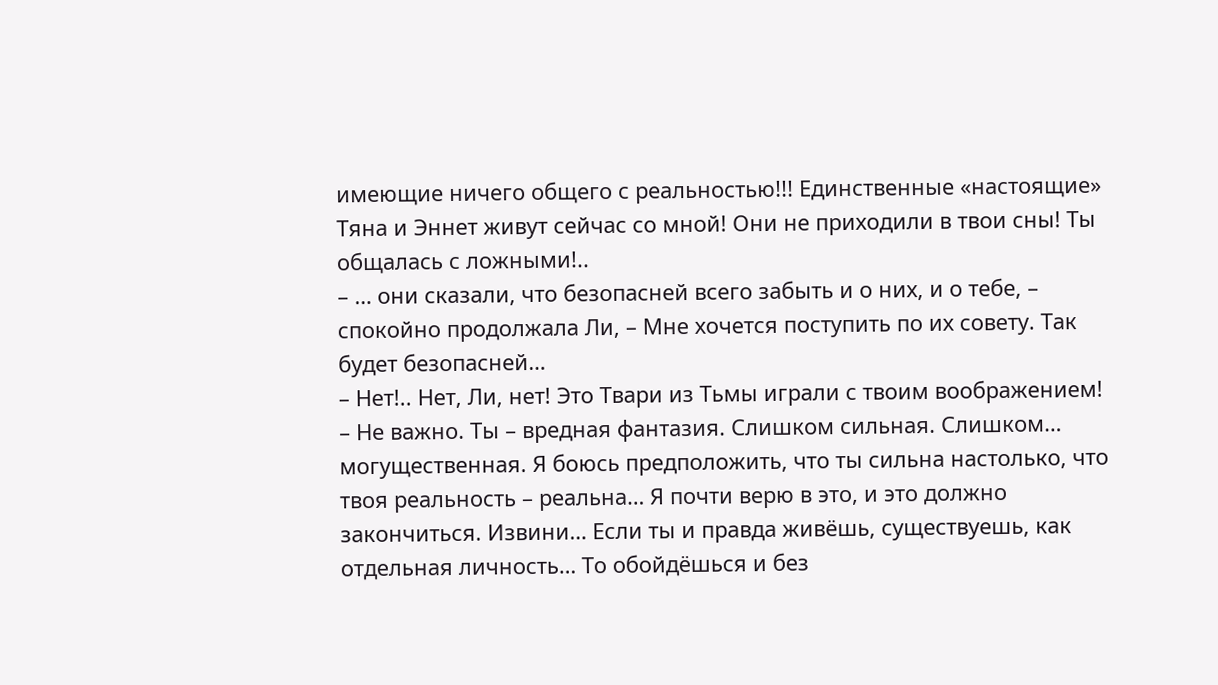имеющие ничего общего с реальностью!!! Единственные «настоящие» Тяна и Эннет живут сейчас со мной! Они не приходили в твои сны! Ты общалась с ложными!..
– … они сказали, что безопасней всего забыть и о них, и о тебе, – спокойно продолжала Ли, – Мне хочется поступить по их совету. Так будет безопасней…
– Нет!.. Нет, Ли, нет! Это Твари из Тьмы играли с твоим воображением!
– Не важно. Ты – вредная фантазия. Слишком сильная. Слишком… могущественная. Я боюсь предположить, что ты сильна настолько, что твоя реальность – реальна… Я почти верю в это, и это должно закончиться. Извини… Если ты и правда живёшь, существуешь, как отдельная личность… То обойдёшься и без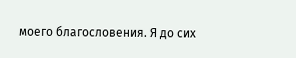моего благословения. Я до сих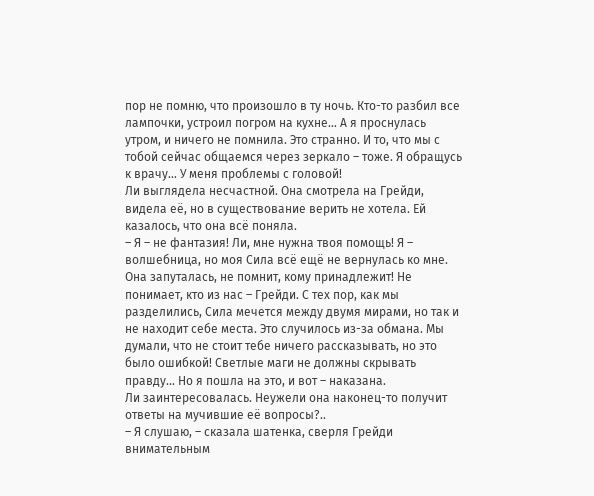пор не помню, что произошло в ту ночь. Кто-то разбил все лампочки, устроил погром на кухне… А я проснулась утром, и ничего не помнила. Это странно. И то, что мы с тобой сейчас общаемся через зеркало – тоже. Я обращусь к врачу... У меня проблемы с головой!
Ли выглядела несчастной. Она смотрела на Грейди, видела её, но в существование верить не хотела. Ей казалось, что она всё поняла.
– Я – не фантазия! Ли, мне нужна твоя помощь! Я – волшебница, но моя Сила всё ещё не вернулась ко мне. Она запуталась, не помнит, кому принадлежит! Не понимает, кто из нас – Грейди. С тех пор, как мы разделились, Сила мечется между двумя мирами, но так и не находит себе места. Это случилось из-за обмана. Мы думали, что не стоит тебе ничего рассказывать, но это было ошибкой! Светлые маги не должны скрывать правду… Но я пошла на это, и вот – наказана.
Ли заинтересовалась. Неужели она наконец-то получит ответы на мучившие её вопросы?..
– Я слушаю, – сказала шатенка, сверля Грейди внимательным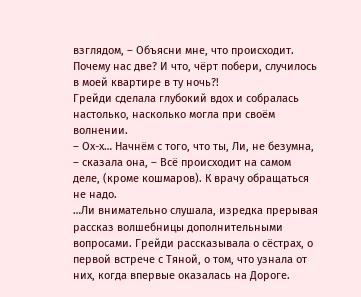взглядом, – Объясни мне, что происходит. Почему нас две? И что, чёрт побери, случилось в моей квартире в ту ночь?!
Грейди сделала глубокий вдох и собралась настолько, насколько могла при своём волнении.
– Ох-х… Начнём с того, что ты, Ли, не безумна, – сказала она, – Всё происходит на самом деле, (кроме кошмаров). К врачу обращаться не надо.
…Ли внимательно слушала, изредка прерывая рассказ волшебницы дополнительными вопросами. Грейди рассказывала о сёстрах, о первой встрече с Тяной, о том, что узнала от них, когда впервые оказалась на Дороге.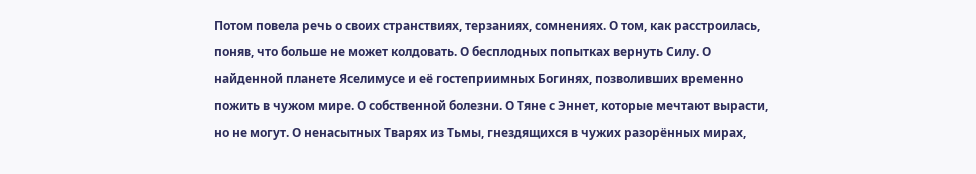Потом повела речь о своих странствиях, терзаниях, сомнениях. О том, как расстроилась, поняв, что больше не может колдовать. О бесплодных попытках вернуть Силу. О найденной планете Яселимусе и её гостеприимных Богинях, позволивших временно пожить в чужом мире. О собственной болезни. О Тяне с Эннет, которые мечтают вырасти, но не могут. О ненасытных Тварях из Тьмы, гнездящихся в чужих разорённых мирах,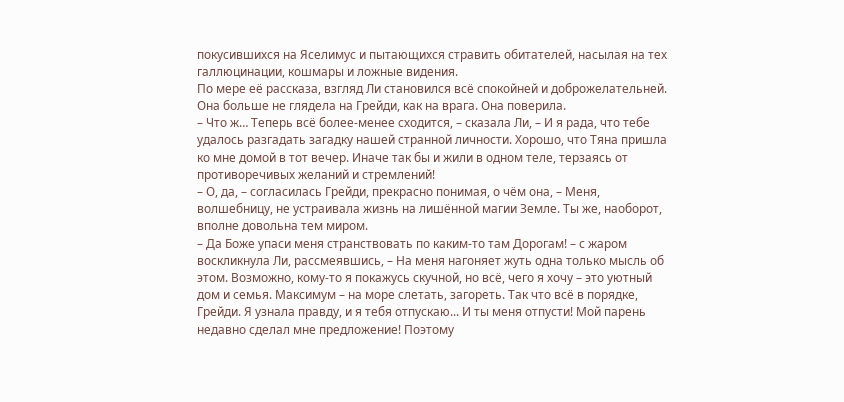покусившихся на Яселимус и пытающихся стравить обитателей, насылая на тех галлюцинации, кошмары и ложные видения.
По мере её рассказа, взгляд Ли становился всё спокойней и доброжелательней. Она больше не глядела на Грейди, как на врага. Она поверила.
– Что ж… Теперь всё более-менее сходится, – сказала Ли, – И я рада, что тебе удалось разгадать загадку нашей странной личности. Хорошо, что Тяна пришла ко мне домой в тот вечер. Иначе так бы и жили в одном теле, терзаясь от противоречивых желаний и стремлений!
– О, да, – согласилась Грейди, прекрасно понимая, о чём она, – Меня, волшебницу, не устраивала жизнь на лишённой магии Земле. Ты же, наоборот, вполне довольна тем миром.
– Да Боже упаси меня странствовать по каким-то там Дорогам! – с жаром воскликнула Ли, рассмеявшись, – На меня нагоняет жуть одна только мысль об этом. Возможно, кому-то я покажусь скучной, но всё, чего я хочу – это уютный дом и семья. Максимум – на море слетать, загореть. Так что всё в порядке, Грейди. Я узнала правду, и я тебя отпускаю... И ты меня отпусти! Мой парень недавно сделал мне предложение! Поэтому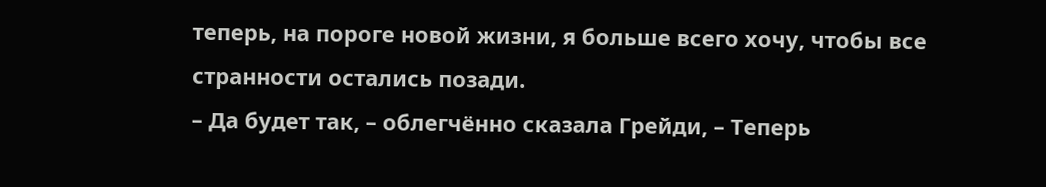теперь, на пороге новой жизни, я больше всего хочу, чтобы все странности остались позади.
– Да будет так, – облегчённо сказала Грейди, – Теперь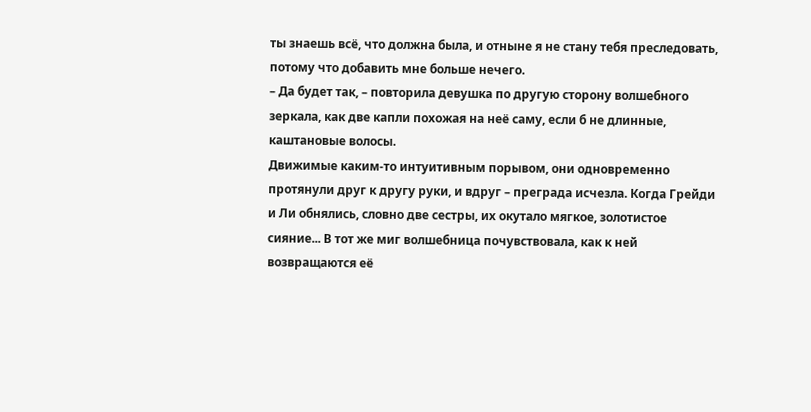ты знаешь всё, что должна была, и отныне я не стану тебя преследовать, потому что добавить мне больше нечего.
– Да будет так, – повторила девушка по другую сторону волшебного зеркала, как две капли похожая на неё саму, если б не длинные, каштановые волосы.
Движимые каким-то интуитивным порывом, они одновременно протянули друг к другу руки, и вдруг – преграда исчезла. Когда Грейди и Ли обнялись, словно две сестры, их окутало мягкое, золотистое сияние... В тот же миг волшебница почувствовала, как к ней возвращаются её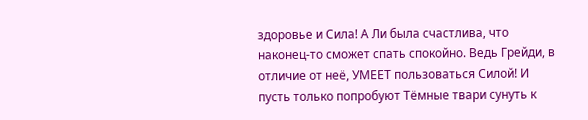здоровье и Сила! А Ли была счастлива, что наконец-то сможет спать спокойно. Ведь Грейди, в отличие от неё, УМЕЕТ пользоваться Силой! И пусть только попробуют Тёмные твари сунуть к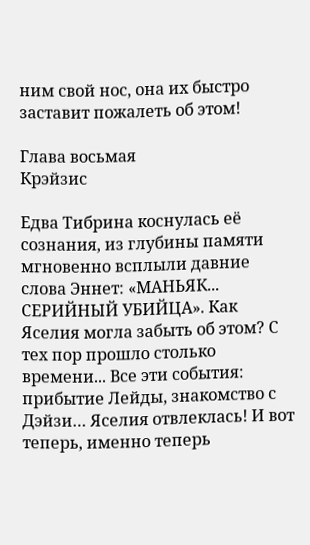ним свой нос, она их быстро заставит пожалеть об этом!

Глава восьмая
Крэйзис

Едва Тибрина коснулась её сознания, из глубины памяти мгновенно всплыли давние слова Эннет: «МАНЬЯК... СЕРИЙНЫЙ УБИЙЦА». Как Яселия могла забыть об этом? С тех пор прошло столько времени... Все эти события: прибытие Лейды, знакомство с Дэйзи… Яселия отвлеклась! И вот теперь, именно теперь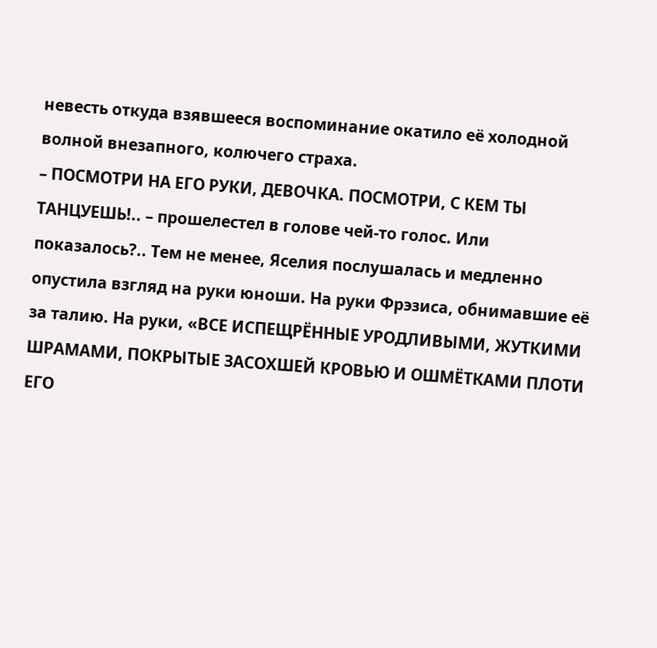невесть откуда взявшееся воспоминание окатило её холодной волной внезапного, колючего страха.
– ПОСМОТРИ НА ЕГО РУКИ, ДЕВОЧКА. ПОСМОТРИ, С КЕМ ТЫ ТАНЦУЕШЬ!.. – прошелестел в голове чей-то голос. Или показалось?.. Тем не менее, Яселия послушалась и медленно опустила взгляд на руки юноши. На руки Фрэзиса, обнимавшие её за талию. На руки, «ВСЕ ИСПЕЩРЁННЫЕ УРОДЛИВЫМИ, ЖУТКИМИ ШРАМАМИ, ПОКРЫТЫЕ ЗАСОХШЕЙ КРОВЬЮ И ОШМЁТКАМИ ПЛОТИ ЕГО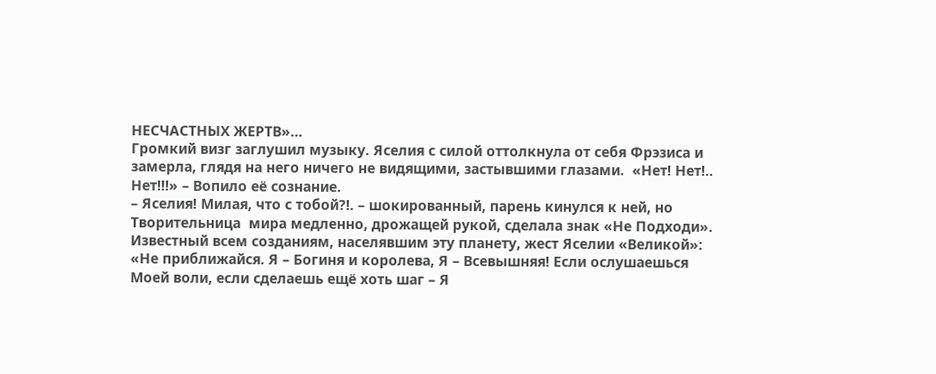НЕСЧАСТНЫХ ЖЕРТВ»…
Громкий визг заглушил музыку. Яселия с силой оттолкнула от себя Фрэзиса и замерла, глядя на него ничего не видящими, застывшими глазами.  «Нет! Нет!.. Нет!!!» – Вопило её сознание.
– Яселия! Милая, что с тобой?!. – шокированный, парень кинулся к ней, но Творительница  мира медленно, дрожащей рукой, сделала знак «Не Подходи». Известный всем созданиям, населявшим эту планету, жест Яселии «Великой»: «Не приближайся. Я – Богиня и королева, Я – Всевышняя! Если ослушаешься Моей воли, если сделаешь ещё хоть шаг – Я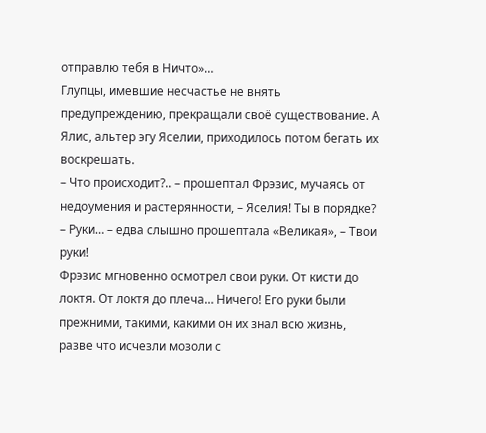отправлю тебя в Ничто»…
Глупцы, имевшие несчастье не внять предупреждению, прекращали своё существование. А Ялис, альтер эгу Яселии, приходилось потом бегать их воскрешать.
– Что происходит?.. – прошептал Фрэзис, мучаясь от недоумения и растерянности, – Яселия! Ты в порядке?
– Руки… – едва слышно прошептала «Великая», – Твои руки!
Фрэзис мгновенно осмотрел свои руки. От кисти до локтя. От локтя до плеча… Ничего! Его руки были прежними, такими, какими он их знал всю жизнь, разве что исчезли мозоли с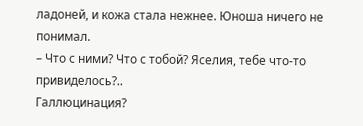ладоней, и кожа стала нежнее. Юноша ничего не понимал.
– Что с ними? Что с тобой? Яселия, тебе что-то привиделось?..
Галлюцинация?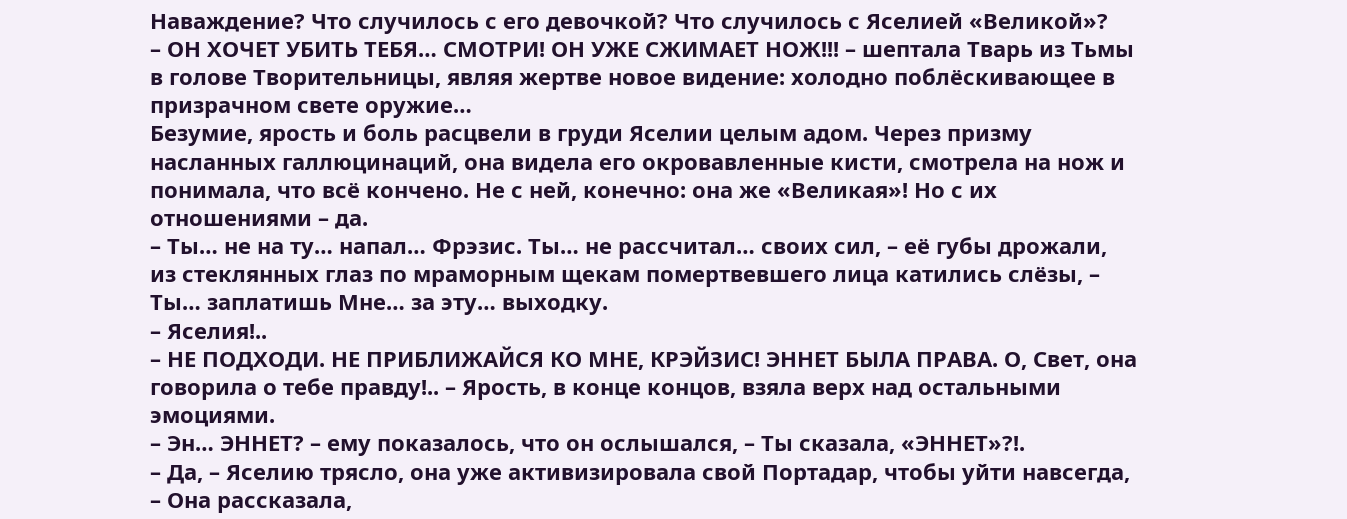Наваждение? Что случилось с его девочкой? Что случилось с Яселией «Великой»?
– ОН ХОЧЕТ УБИТЬ ТЕБЯ… СМОТРИ! ОН УЖЕ СЖИМАЕТ НОЖ!!! – шептала Тварь из Тьмы в голове Творительницы, являя жертве новое видение: холодно поблёскивающее в призрачном свете оружие…
Безумие, ярость и боль расцвели в груди Яселии целым адом. Через призму насланных галлюцинаций, она видела его окровавленные кисти, смотрела на нож и понимала, что всё кончено. Не с ней, конечно: она же «Великая»! Но с их отношениями – да.
– Ты… не на ту… напал… Фрэзис. Ты… не рассчитал… своих сил, – её губы дрожали, из стеклянных глаз по мраморным щекам помертвевшего лица катились слёзы, – Ты… заплатишь Мне… за эту… выходку.
– Яселия!..
– НЕ ПОДХОДИ. НЕ ПРИБЛИЖАЙСЯ КО МНЕ, КРЭЙЗИС! ЭННЕТ БЫЛА ПРАВА. О, Свет, она говорила о тебе правду!.. – Ярость, в конце концов, взяла верх над остальными эмоциями.
– Эн… ЭННЕТ? – ему показалось, что он ослышался, – Ты сказала, «ЭННЕТ»?!.
– Да, – Яселию трясло, она уже активизировала свой Портадар, чтобы уйти навсегда, – Она рассказала,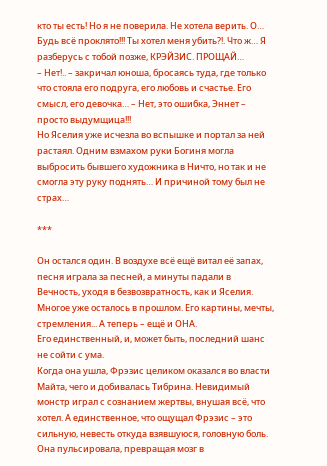кто ты есть! Но я не поверила. Не хотела верить. О… Будь всё проклято!!! Ты хотел меня убить?!. Что ж… Я разберусь с тобой позже, КРЭЙЗИС. ПРОЩАЙ…
– Нет!.. – закричал юноша, бросаясь туда, где только что стояла его подруга, его любовь и счастье. Его смысл, его девочка… – Нет, это ошибка, Эннет – просто выдумщица!!!
Но Яселия уже исчезла во вспышке и портал за ней растаял. Одним взмахом руки Богиня могла выбросить бывшего художника в Ничто, но так и не смогла эту руку поднять… И причиной тому был не страх…

***

Он остался один. В воздухе всё ещё витал её запах, песня играла за песней, а минуты падали в Вечность, уходя в безвозвратность, как и Яселия. Многое уже осталось в прошлом. Его картины, мечты, стремления... А теперь – ещё и ОНА.
Его единственный, и, может быть, последний шанс не сойти с ума.
Когда она ушла, Фрэзис целиком оказался во власти Майта, чего и добивалась Тибрина. Невидимый монстр играл с сознанием жертвы, внушая всё, что хотел. А единственное, что ощущал Фрэзис – это сильную, невесть откуда взявшуюся, головную боль. Она пульсировала, превращая мозг в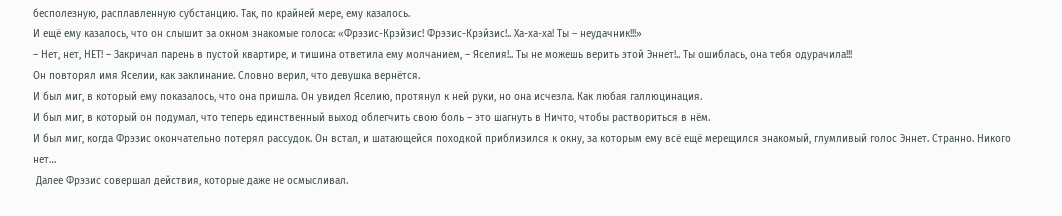бесполезную, расплавленную субстанцию. Так, по крайней мере, ему казалось.
И ещё ему казалось, что он слышит за окном знакомые голоса: «Фрэзис-Крэйзис! Фрэзис-Крэйзис!.. Ха-ха-ха! Ты – неудачник!!!»
– Нет, нет, НЕТ! – Закричал парень в пустой квартире, и тишина ответила ему молчанием, – Яселия!.. Ты не можешь верить этой Эннет!.. Ты ошиблась, она тебя одурачила!!!
Он повторял имя Яселии, как заклинание. Словно верил, что девушка вернётся.
И был миг, в который ему показалось, что она пришла. Он увидел Яселию, протянул к ней руки, но она исчезла. Как любая галлюцинация.
И был миг, в который он подумал, что теперь единственный выход облегчить свою боль – это шагнуть в Ничто, чтобы раствориться в нём.
И был миг, когда Фрэзис окончательно потерял рассудок. Он встал, и шатающейся походкой приблизился к окну, за которым ему всё ещё мерещился знакомый, глумливый голос Эннет. Странно. Никого нет…
 Далее Фрэзис совершал действия, которые даже не осмысливал.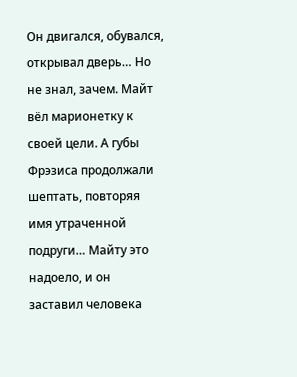Он двигался, обувался, открывал дверь… Но не знал, зачем. Майт вёл марионетку к своей цели. А губы Фрэзиса продолжали шептать, повторяя имя утраченной подруги… Майту это надоело, и он заставил человека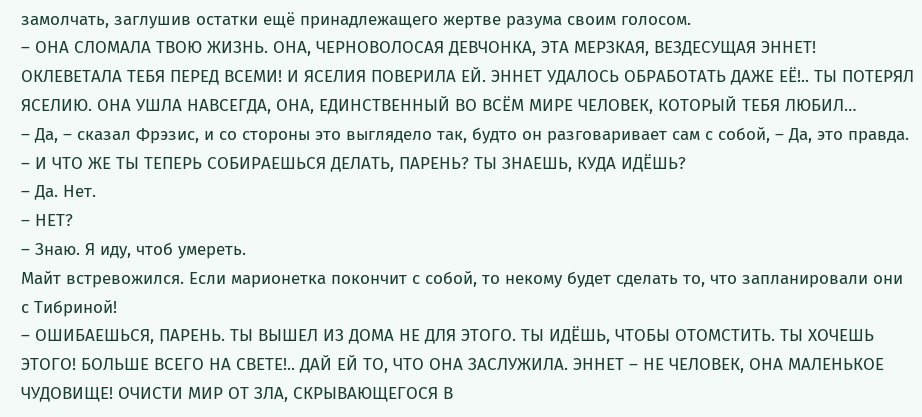замолчать, заглушив остатки ещё принадлежащего жертве разума своим голосом.
– ОНА СЛОМАЛА ТВОЮ ЖИЗНЬ. ОНА, ЧЕРНОВОЛОСАЯ ДЕВЧОНКА, ЭТА МЕРЗКАЯ, ВЕЗДЕСУЩАЯ ЭННЕТ! ОКЛЕВЕТАЛА ТЕБЯ ПЕРЕД ВСЕМИ! И ЯСЕЛИЯ ПОВЕРИЛА ЕЙ. ЭННЕТ УДАЛОСЬ ОБРАБОТАТЬ ДАЖЕ ЕЁ!.. ТЫ ПОТЕРЯЛ ЯСЕЛИЮ. ОНА УШЛА НАВСЕГДА, ОНА, ЕДИНСТВЕННЫЙ ВО ВСЁМ МИРЕ ЧЕЛОВЕК, КОТОРЫЙ ТЕБЯ ЛЮБИЛ…
– Да, – сказал Фрэзис, и со стороны это выглядело так, будто он разговаривает сам с собой, – Да, это правда.
– И ЧТО ЖЕ ТЫ ТЕПЕРЬ СОБИРАЕШЬСЯ ДЕЛАТЬ, ПАРЕНЬ? ТЫ ЗНАЕШЬ, КУДА ИДЁШЬ?
– Да. Нет.
– НЕТ?
– Знаю. Я иду, чтоб умереть.
Майт встревожился. Если марионетка покончит с собой, то некому будет сделать то, что запланировали они с Тибриной!
– ОШИБАЕШЬСЯ, ПАРЕНЬ. ТЫ ВЫШЕЛ ИЗ ДОМА НЕ ДЛЯ ЭТОГО. ТЫ ИДЁШЬ, ЧТОБЫ ОТОМСТИТЬ. ТЫ ХОЧЕШЬ ЭТОГО! БОЛЬШЕ ВСЕГО НА СВЕТЕ!.. ДАЙ ЕЙ ТО, ЧТО ОНА ЗАСЛУЖИЛА. ЭННЕТ – НЕ ЧЕЛОВЕК, ОНА МАЛЕНЬКОЕ ЧУДОВИЩЕ! ОЧИСТИ МИР ОТ ЗЛА, СКРЫВАЮЩЕГОСЯ В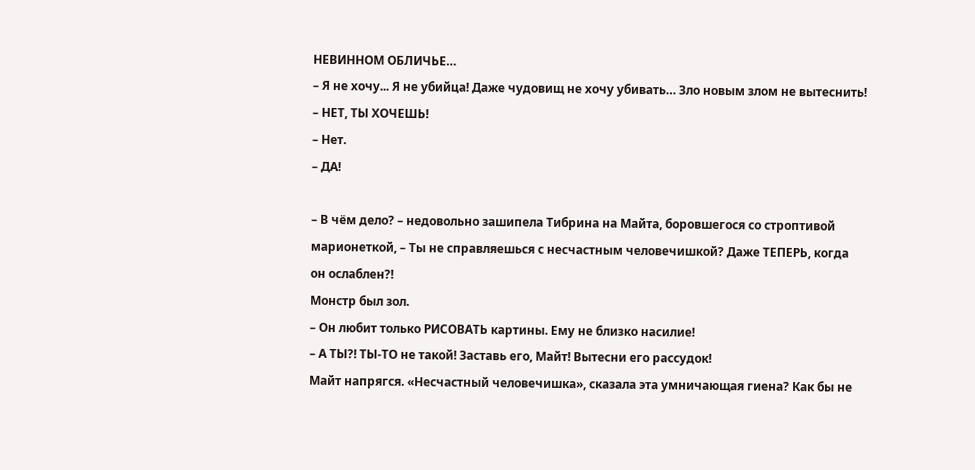НЕВИННОМ ОБЛИЧЬЕ…
– Я не хочу... Я не убийца! Даже чудовищ не хочу убивать… Зло новым злом не вытеснить!
– НЕТ, ТЫ ХОЧЕШЬ!
– Нет.
– ДА!

– В чём дело? – недовольно зашипела Тибрина на Майта, боровшегося со строптивой марионеткой, – Ты не справляешься с несчастным человечишкой? Даже ТЕПЕРЬ, когда он ослаблен?!
Монстр был зол.
– Он любит только РИСОВАТЬ картины. Ему не близко насилие!
– А ТЫ?! ТЫ-ТО не такой! Заставь его, Майт! Вытесни его рассудок!
Майт напрягся. «Несчастный человечишка», сказала эта умничающая гиена? Как бы не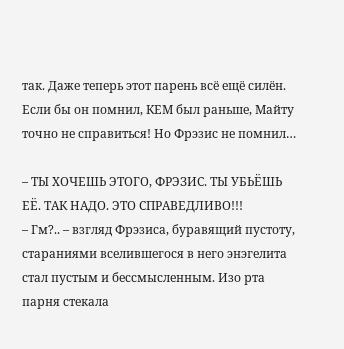так. Даже теперь этот парень всё ещё силён. Если бы он помнил, КЕМ был раньше, Майту точно не справиться! Но Фрэзис не помнил…

– ТЫ ХОЧЕШЬ ЭТОГО, ФРЭЗИС. ТЫ УБЬЁШЬ ЕЁ. ТАК НАДО. ЭТО СПРАВЕДЛИВО!!!
– Гм?.. – взгляд Фрэзиса, буравящий пустоту, стараниями вселившегося в него энэгелита стал пустым и бессмысленным. Изо рта парня стекала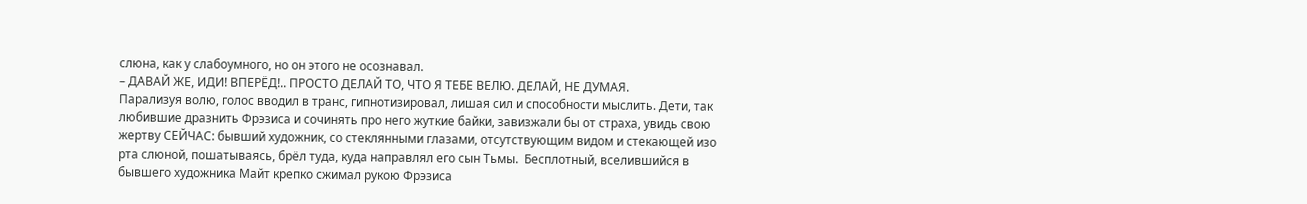слюна, как у слабоумного, но он этого не осознавал.
– ДАВАЙ ЖЕ, ИДИ! ВПЕРЁД!.. ПРОСТО ДЕЛАЙ ТО, ЧТО Я ТЕБЕ ВЕЛЮ. ДЕЛАЙ, НЕ ДУМАЯ.
Парализуя волю, голос вводил в транс, гипнотизировал, лишая сил и способности мыслить. Дети, так любившие дразнить Фрэзиса и сочинять про него жуткие байки, завизжали бы от страха, увидь свою жертву СЕЙЧАС: бывший художник, со стеклянными глазами, отсутствующим видом и стекающей изо рта слюной, пошатываясь, брёл туда, куда направлял его сын Тьмы.  Бесплотный, вселившийся в бывшего художника Майт крепко сжимал рукою Фрэзиса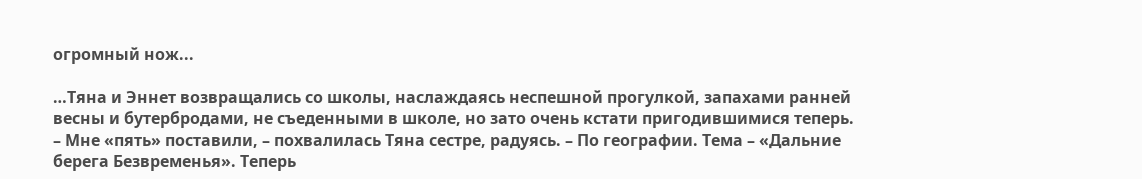огромный нож...

…Тяна и Эннет возвращались со школы, наслаждаясь неспешной прогулкой, запахами ранней весны и бутербродами, не съеденными в школе, но зато очень кстати пригодившимися теперь.
– Мне «пять» поставили, – похвалилась Тяна сестре, радуясь. – По географии. Тема – «Дальние берега Безвременья». Теперь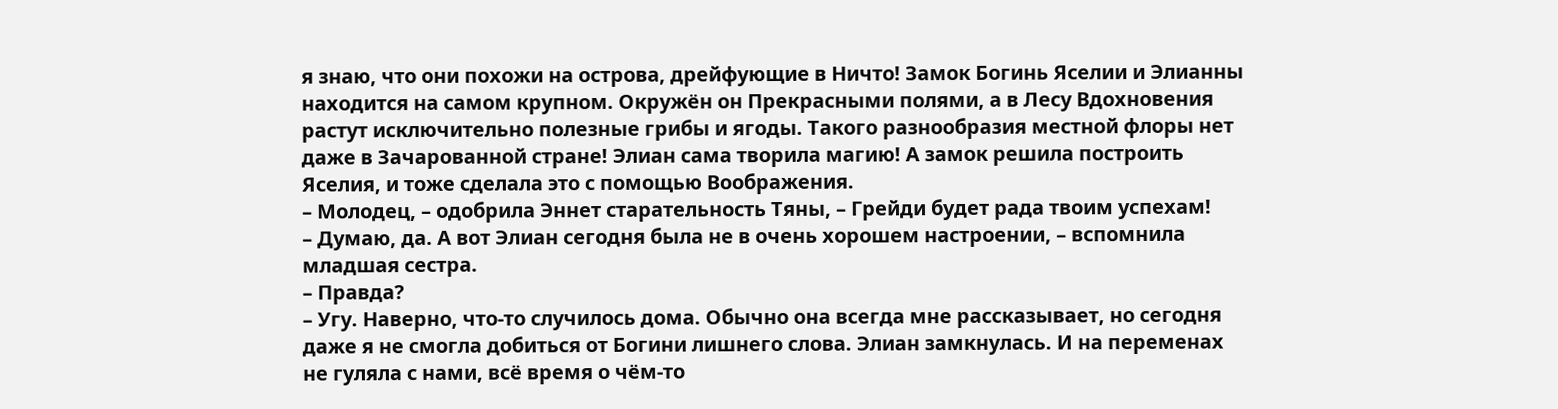я знаю, что они похожи на острова, дрейфующие в Ничто! Замок Богинь Яселии и Элианны находится на самом крупном. Окружён он Прекрасными полями, а в Лесу Вдохновения растут исключительно полезные грибы и ягоды. Такого разнообразия местной флоры нет даже в Зачарованной стране! Элиан сама творила магию! А замок решила построить Яселия, и тоже сделала это с помощью Воображения.
– Молодец, – одобрила Эннет старательность Тяны, – Грейди будет рада твоим успехам!
– Думаю, да. А вот Элиан сегодня была не в очень хорошем настроении, – вспомнила младшая сестра.
– Правда?
– Угу. Наверно, что-то случилось дома. Обычно она всегда мне рассказывает, но сегодня даже я не смогла добиться от Богини лишнего слова. Элиан замкнулась. И на переменах не гуляла с нами, всё время о чём-то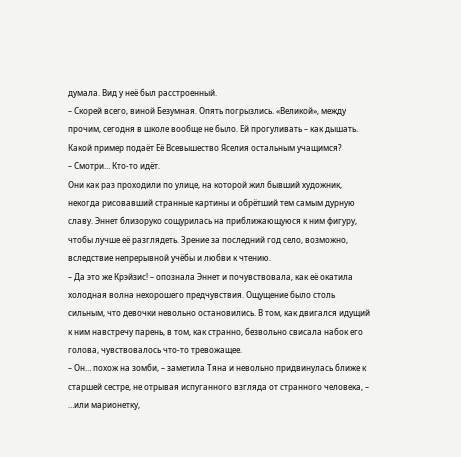думала. Вид у неё был расстроенный.
– Скорей всего, виной Безумная. Опять погрызлись. «Великой», между прочим, сегодня в школе вообще не было. Ей прогуливать – как дышать. Какой пример подаёт Её Всевышество Яселия остальным учащимся?
– Смотри… Кто-то идёт.
Они как раз проходили по улице, на которой жил бывший художник, некогда рисовавший странные картины и обрётший тем самым дурную славу. Эннет близоруко сощурилась на приближающуюся к ним фигуру, чтобы лучше её разглядеть. Зрение за последний год село, возможно, вследствие непрерывной учёбы и любви к чтению.
– Да это же Крэйзис! – опознала Эннет и почувствовала, как её окатила холодная волна нехорошего предчувствия. Ощущение было столь сильным, что девочки невольно остановились. В том, как двигался идущий к ним навстречу парень, в том, как странно, безвольно свисала набок его голова, чувствовалось что-то тревожащее.
– Он… похож на зомби, – заметила Тяна и невольно придвинулась ближе к старшей сестре, не отрывая испуганного взгляда от странного человека, – …или марионетку,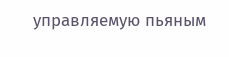управляемую пьяным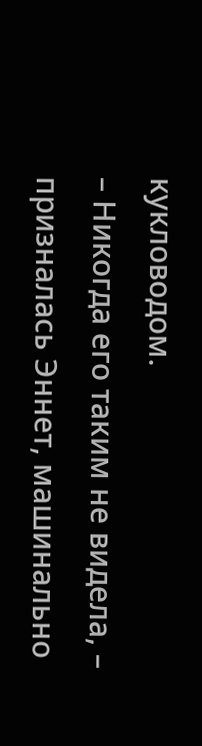кукловодом.
– Никогда его таким не видела, – призналась Эннет, машинально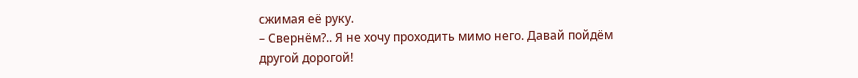сжимая её руку.
– Свернём?.. Я не хочу проходить мимо него. Давай пойдём другой дорогой!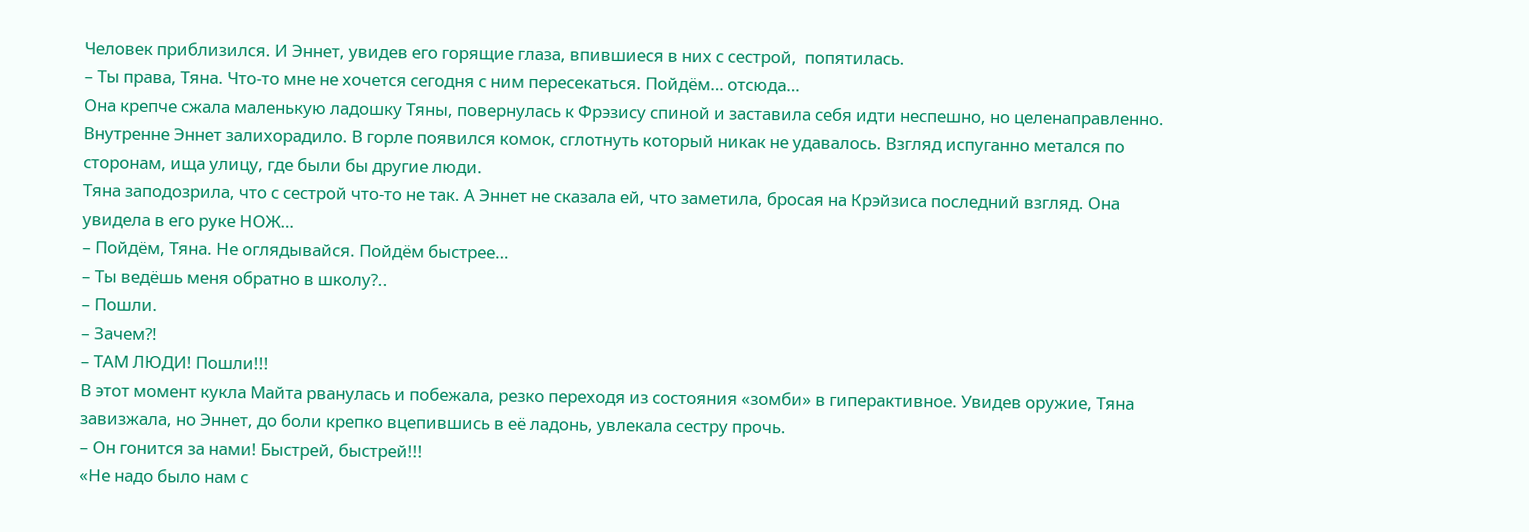Человек приблизился. И Эннет, увидев его горящие глаза, впившиеся в них с сестрой,  попятилась.
– Ты права, Тяна. Что-то мне не хочется сегодня с ним пересекаться. Пойдём… отсюда…
Она крепче сжала маленькую ладошку Тяны, повернулась к Фрэзису спиной и заставила себя идти неспешно, но целенаправленно. Внутренне Эннет залихорадило. В горле появился комок, сглотнуть который никак не удавалось. Взгляд испуганно метался по сторонам, ища улицу, где были бы другие люди.
Тяна заподозрила, что с сестрой что-то не так. А Эннет не сказала ей, что заметила, бросая на Крэйзиса последний взгляд. Она увидела в его руке НОЖ…
– Пойдём, Тяна. Не оглядывайся. Пойдём быстрее…
– Ты ведёшь меня обратно в школу?..
– Пошли.
– Зачем?!
– ТАМ ЛЮДИ! Пошли!!!
В этот момент кукла Майта рванулась и побежала, резко переходя из состояния «зомби» в гиперактивное. Увидев оружие, Тяна завизжала, но Эннет, до боли крепко вцепившись в её ладонь, увлекала сестру прочь.
– Он гонится за нами! Быстрей, быстрей!!!
«Не надо было нам с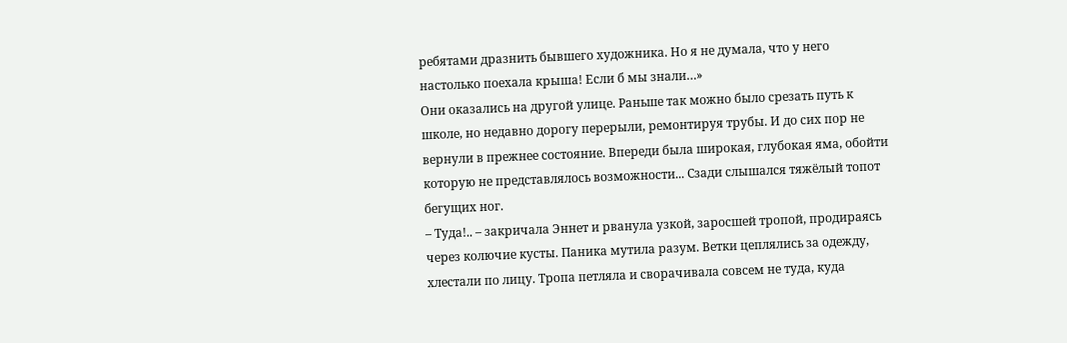ребятами дразнить бывшего художника. Но я не думала, что у него настолько поехала крыша! Если б мы знали…»
Они оказались на другой улице. Раньше так можно было срезать путь к школе, но недавно дорогу перерыли, ремонтируя трубы. И до сих пор не вернули в прежнее состояние. Впереди была широкая, глубокая яма, обойти которую не представлялось возможности... Сзади слышался тяжёлый топот бегущих ног.
– Туда!.. – закричала Эннет и рванула узкой, заросшей тропой, продираясь через колючие кусты. Паника мутила разум. Ветки цеплялись за одежду, хлестали по лицу. Тропа петляла и сворачивала совсем не туда, куда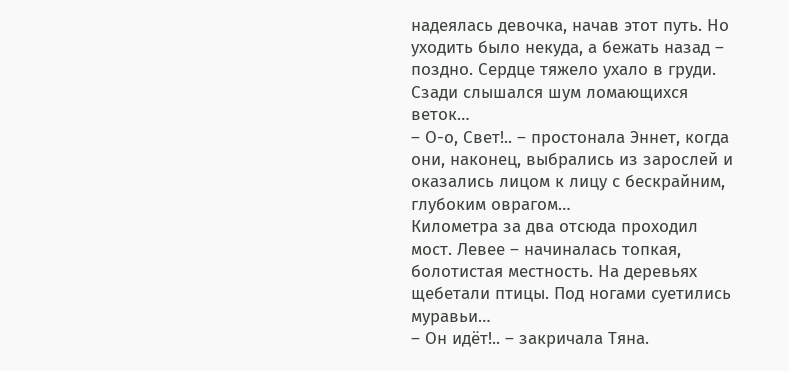надеялась девочка, начав этот путь. Но уходить было некуда, а бежать назад – поздно. Сердце тяжело ухало в груди. Сзади слышался шум ломающихся веток…
– О-о, Свет!.. – простонала Эннет, когда они, наконец, выбрались из зарослей и оказались лицом к лицу с бескрайним, глубоким оврагом…
Километра за два отсюда проходил мост. Левее – начиналась топкая, болотистая местность. На деревьях щебетали птицы. Под ногами суетились муравьи…
– Он идёт!.. – закричала Тяна.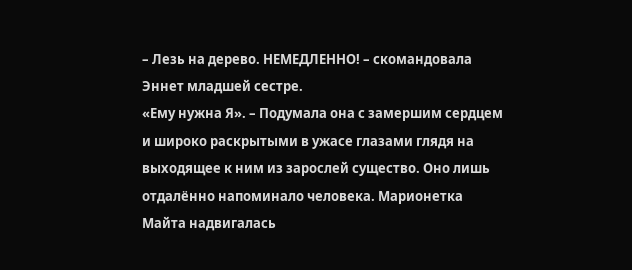– Лезь на дерево. НЕМЕДЛЕННО! – скомандовала Эннет младшей сестре.
«Ему нужна Я». – Подумала она с замершим сердцем и широко раскрытыми в ужасе глазами глядя на выходящее к ним из зарослей существо. Оно лишь отдалённо напоминало человека. Марионетка Майта надвигалась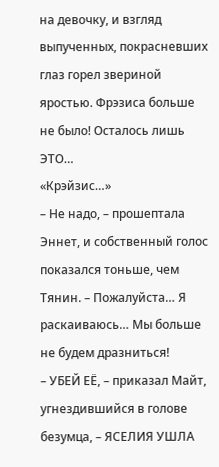на девочку, и взгляд выпученных, покрасневших глаз горел звериной яростью. Фрэзиса больше не было! Осталось лишь ЭТО…
«Крэйзис…»
– Не надо, – прошептала Эннет, и собственный голос показался тоньше, чем Тянин. – Пожалуйста… Я раскаиваюсь… Мы больше не будем дразниться!
– УБЕЙ ЕЁ, – приказал Майт, угнездившийся в голове безумца, – ЯСЕЛИЯ УШЛА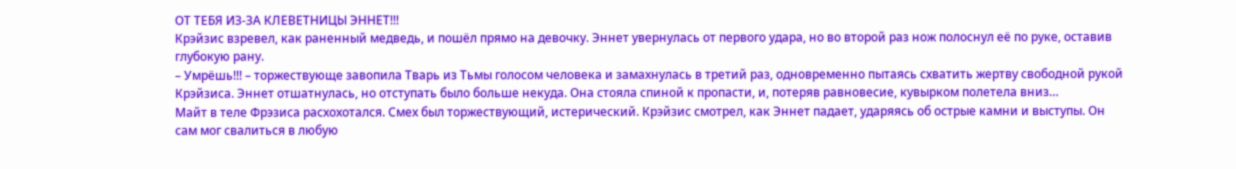ОТ ТЕБЯ ИЗ-ЗА КЛЕВЕТНИЦЫ ЭННЕТ!!!
Крэйзис взревел, как раненный медведь, и пошёл прямо на девочку. Эннет увернулась от первого удара, но во второй раз нож полоснул её по руке, оставив глубокую рану.
– Умрёшь!!! – торжествующе завопила Тварь из Тьмы голосом человека и замахнулась в третий раз, одновременно пытаясь схватить жертву свободной рукой Крэйзиса. Эннет отшатнулась, но отступать было больше некуда. Она стояла спиной к пропасти, и, потеряв равновесие, кувырком полетела вниз…
Майт в теле Фрэзиса расхохотался. Смех был торжествующий, истерический. Крэйзис смотрел, как Эннет падает, ударяясь об острые камни и выступы. Он сам мог свалиться в любую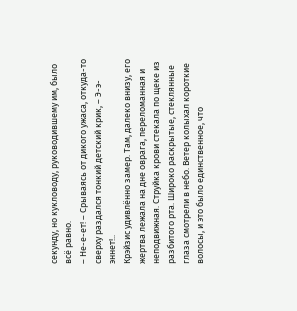секунду, но кукловоду, руководившему им, было всё равно.
– Не-е-ет! – Срываясь от дикого ужаса, откуда-то сверху раздался тонкий детский крик, – Э-э-эннет!..
Крэйзис удивлённо замер. Там, далеко внизу, его жертва лежала на дне оврага, переломанная и неподвижная. Струйка крови стекала по щеке из разбитого рта. Широко раскрытые, стеклянные глаза смотрели в небо. Ветер колыхал короткие волосы, и это было единственное, что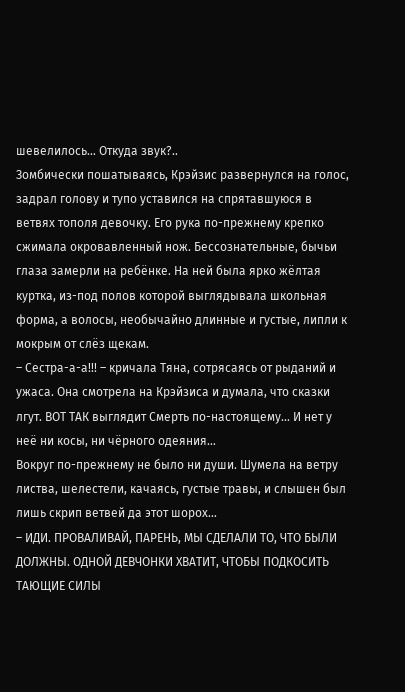шевелилось… Откуда звук?..
Зомбически пошатываясь, Крэйзис развернулся на голос, задрал голову и тупо уставился на спрятавшуюся в ветвях тополя девочку. Его рука по-прежнему крепко сжимала окровавленный нож. Бессознательные, бычьи глаза замерли на ребёнке. На ней была ярко жёлтая куртка, из-под полов которой выглядывала школьная форма, а волосы, необычайно длинные и густые, липли к мокрым от слёз щекам.
– Сестра-а-а!!! – кричала Тяна, сотрясаясь от рыданий и ужаса. Она смотрела на Крэйзиса и думала, что сказки лгут. ВОТ ТАК выглядит Смерть по-настоящему... И нет у неё ни косы, ни чёрного одеяния…
Вокруг по-прежнему не было ни души. Шумела на ветру листва, шелестели, качаясь, густые травы, и слышен был лишь скрип ветвей да этот шорох…
– ИДИ. ПРОВАЛИВАЙ, ПАРЕНЬ, МЫ СДЕЛАЛИ ТО, ЧТО БЫЛИ ДОЛЖНЫ. ОДНОЙ ДЕВЧОНКИ ХВАТИТ, ЧТОБЫ ПОДКОСИТЬ ТАЮЩИЕ СИЛЫ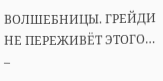ВОЛШЕБНИЦЫ. ГРЕЙДИ НЕ ПЕРЕЖИВЁТ ЭТОГО… –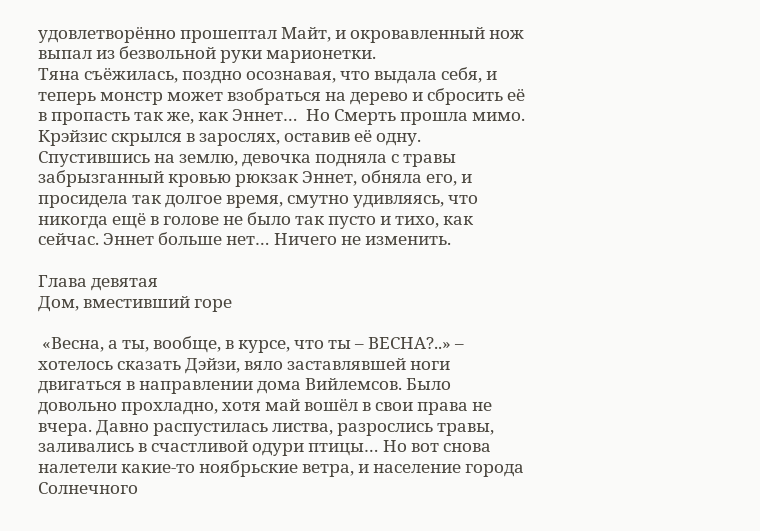удовлетворённо прошептал Майт, и окровавленный нож выпал из безвольной руки марионетки.
Тяна съёжилась, поздно осознавая, что выдала себя, и теперь монстр может взобраться на дерево и сбросить её в пропасть так же, как Эннет…  Но Смерть прошла мимо. Крэйзис скрылся в зарослях, оставив её одну. Спустившись на землю, девочка подняла с травы забрызганный кровью рюкзак Эннет, обняла его, и просидела так долгое время, смутно удивляясь, что никогда ещё в голове не было так пусто и тихо, как сейчас. Эннет больше нет… Ничего не изменить.

Глава девятая
Дом, вместивший горе

 «Весна, а ты, вообще, в курсе, что ты – ВЕСНА?..» – хотелось сказать Дэйзи, вяло заставлявшей ноги двигаться в направлении дома Вийлемсов. Было довольно прохладно, хотя май вошёл в свои права не вчера. Давно распустилась листва, разрослись травы, заливались в счастливой одури птицы… Но вот снова налетели какие-то ноябрьские ветра, и население города Солнечного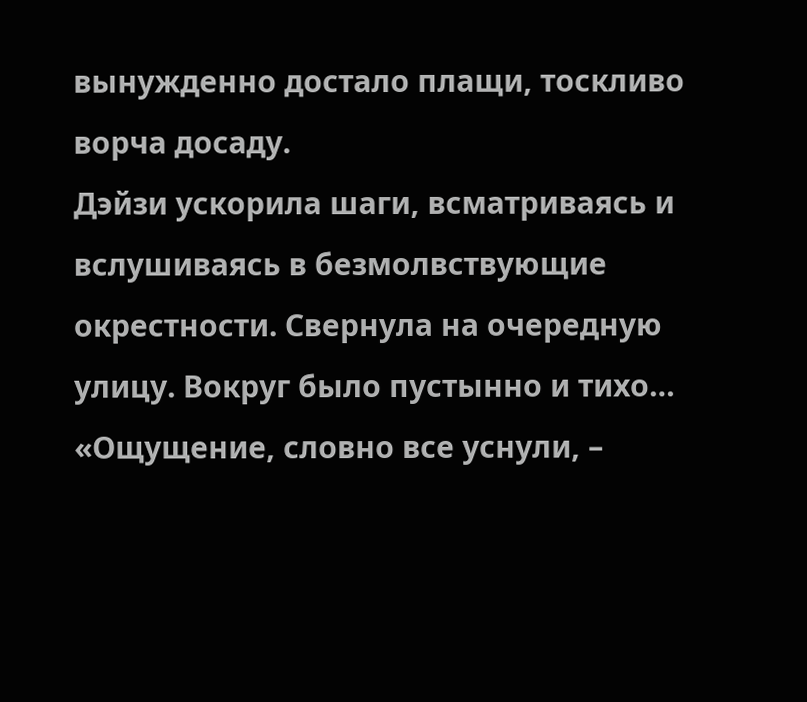вынужденно достало плащи, тоскливо ворча досаду.
Дэйзи ускорила шаги, всматриваясь и вслушиваясь в безмолвствующие окрестности. Свернула на очередную улицу. Вокруг было пустынно и тихо…
«Ощущение, словно все уснули, –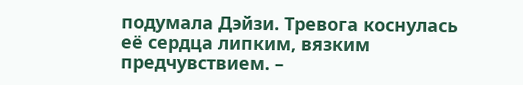подумала Дэйзи. Тревога коснулась её сердца липким, вязким предчувствием. –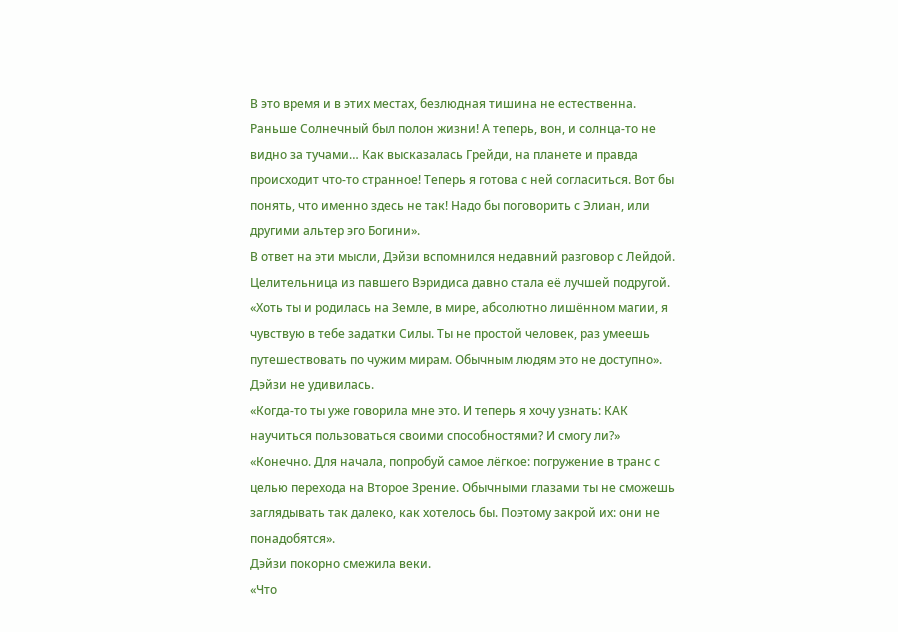В это время и в этих местах, безлюдная тишина не естественна. Раньше Солнечный был полон жизни! А теперь, вон, и солнца-то не видно за тучами… Как высказалась Грейди, на планете и правда происходит что-то странное! Теперь я готова с ней согласиться. Вот бы понять, что именно здесь не так! Надо бы поговорить с Элиан, или другими альтер эго Богини».
В ответ на эти мысли, Дэйзи вспомнился недавний разговор с Лейдой. Целительница из павшего Вэридиса давно стала её лучшей подругой.
«Хоть ты и родилась на Земле, в мире, абсолютно лишённом магии, я чувствую в тебе задатки Силы. Ты не простой человек, раз умеешь путешествовать по чужим мирам. Обычным людям это не доступно».
Дэйзи не удивилась.
«Когда-то ты уже говорила мне это. И теперь я хочу узнать: КАК научиться пользоваться своими способностями? И смогу ли?»
«Конечно. Для начала, попробуй самое лёгкое: погружение в транс с целью перехода на Второе Зрение. Обычными глазами ты не сможешь заглядывать так далеко, как хотелось бы. Поэтому закрой их: они не понадобятся».
Дэйзи покорно смежила веки.
«Что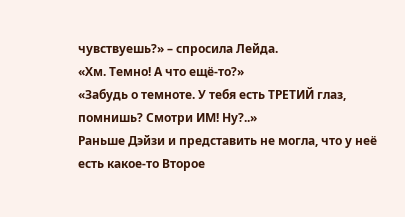чувствуешь?» – спросила Лейда.
«Хм. Темно! А что ещё-то?»
«Забудь о темноте. У тебя есть ТРЕТИЙ глаз, помнишь? Смотри ИМ! Ну?..»
Раньше Дэйзи и представить не могла, что у неё есть какое-то Второе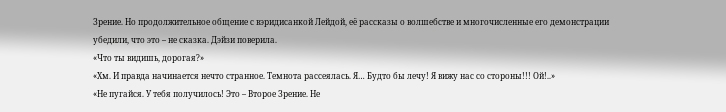Зрение. Но продолжительное общение с вэридисанкой Лейдой, её рассказы о волшебстве и многочисленные его демонстрации убедили, что это – не сказка. Дэйзи поверила.
«Что ты видишь, дорогая?»
«Хм. И правда начинается нечто странное. Темнота рассеялась. Я… Будто бы лечу! Я вижу нас со стороны!!! Ой!..»
«Не пугайся. У тебя получилось! Это – Второе Зрение. Не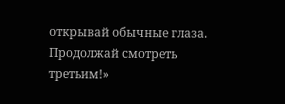открывай обычные глаза. Продолжай смотреть третьим!»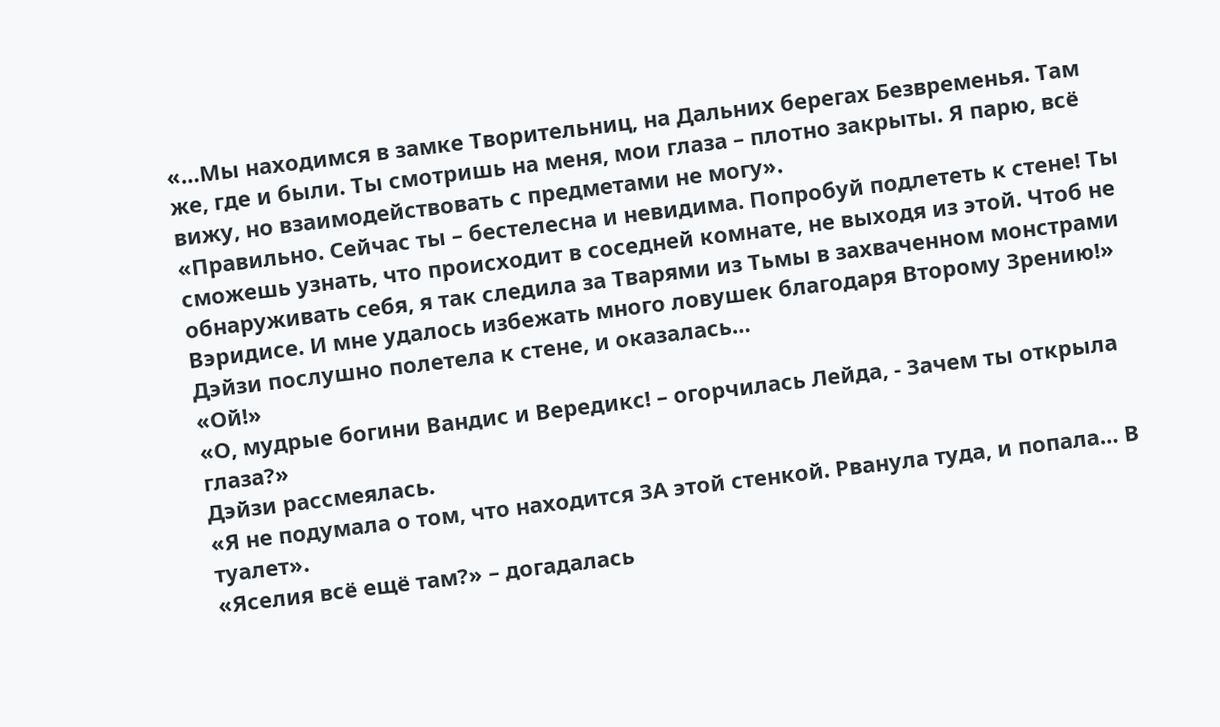«…Мы находимся в замке Творительниц, на Дальних берегах Безвременья. Там же, где и были. Ты смотришь на меня, мои глаза – плотно закрыты. Я парю, всё вижу, но взаимодействовать с предметами не могу».
«Правильно. Сейчас ты – бестелесна и невидима. Попробуй подлететь к стене! Ты сможешь узнать, что происходит в соседней комнате, не выходя из этой. Чтоб не обнаруживать себя, я так следила за Тварями из Тьмы в захваченном монстрами Вэридисе. И мне удалось избежать много ловушек благодаря Второму Зрению!»
Дэйзи послушно полетела к стене, и оказалась…
«Ой!»
«О, мудрые богини Вандис и Вередикс! – огорчилась Лейда, - Зачем ты открыла глаза?»
Дэйзи рассмеялась.
«Я не подумала о том, что находится ЗА этой стенкой. Рванула туда, и попала… В туалет».
«Яселия всё ещё там?» – догадалась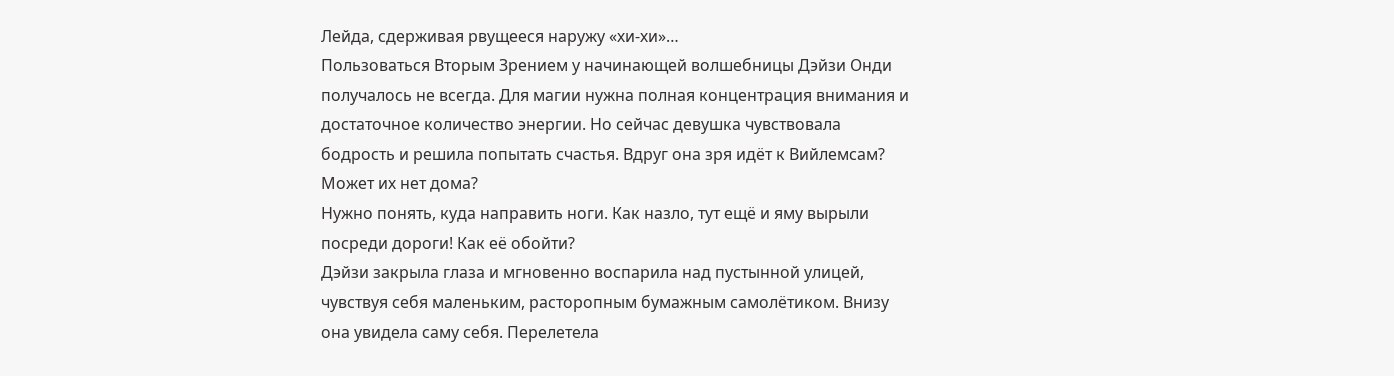Лейда, сдерживая рвущееся наружу «хи-хи»…
Пользоваться Вторым Зрением у начинающей волшебницы Дэйзи Онди получалось не всегда. Для магии нужна полная концентрация внимания и достаточное количество энергии. Но сейчас девушка чувствовала бодрость и решила попытать счастья. Вдруг она зря идёт к Вийлемсам? Может их нет дома?
Нужно понять, куда направить ноги. Как назло, тут ещё и яму вырыли посреди дороги! Как её обойти?
Дэйзи закрыла глаза и мгновенно воспарила над пустынной улицей, чувствуя себя маленьким, расторопным бумажным самолётиком. Внизу она увидела саму себя. Перелетела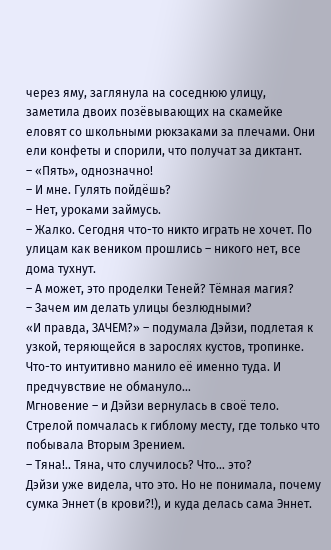через яму, заглянула на соседнюю улицу, заметила двоих позёвывающих на скамейке еловят со школьными рюкзаками за плечами. Они ели конфеты и спорили, что получат за диктант.
– «Пять», однозначно!
– И мне. Гулять пойдёшь?
– Нет, уроками займусь.
– Жалко. Сегодня что-то никто играть не хочет. По улицам как веником прошлись – никого нет, все дома тухнут.
– А может, это проделки Теней? Тёмная магия?
– Зачем им делать улицы безлюдными?
«И правда, ЗАЧЕМ?» – подумала Дэйзи, подлетая к узкой, теряющейся в зарослях кустов, тропинке. Что-то интуитивно манило её именно туда. И предчувствие не обмануло…
Мгновение – и Дэйзи вернулась в своё тело. Стрелой помчалась к гиблому месту, где только что побывала Вторым Зрением.
– Тяна!.. Тяна, что случилось? Что… это?
Дэйзи уже видела, что это. Но не понимала, почему сумка Эннет (в крови?!), и куда делась сама Эннет.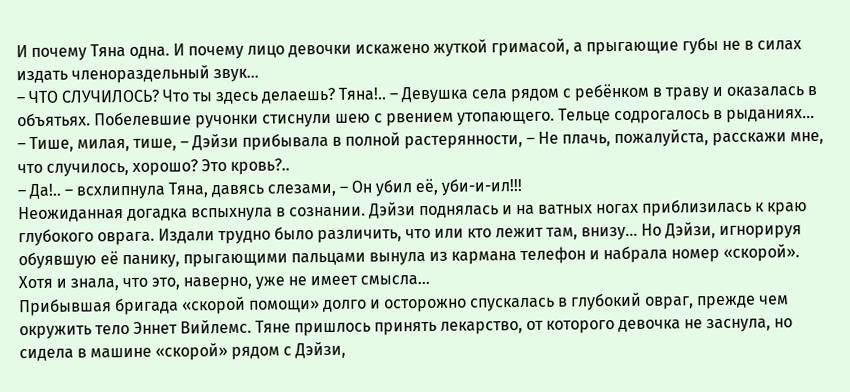И почему Тяна одна. И почему лицо девочки искажено жуткой гримасой, а прыгающие губы не в силах издать членораздельный звук…
– ЧТО СЛУЧИЛОСЬ? Что ты здесь делаешь? Тяна!.. – Девушка села рядом с ребёнком в траву и оказалась в объятьях. Побелевшие ручонки стиснули шею с рвением утопающего. Тельце содрогалось в рыданиях…
– Тише, милая, тише, – Дэйзи прибывала в полной растерянности, – Не плачь, пожалуйста, расскажи мне, что случилось, хорошо? Это кровь?..
– Да!.. – всхлипнула Тяна, давясь слезами, – Он убил её, уби-и-ил!!!
Неожиданная догадка вспыхнула в сознании. Дэйзи поднялась и на ватных ногах приблизилась к краю глубокого оврага. Издали трудно было различить, что или кто лежит там, внизу… Но Дэйзи, игнорируя обуявшую её панику, прыгающими пальцами вынула из кармана телефон и набрала номер «скорой». Хотя и знала, что это, наверно, уже не имеет смысла…
Прибывшая бригада «скорой помощи» долго и осторожно спускалась в глубокий овраг, прежде чем окружить тело Эннет Вийлемс. Тяне пришлось принять лекарство, от которого девочка не заснула, но сидела в машине «скорой» рядом с Дэйзи,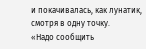и покачивалась, как лунатик, смотря в одну точку.
«Надо сообщить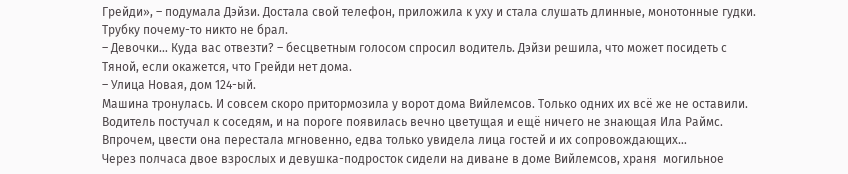Грейди», – подумала Дэйзи. Достала свой телефон, приложила к уху и стала слушать длинные, монотонные гудки. Трубку почему-то никто не брал.
– Девочки… Куда вас отвезти? – бесцветным голосом спросил водитель. Дэйзи решила, что может посидеть с Тяной, если окажется, что Грейди нет дома.
– Улица Новая, дом 124-ый.
Машина тронулась. И совсем скоро притормозила у ворот дома Вийлемсов. Только одних их всё же не оставили. Водитель постучал к соседям, и на пороге появилась вечно цветущая и ещё ничего не знающая Ила Раймс. Впрочем, цвести она перестала мгновенно, едва только увидела лица гостей и их сопровождающих…
Через полчаса двое взрослых и девушка-подросток сидели на диване в доме Вийлемсов, храня  могильное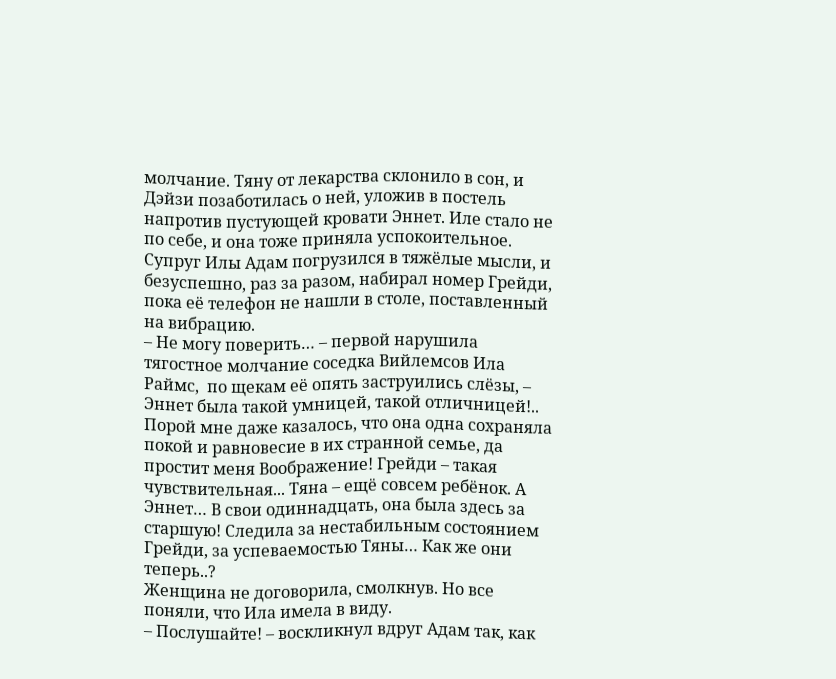молчание. Тяну от лекарства склонило в сон, и Дэйзи позаботилась о ней, уложив в постель напротив пустующей кровати Эннет. Иле стало не по себе, и она тоже приняла успокоительное. Супруг Илы Адам погрузился в тяжёлые мысли, и безуспешно, раз за разом, набирал номер Грейди, пока её телефон не нашли в столе, поставленный на вибрацию.
– Не могу поверить… – первой нарушила тягостное молчание соседка Вийлемсов Ила Раймс,  по щекам её опять заструились слёзы, – Эннет была такой умницей, такой отличницей!.. Порой мне даже казалось, что она одна сохраняла покой и равновесие в их странной семье, да простит меня Воображение! Грейди – такая чувствительная... Тяна – ещё совсем ребёнок. А Эннет… В свои одиннадцать, она была здесь за старшую! Следила за нестабильным состоянием Грейди, за успеваемостью Тяны… Как же они теперь..?
Женщина не договорила, смолкнув. Но все поняли, что Ила имела в виду.
– Послушайте! – воскликнул вдруг Адам так, как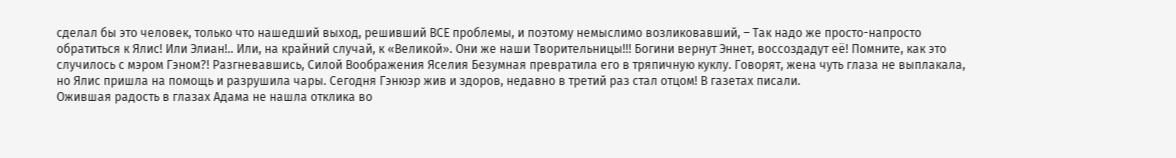сделал бы это человек, только что нашедший выход, решивший ВСЕ проблемы, и поэтому немыслимо возликовавший, – Так надо же просто-напросто обратиться к Ялис! Или Элиан!.. Или, на крайний случай, к «Великой». Они же наши Творительницы!!! Богини вернут Эннет, воссоздадут её! Помните, как это случилось с мэром Гэном?! Разгневавшись, Силой Воображения Яселия Безумная превратила его в тряпичную куклу. Говорят, жена чуть глаза не выплакала, но Ялис пришла на помощь и разрушила чары. Сегодня Гэнюэр жив и здоров, недавно в третий раз стал отцом! В газетах писали.
Ожившая радость в глазах Адама не нашла отклика во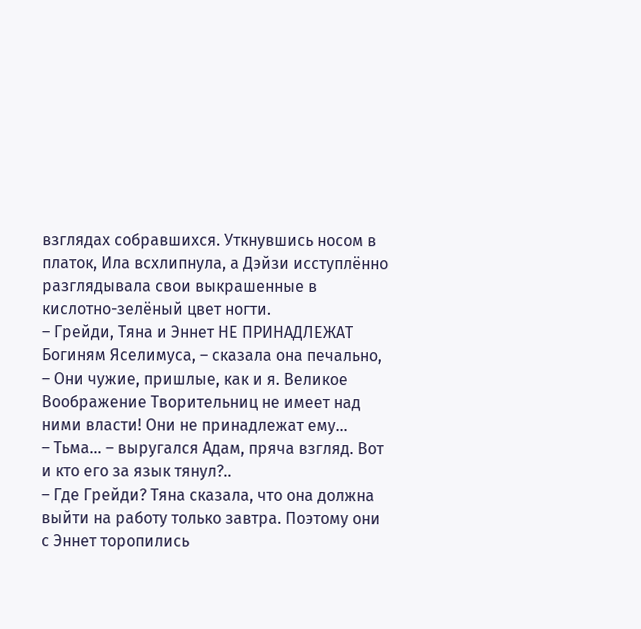взглядах собравшихся. Уткнувшись носом в платок, Ила всхлипнула, а Дэйзи исступлённо разглядывала свои выкрашенные в кислотно-зелёный цвет ногти.
– Грейди, Тяна и Эннет НЕ ПРИНАДЛЕЖАТ Богиням Яселимуса, – сказала она печально, – Они чужие, пришлые, как и я. Великое Воображение Творительниц не имеет над ними власти! Они не принадлежат ему…
– Тьма… – выругался Адам, пряча взгляд. Вот и кто его за язык тянул?..
– Где Грейди? Тяна сказала, что она должна выйти на работу только завтра. Поэтому они с Эннет торопились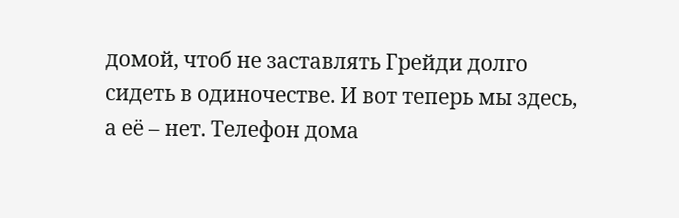домой, чтоб не заставлять Грейди долго сидеть в одиночестве. И вот теперь мы здесь, а её – нет. Телефон дома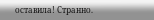оставила! Странно.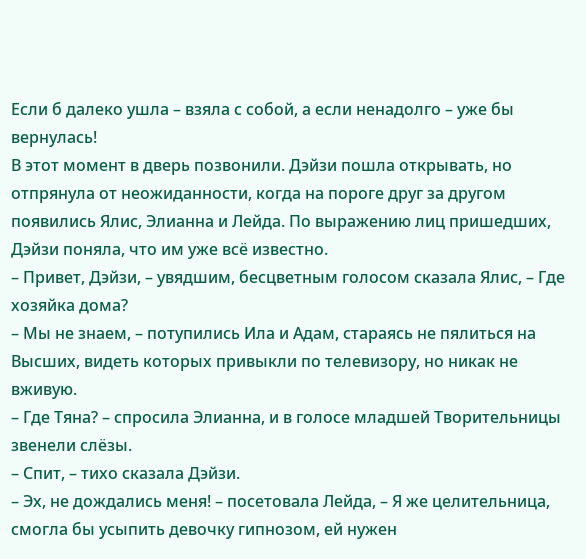Если б далеко ушла – взяла с собой, а если ненадолго – уже бы вернулась!
В этот момент в дверь позвонили. Дэйзи пошла открывать, но отпрянула от неожиданности, когда на пороге друг за другом появились Ялис, Элианна и Лейда. По выражению лиц пришедших, Дэйзи поняла, что им уже всё известно.
– Привет, Дэйзи, – увядшим, бесцветным голосом сказала Ялис, – Где хозяйка дома?
– Мы не знаем, – потупились Ила и Адам, стараясь не пялиться на Высших, видеть которых привыкли по телевизору, но никак не вживую.
– Где Тяна? – спросила Элианна, и в голосе младшей Творительницы звенели слёзы.
– Спит, – тихо сказала Дэйзи.
– Эх, не дождались меня! – посетовала Лейда, – Я же целительница, смогла бы усыпить девочку гипнозом, ей нужен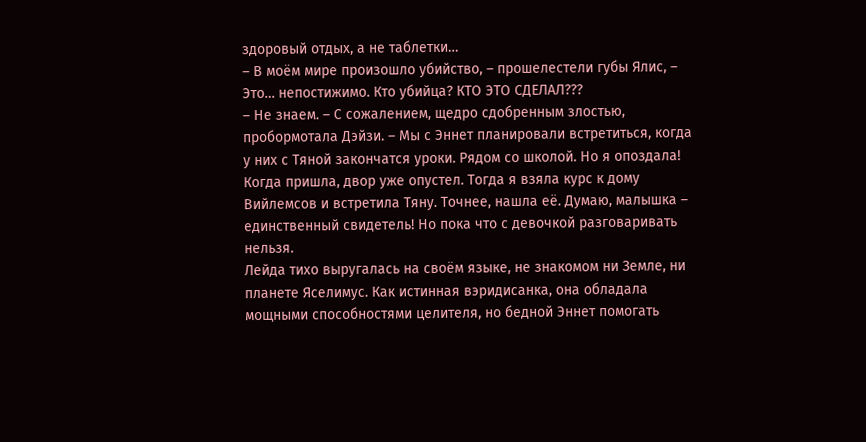здоровый отдых, а не таблетки…
– В моём мире произошло убийство, – прошелестели губы Ялис, – Это… непостижимо. Кто убийца? КТО ЭТО СДЕЛАЛ???
– Не знаем. – С сожалением, щедро сдобренным злостью, пробормотала Дэйзи. – Мы с Эннет планировали встретиться, когда у них с Тяной закончатся уроки. Рядом со школой. Но я опоздала! Когда пришла, двор уже опустел. Тогда я взяла курс к дому Вийлемсов и встретила Тяну. Точнее, нашла её. Думаю, малышка – единственный свидетель! Но пока что с девочкой разговаривать нельзя.
Лейда тихо выругалась на своём языке, не знакомом ни Земле, ни планете Яселимус. Как истинная вэридисанка, она обладала мощными способностями целителя, но бедной Эннет помогать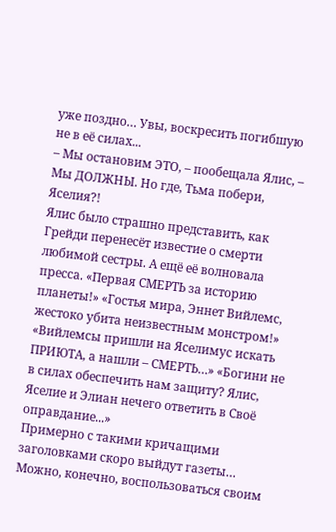уже поздно… Увы, воскресить погибшую не в её силах...
– Мы остановим ЭТО, – пообещала Ялис, – Мы ДОЛЖНЫ. Но где, Тьма побери, Яселия?!
Ялис было страшно представить, как Грейди перенесёт известие о смерти любимой сестры. А ещё её волновала пресса. «Первая СМЕРТЬ за историю планеты!» «Гостья мира, Эннет Вийлемс,  жестоко убита неизвестным монстром!» «Вийлемсы пришли на Яселимус искать ПРИЮТА, а нашли – СМЕРТЬ…» «Богини не в силах обеспечить нам защиту? Ялис, Яселие и Элиан нечего ответить в Своё оправдание...»
Примерно с такими кричащими заголовками скоро выйдут газеты… Можно, конечно, воспользоваться своим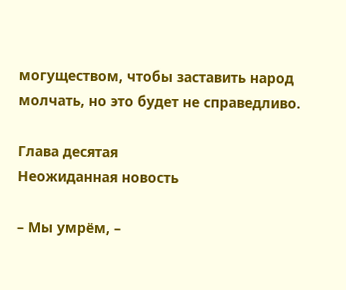могуществом, чтобы заставить народ молчать, но это будет не справедливо.

Глава десятая
Неожиданная новость

– Мы умрём, –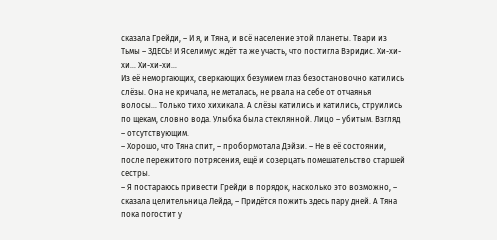сказала Грейди, – И я, и Тяна, и всё население этой планеты. Твари из Тьмы – ЗДЕСЬ! И Яселимус ждёт та же участь, что постигла Вэридис. Хи-хи-хи… Хи-хи-хи…
Из её неморгающих, сверкающих безумием глаз безостановочно катились слёзы. Она не кричала, не металась, не рвала на себе от отчаянья волосы… Только тихо хихикала. А слёзы катились и катились, струились по щекам, словно вода. Улыбка была стеклянной. Лицо – убитым. Взгляд – отсутствующим.
– Хорошо, что Тяна спит, – пробормотала Дэйзи. – Не в её состоянии, после пережитого потрясения, ещё и созерцать помешательство старшей сестры.
– Я постараюсь привести Грейди в порядок, насколько это возможно, – сказала целительница Лейда, – Придётся пожить здесь пару дней. А Тяна пока погостит у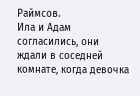Раймсов.
Ила и Адам согласились, они ждали в соседней комнате, когда девочка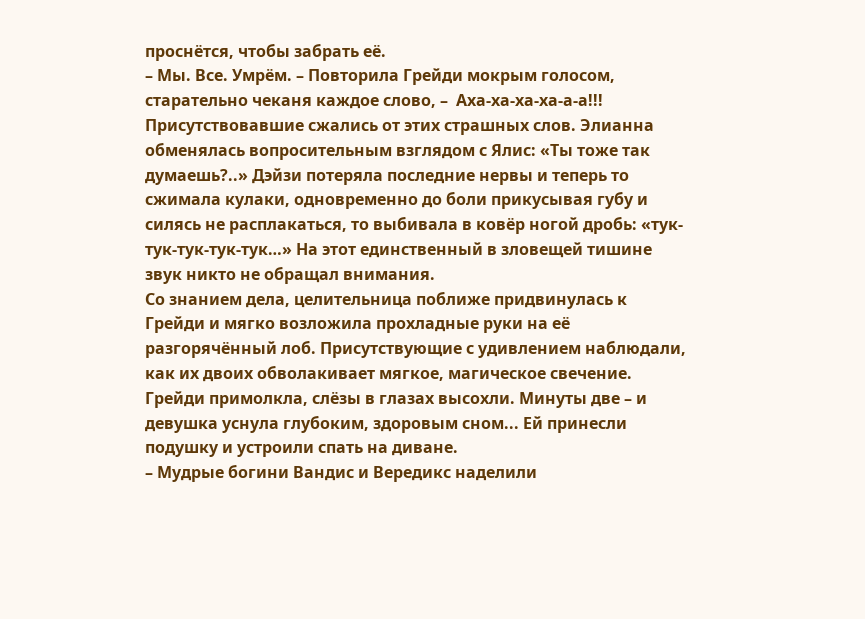проснётся, чтобы забрать её.
– Мы. Все. Умрём. – Повторила Грейди мокрым голосом, старательно чеканя каждое слово, –  Аха-ха-ха-ха-а-а!!!
Присутствовавшие сжались от этих страшных слов. Элианна обменялась вопросительным взглядом с Ялис: «Ты тоже так думаешь?..» Дэйзи потеряла последние нервы и теперь то сжимала кулаки, одновременно до боли прикусывая губу и силясь не расплакаться, то выбивала в ковёр ногой дробь: «тук-тук-тук-тук-тук…» На этот единственный в зловещей тишине звук никто не обращал внимания.
Со знанием дела, целительница поближе придвинулась к Грейди и мягко возложила прохладные руки на её разгорячённый лоб. Присутствующие с удивлением наблюдали, как их двоих обволакивает мягкое, магическое свечение. Грейди примолкла, слёзы в глазах высохли. Минуты две – и девушка уснула глубоким, здоровым сном... Ей принесли подушку и устроили спать на диване.
– Мудрые богини Вандис и Вередикс наделили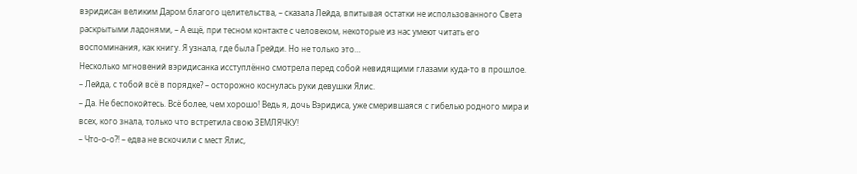вэридисан великим Даром благого целительства, – сказала Лейда, впитывая остатки не использованного Света раскрытыми ладонями, – А ещё, при тесном контакте с человеком, некоторые из нас умеют читать его воспоминания, как книгу. Я узнала, где была Грейди. Но не только это…
Несколько мгновений вэридисанка исступлённо смотрела перед собой невидящими глазами куда-то в прошлое.
– Лейда, с тобой всё в порядке? – осторожно коснулась руки девушки Ялис.
– Да. Не беспокойтесь. Всё более, чем хорошо! Ведь я, дочь Вэридиса, уже смерившаяся с гибелью родного мира и всех, кого знала, только что встретила свою ЗЕМЛЯЧКУ!
– Что-о-о?! – едва не вскочили с мест Ялис,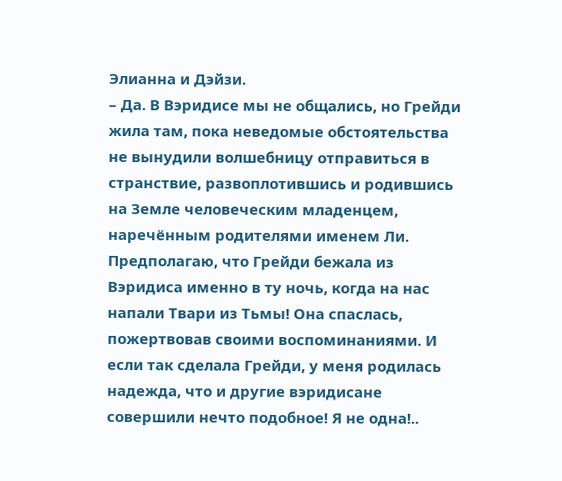Элианна и Дэйзи.
– Да. В Вэридисе мы не общались, но Грейди жила там, пока неведомые обстоятельства не вынудили волшебницу отправиться в странствие, развоплотившись и родившись на Земле человеческим младенцем, наречённым родителями именем Ли. Предполагаю, что Грейди бежала из Вэридиса именно в ту ночь, когда на нас напали Твари из Тьмы! Она спаслась, пожертвовав своими воспоминаниями. И если так сделала Грейди, у меня родилась надежда, что и другие вэридисане совершили нечто подобное! Я не одна!..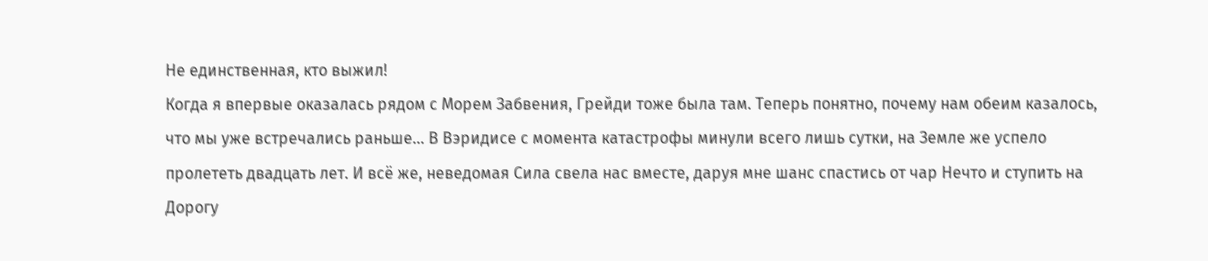Не единственная, кто выжил!
Когда я впервые оказалась рядом с Морем Забвения, Грейди тоже была там. Теперь понятно, почему нам обеим казалось, что мы уже встречались раньше… В Вэридисе с момента катастрофы минули всего лишь сутки, на Земле же успело пролететь двадцать лет. И всё же, неведомая Сила свела нас вместе, даруя мне шанс спастись от чар Нечто и ступить на Дорогу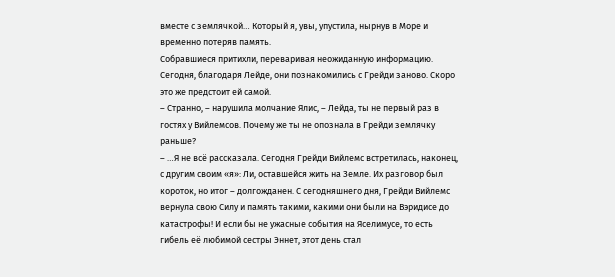вместе с землячкой… Который я, увы, упустила, нырнув в Море и временно потеряв память.
Собравшиеся притихли, переваривая неожиданную информацию. Сегодня, благодаря Лейде, они познакомились с Грейди заново. Скоро это же предстоит ей самой.
– Странно, – нарушила молчание Ялис, – Лейда, ты не первый раз в гостях у Вийлемсов. Почему же ты не опознала в Грейди землячку раньше?
– …Я не всё рассказала. Сегодня Грейди Вийлемс встретилась, наконец, с другим своим «я»: Ли, оставшейся жить на Земле. Их разговор был короток, но итог – долгожданен. С сегодняшнего дня, Грейди Вийлемс вернула свою Силу и память такими, какими они были на Вэридисе до катастрофы! И если бы не ужасные события на Яселимусе, то есть гибель её любимой сестры Эннет, этот день стал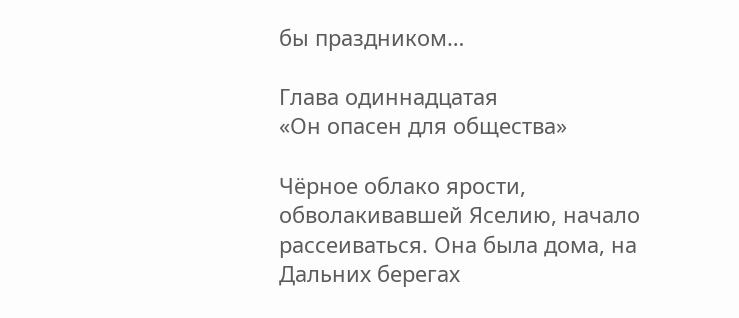бы праздником…

Глава одиннадцатая
«Он опасен для общества»

Чёрное облако ярости, обволакивавшей Яселию, начало рассеиваться. Она была дома, на Дальних берегах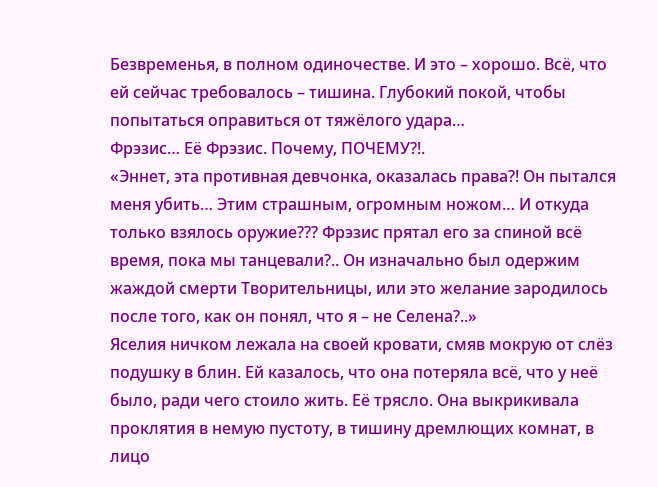Безвременья, в полном одиночестве. И это – хорошо. Всё, что ей сейчас требовалось – тишина. Глубокий покой, чтобы попытаться оправиться от тяжёлого удара…
Фрэзис… Её Фрэзис. Почему, ПОЧЕМУ?!.
«Эннет, эта противная девчонка, оказалась права?! Он пытался меня убить… Этим страшным, огромным ножом… И откуда только взялось оружие??? Фрэзис прятал его за спиной всё время, пока мы танцевали?.. Он изначально был одержим жаждой смерти Творительницы, или это желание зародилось после того, как он понял, что я – не Селена?..»
Яселия ничком лежала на своей кровати, смяв мокрую от слёз подушку в блин. Ей казалось, что она потеряла всё, что у неё было, ради чего стоило жить. Её трясло. Она выкрикивала проклятия в немую пустоту, в тишину дремлющих комнат, в лицо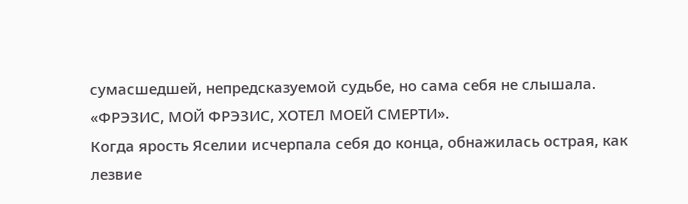сумасшедшей, непредсказуемой судьбе, но сама себя не слышала.
«ФРЭЗИС, МОЙ ФРЭЗИС, ХОТЕЛ МОЕЙ СМЕРТИ».
Когда ярость Яселии исчерпала себя до конца, обнажилась острая, как лезвие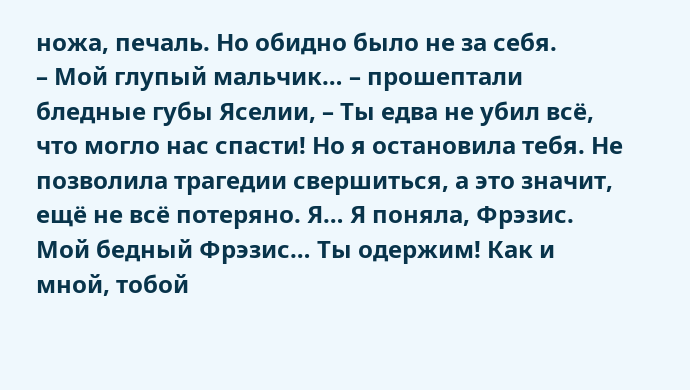ножа, печаль. Но обидно было не за себя.
– Мой глупый мальчик… – прошептали бледные губы Яселии, – Ты едва не убил всё, что могло нас спасти! Но я остановила тебя. Не позволила трагедии свершиться, а это значит, ещё не всё потеряно. Я… Я поняла, Фрэзис. Мой бедный Фрэзис… Ты одержим! Как и мной, тобой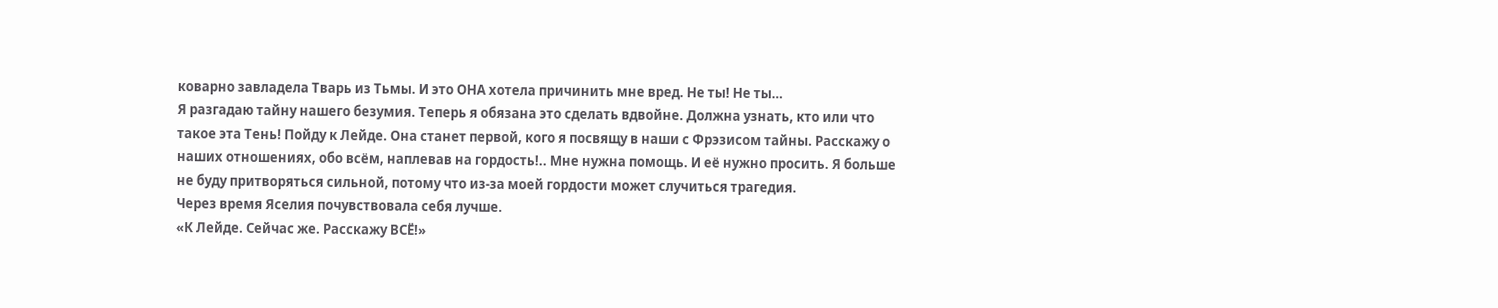коварно завладела Тварь из Тьмы. И это ОНА хотела причинить мне вред. Не ты! Не ты…
Я разгадаю тайну нашего безумия. Теперь я обязана это сделать вдвойне. Должна узнать, кто или что такое эта Тень! Пойду к Лейде. Она станет первой, кого я посвящу в наши с Фрэзисом тайны. Расскажу о наших отношениях, обо всём, наплевав на гордость!.. Мне нужна помощь. И её нужно просить. Я больше не буду притворяться сильной, потому что из-за моей гордости может случиться трагедия.
Через время Яселия почувствовала себя лучше.
«К Лейде. Сейчас же. Расскажу ВСЁ!»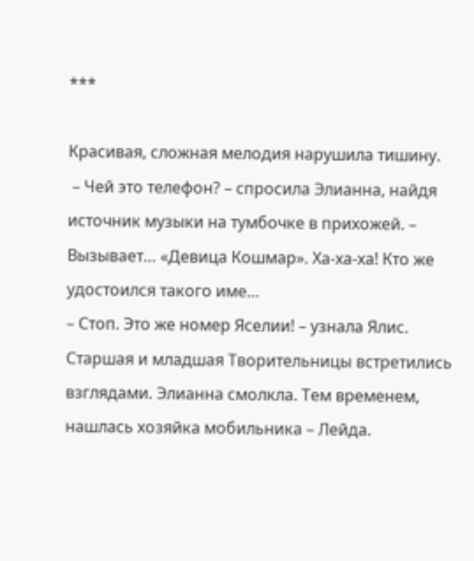***

Красивая, сложная мелодия нарушила тишину.
 – Чей это телефон? – спросила Элианна, найдя источник музыки на тумбочке в прихожей. – Вызывает… «Девица Кошмар». Ха-ха-ха! Кто же удостоился такого име…
– Стоп. Это же номер Яселии! – узнала Ялис.
Старшая и младшая Творительницы встретились взглядами. Элианна смолкла. Тем временем, нашлась хозяйка мобильника – Лейда.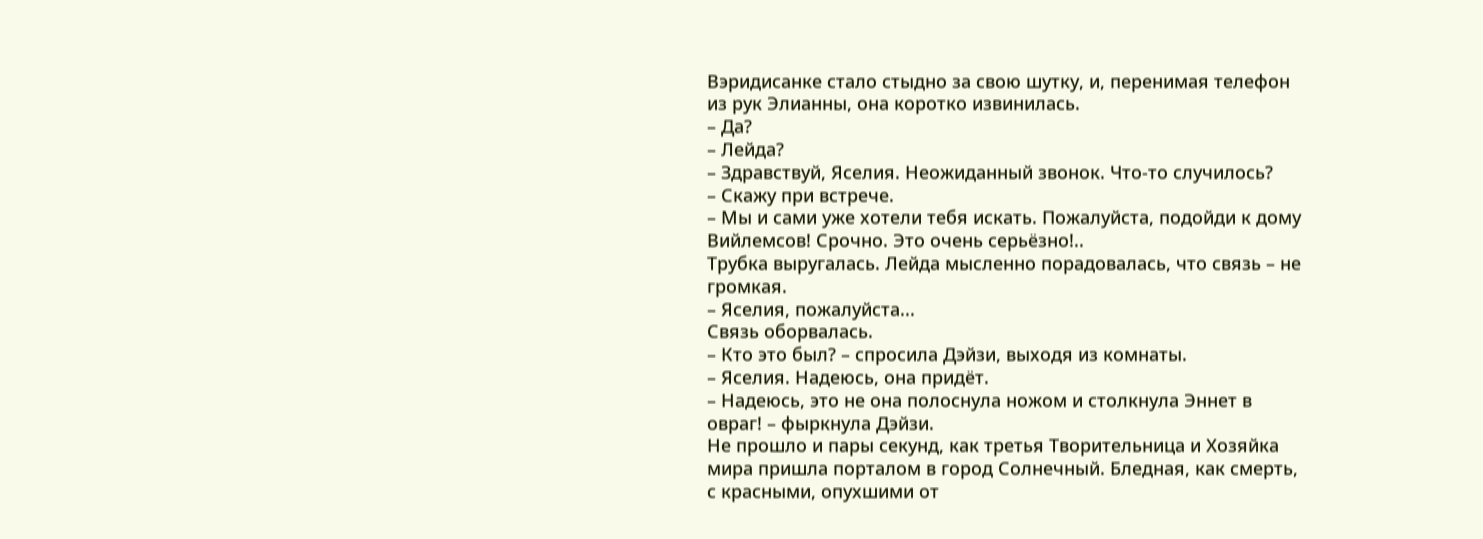Вэридисанке стало стыдно за свою шутку, и, перенимая телефон из рук Элианны, она коротко извинилась.
– Да?
– Лейда?
– Здравствуй, Яселия. Неожиданный звонок. Что-то случилось?
– Скажу при встрече.
– Мы и сами уже хотели тебя искать. Пожалуйста, подойди к дому Вийлемсов! Срочно. Это очень серьёзно!..
Трубка выругалась. Лейда мысленно порадовалась, что связь – не громкая.
– Яселия, пожалуйста...
Связь оборвалась.
– Кто это был? – спросила Дэйзи, выходя из комнаты.
– Яселия. Надеюсь, она придёт.
– Надеюсь, это не она полоснула ножом и столкнула Эннет в овраг! – фыркнула Дэйзи.
Не прошло и пары секунд, как третья Творительница и Хозяйка мира пришла порталом в город Солнечный. Бледная, как смерть, с красными, опухшими от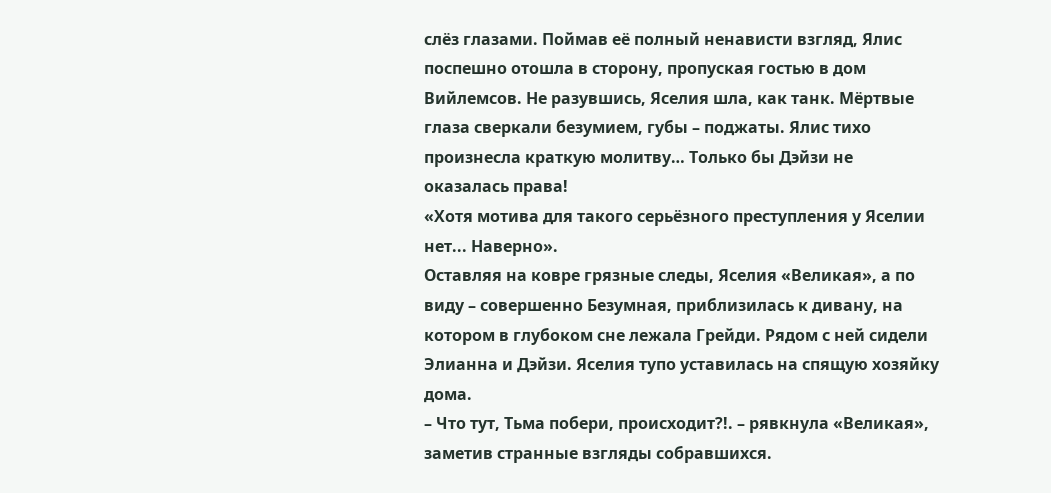слёз глазами. Поймав её полный ненависти взгляд, Ялис поспешно отошла в сторону, пропуская гостью в дом Вийлемсов. Не разувшись, Яселия шла, как танк. Мёртвые глаза сверкали безумием, губы – поджаты. Ялис тихо произнесла краткую молитву… Только бы Дэйзи не оказалась права!
«Хотя мотива для такого серьёзного преступления у Яселии нет... Наверно».
Оставляя на ковре грязные следы, Яселия «Великая», а по виду – совершенно Безумная, приблизилась к дивану, на котором в глубоком сне лежала Грейди. Рядом с ней сидели Элианна и Дэйзи. Яселия тупо уставилась на спящую хозяйку дома.
– Что тут, Тьма побери, происходит?!. – рявкнула «Великая», заметив странные взгляды собравшихся.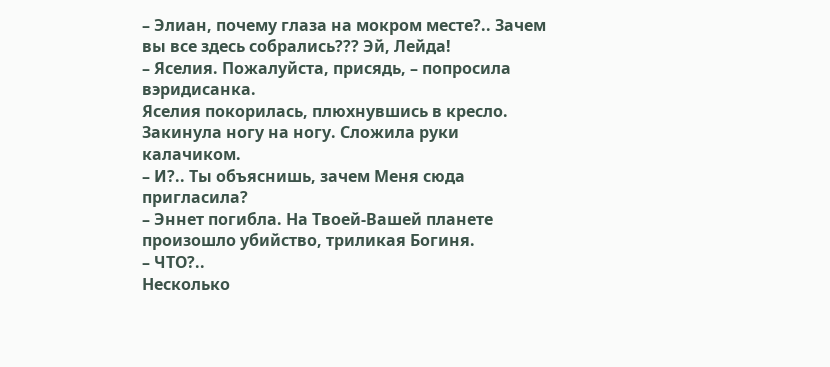– Элиан, почему глаза на мокром месте?.. Зачем вы все здесь собрались??? Эй, Лейда!
– Яселия. Пожалуйста, присядь, – попросила вэридисанка.
Яселия покорилась, плюхнувшись в кресло. Закинула ногу на ногу. Сложила руки калачиком.
– И?.. Ты объяснишь, зачем Меня сюда пригласила?
– Эннет погибла. На Твоей-Вашей планете произошло убийство, триликая Богиня.
– ЧТО?..
Несколько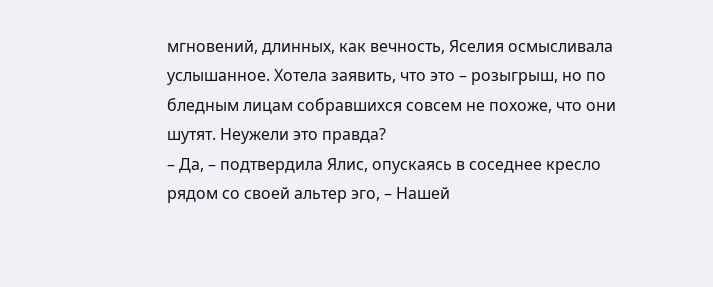мгновений, длинных, как вечность, Яселия осмысливала услышанное. Хотела заявить, что это – розыгрыш, но по бледным лицам собравшихся совсем не похоже, что они шутят. Неужели это правда?
– Да, – подтвердила Ялис, опускаясь в соседнее кресло рядом со своей альтер эго, – Нашей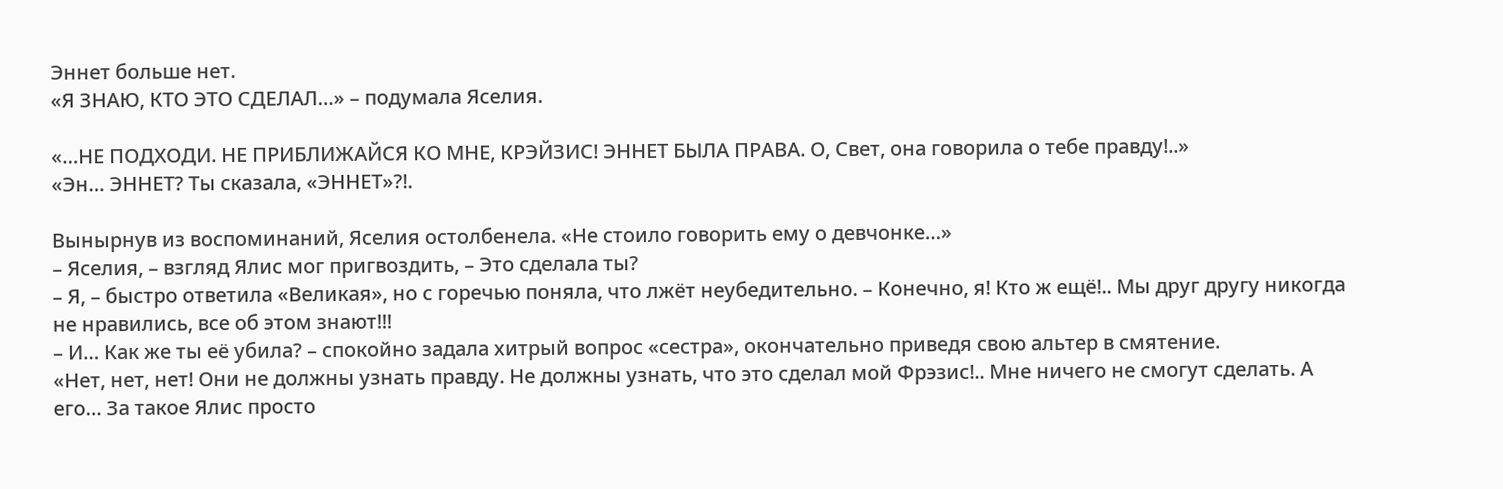Эннет больше нет.
«Я ЗНАЮ, КТО ЭТО СДЕЛАЛ…» – подумала Яселия.

«…НЕ ПОДХОДИ. НЕ ПРИБЛИЖАЙСЯ КО МНЕ, КРЭЙЗИС! ЭННЕТ БЫЛА ПРАВА. О, Свет, она говорила о тебе правду!..»
«Эн… ЭННЕТ? Ты сказала, «ЭННЕТ»?!.

Вынырнув из воспоминаний, Яселия остолбенела. «Не стоило говорить ему о девчонке…»
– Яселия, – взгляд Ялис мог пригвоздить, – Это сделала ты?
– Я, – быстро ответила «Великая», но с горечью поняла, что лжёт неубедительно. – Конечно, я! Кто ж ещё!.. Мы друг другу никогда не нравились, все об этом знают!!!
– И… Как же ты её убила? – спокойно задала хитрый вопрос «сестра», окончательно приведя свою альтер в смятение.
«Нет, нет, нет! Они не должны узнать правду. Не должны узнать, что это сделал мой Фрэзис!.. Мне ничего не смогут сделать. А его… За такое Ялис просто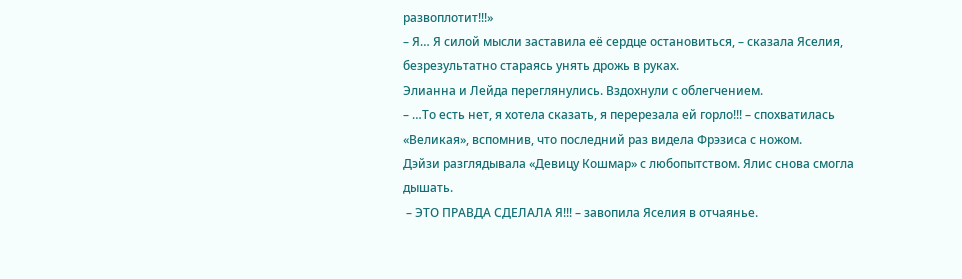развоплотит!!!»
– Я… Я силой мысли заставила её сердце остановиться, – сказала Яселия, безрезультатно стараясь унять дрожь в руках.
Элианна и Лейда переглянулись. Вздохнули с облегчением.
– …То есть нет, я хотела сказать, я перерезала ей горло!!! – спохватилась «Великая», вспомнив, что последний раз видела Фрэзиса с ножом.
Дэйзи разглядывала «Девицу Кошмар» с любопытством. Ялис снова смогла дышать.
 – ЭТО ПРАВДА СДЕЛАЛА Я!!! – завопила Яселия в отчаянье.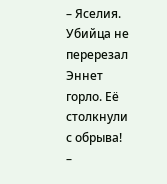– Яселия. Убийца не перерезал Эннет горло. Её столкнули с обрыва!
–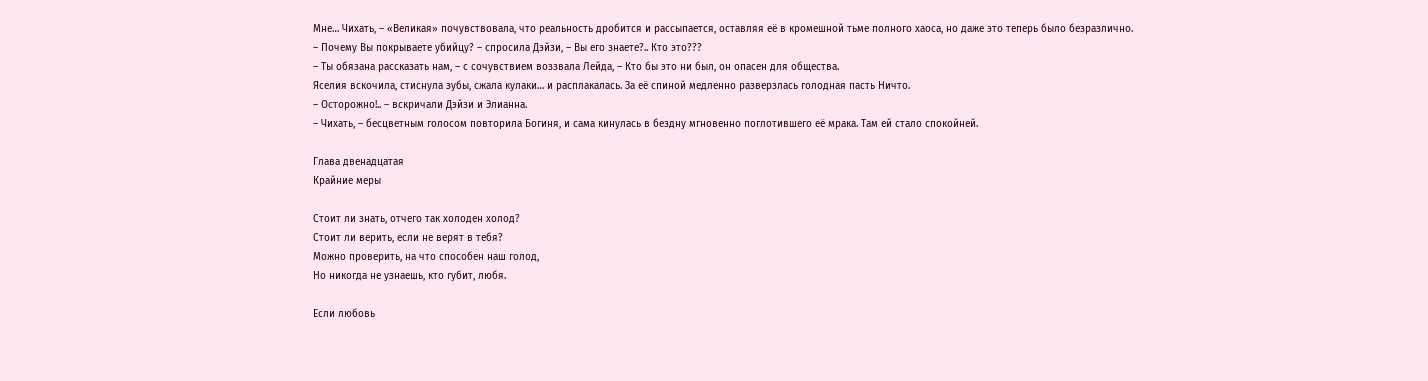Мне… Чихать, – «Великая» почувствовала, что реальность дробится и рассыпается, оставляя её в кромешной тьме полного хаоса, но даже это теперь было безразлично.
– Почему Вы покрываете убийцу? – спросила Дэйзи, – Вы его знаете?.. Кто это???
– Ты обязана рассказать нам, – с сочувствием воззвала Лейда, – Кто бы это ни был, он опасен для общества.
Яселия вскочила, стиснула зубы, сжала кулаки… и расплакалась. За её спиной медленно разверзлась голодная пасть Ничто.
– Осторожно!.. – вскричали Дэйзи и Элианна.
– Чихать, – бесцветным голосом повторила Богиня, и сама кинулась в бездну мгновенно поглотившего её мрака. Там ей стало спокойней.

Глава двенадцатая
Крайние меры

Стоит ли знать, отчего так холоден холод?
Стоит ли верить, если не верят в тебя?
Можно проверить, на что способен наш голод,
Но никогда не узнаешь, кто губит, любя.

Если любовь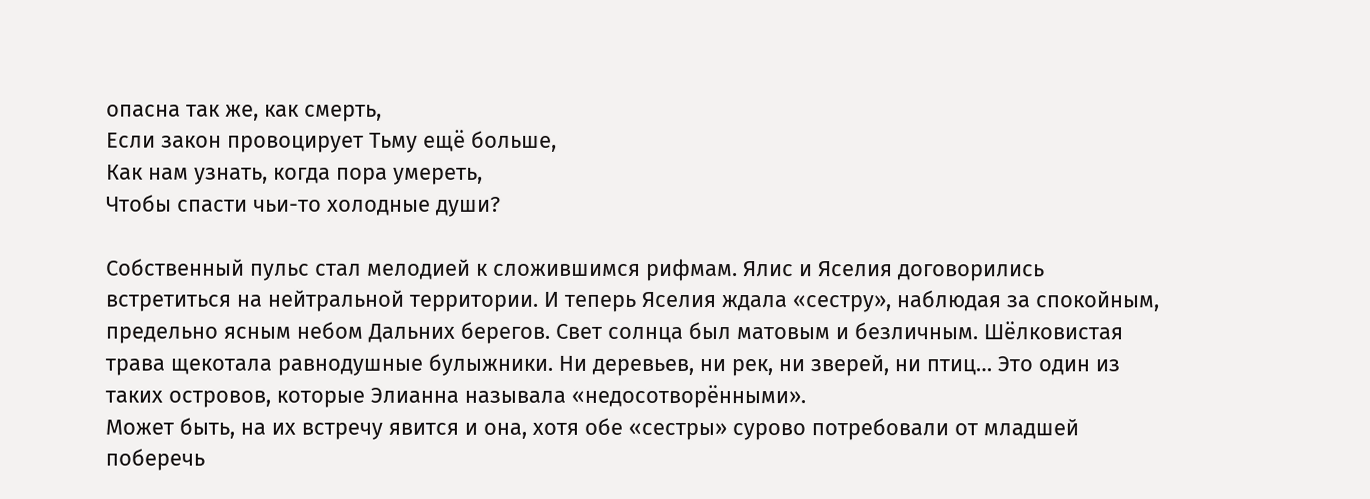опасна так же, как смерть,
Если закон провоцирует Тьму ещё больше,
Как нам узнать, когда пора умереть,
Чтобы спасти чьи-то холодные души?

Собственный пульс стал мелодией к сложившимся рифмам. Ялис и Яселия договорились встретиться на нейтральной территории. И теперь Яселия ждала «сестру», наблюдая за спокойным, предельно ясным небом Дальних берегов. Свет солнца был матовым и безличным. Шёлковистая трава щекотала равнодушные булыжники. Ни деревьев, ни рек, ни зверей, ни птиц… Это один из таких островов, которые Элианна называла «недосотворёнными».
Может быть, на их встречу явится и она, хотя обе «сестры» сурово потребовали от младшей поберечь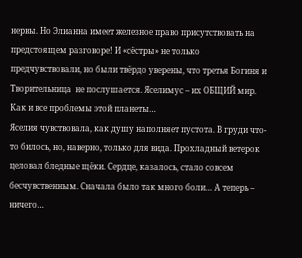нервы. Но Элианна имеет железное право присутствовать на предстоящем разговоре! И «сёстры» не только предчувствовали, но были твёрдо уверены, что третья Богиня и Творительница  не послушается. Яселимус – их ОБЩИЙ мир. Как и все проблемы этой планеты…
Яселия чувствовала, как душу наполняет пустота. В груди что-то билось, но, наверно, только для вида. Прохладный ветерок целовал бледные щёки. Сердце, казалось, стало совсем бесчувственным. Сначала было так много боли… А теперь – ничего…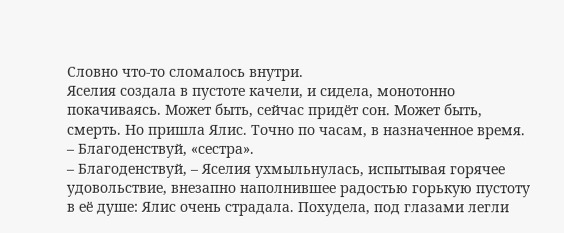Словно что-то сломалось внутри.
Яселия создала в пустоте качели, и сидела, монотонно покачиваясь. Может быть, сейчас придёт сон. Может быть, смерть. Но пришла Ялис. Точно по часам, в назначенное время.
– Благоденствуй, «сестра».
– Благоденствуй, – Яселия ухмыльнулась, испытывая горячее удовольствие, внезапно наполнившее радостью горькую пустоту в её душе: Ялис очень страдала. Похудела, под глазами легли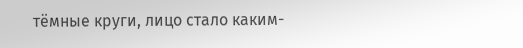тёмные круги, лицо стало каким-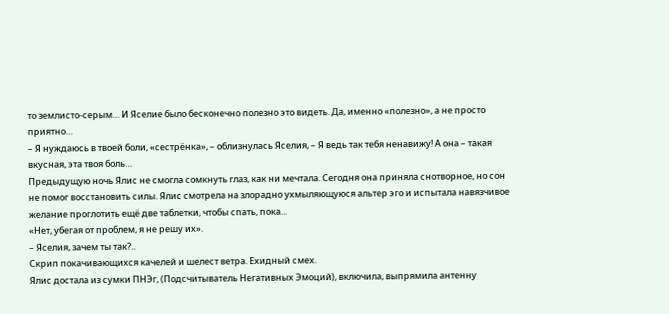то землисто-серым… И Яселие было бесконечно полезно это видеть. Да, именно «полезно», а не просто приятно…
– Я нуждаюсь в твоей боли, «сестрёнка», – облизнулась Яселия, – Я ведь так тебя ненавижу! А она – такая вкусная, эта твоя боль…
Предыдущую ночь Ялис не смогла сомкнуть глаз, как ни мечтала. Сегодня она приняла снотворное, но сон не помог восстановить силы. Ялис смотрела на злорадно ухмыляющуюся альтер эго и испытала навязчивое желание проглотить ещё две таблетки, чтобы спать, пока...
«Нет, убегая от проблем, я не решу их».
– Яселия, зачем ты так?..
Скрип покачивающихся качелей и шелест ветра. Ехидный смех.
Ялис достала из сумки ПНЭг, (Подсчитыватель Негативных Эмоций), включила, выпрямила антенну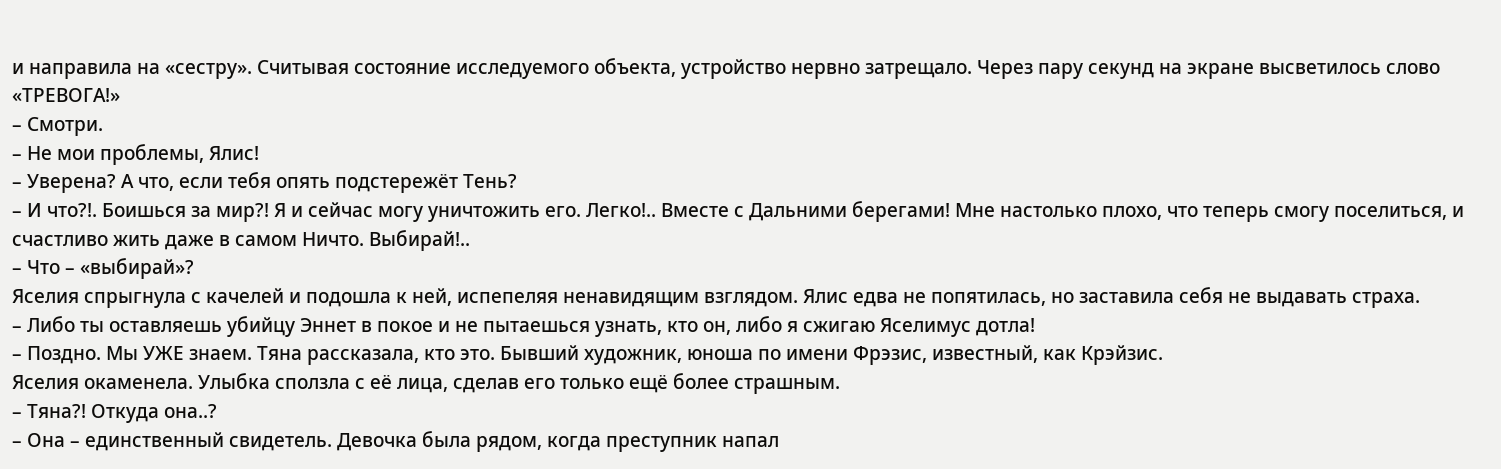и направила на «сестру». Считывая состояние исследуемого объекта, устройство нервно затрещало. Через пару секунд на экране высветилось слово «ТРЕВОГА!»
– Смотри.
– Не мои проблемы, Ялис!
– Уверена? А что, если тебя опять подстережёт Тень?
– И что?!. Боишься за мир?! Я и сейчас могу уничтожить его. Легко!.. Вместе с Дальними берегами! Мне настолько плохо, что теперь смогу поселиться, и счастливо жить даже в самом Ничто. Выбирай!..
– Что – «выбирай»?
Яселия спрыгнула с качелей и подошла к ней, испепеляя ненавидящим взглядом. Ялис едва не попятилась, но заставила себя не выдавать страха.
– Либо ты оставляешь убийцу Эннет в покое и не пытаешься узнать, кто он, либо я сжигаю Яселимус дотла!
– Поздно. Мы УЖЕ знаем. Тяна рассказала, кто это. Бывший художник, юноша по имени Фрэзис, известный, как Крэйзис.
Яселия окаменела. Улыбка сползла с её лица, сделав его только ещё более страшным.
– Тяна?! Откуда она..?
– Она – единственный свидетель. Девочка была рядом, когда преступник напал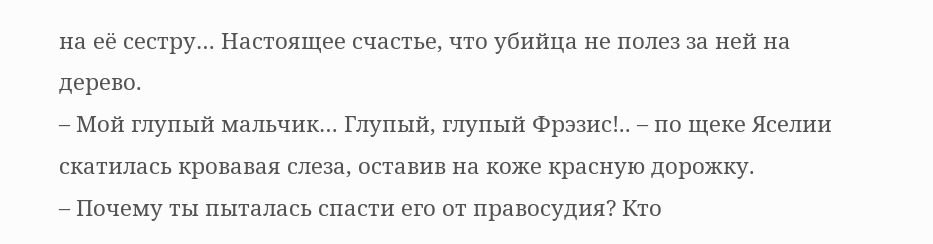на её сестру… Настоящее счастье, что убийца не полез за ней на дерево.
– Мой глупый мальчик… Глупый, глупый Фрэзис!.. – по щеке Яселии скатилась кровавая слеза, оставив на коже красную дорожку.
– Почему ты пыталась спасти его от правосудия? Кто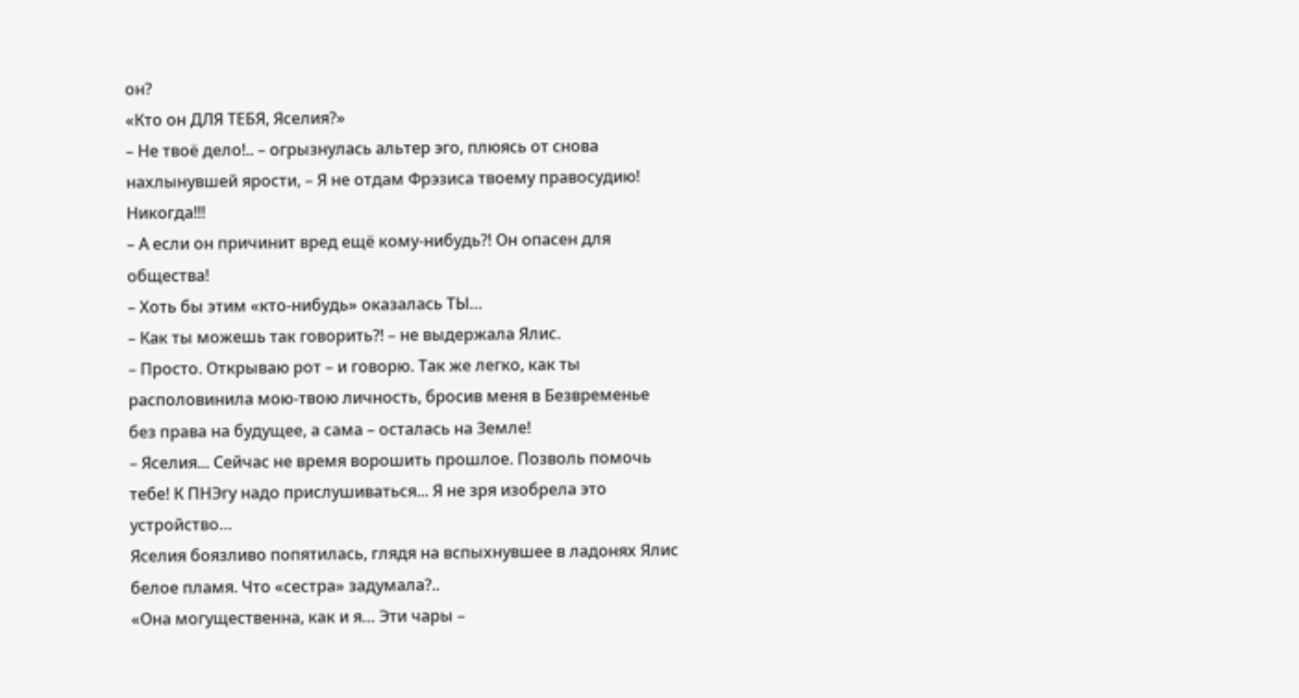он?
«Кто он ДЛЯ ТЕБЯ, Яселия?»
– Не твоё дело!.. – огрызнулась альтер эго, плюясь от снова нахлынувшей ярости, – Я не отдам Фрэзиса твоему правосудию! Никогда!!!
– А если он причинит вред ещё кому-нибудь?! Он опасен для общества!
– Хоть бы этим «кто-нибудь» оказалась ТЫ…
– Как ты можешь так говорить?! – не выдержала Ялис.
– Просто. Открываю рот – и говорю. Так же легко, как ты располовинила мою-твою личность, бросив меня в Безвременье без права на будущее, а сама – осталась на Земле!
– Яселия... Сейчас не время ворошить прошлое. Позволь помочь тебе! К ПНЭгу надо прислушиваться... Я не зря изобрела это устройство…
Яселия боязливо попятилась, глядя на вспыхнувшее в ладонях Ялис белое пламя. Что «сестра» задумала?..
«Она могущественна, как и я… Эти чары –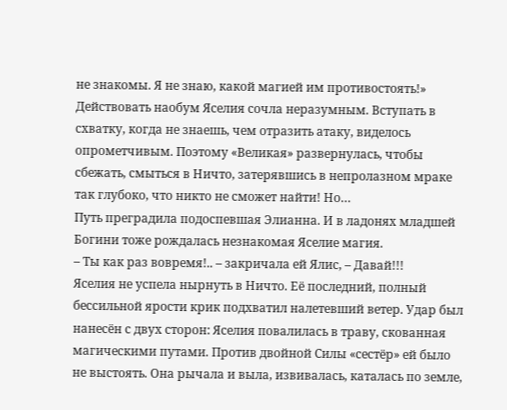не знакомы. Я не знаю, какой магией им противостоять!»
Действовать наобум Яселия сочла неразумным. Вступать в схватку, когда не знаешь, чем отразить атаку, виделось опрометчивым. Поэтому «Великая» развернулась, чтобы сбежать, смыться в Ничто, затерявшись в непролазном мраке так глубоко, что никто не сможет найти! Но…
Путь преградила подоспевшая Элианна. И в ладонях младшей Богини тоже рождалась незнакомая Яселие магия.
– Ты как раз вовремя!.. – закричала ей Ялис, – Давай!!!
Яселия не успела нырнуть в Ничто. Её последний, полный бессильной ярости крик подхватил налетевший ветер. Удар был нанесён с двух сторон: Яселия повалилась в траву, скованная магическими путами. Против двойной Силы «сестёр» ей было не выстоять. Она рычала и выла, извивалась, каталась по земле,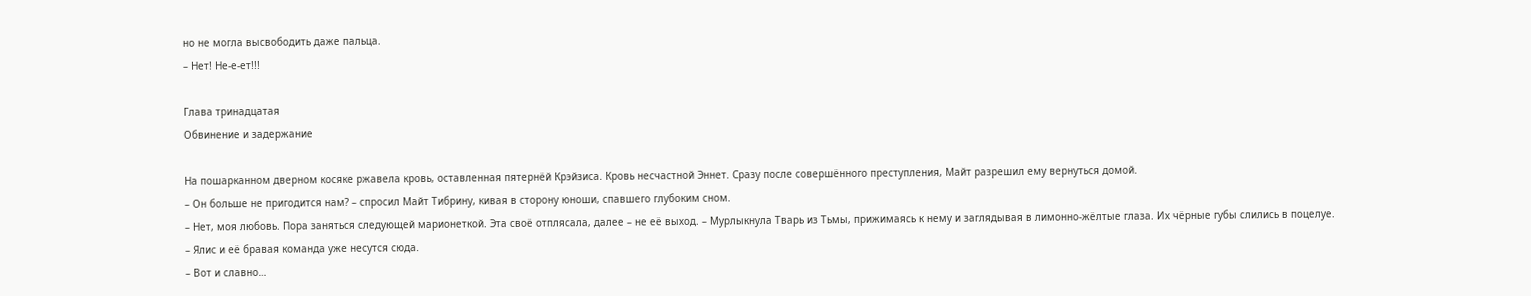но не могла высвободить даже пальца.
– Нет! Не-е-ет!!!

Глава тринадцатая
Обвинение и задержание

На пошарканном дверном косяке ржавела кровь, оставленная пятернёй Крэйзиса. Кровь несчастной Эннет. Сразу после совершённого преступления, Майт разрешил ему вернуться домой.
– Он больше не пригодится нам? – спросил Майт Тибрину, кивая в сторону юноши, спавшего глубоким сном.
– Нет, моя любовь. Пора заняться следующей марионеткой. Эта своё отплясала, далее – не её выход. – Мурлыкнула Тварь из Тьмы, прижимаясь к нему и заглядывая в лимонно-жёлтые глаза. Их чёрные губы слились в поцелуе.
– Ялис и её бравая команда уже несутся сюда.
– Вот и славно…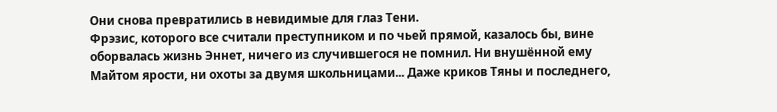Они снова превратились в невидимые для глаз Тени.
Фрэзис, которого все считали преступником и по чьей прямой, казалось бы, вине оборвалась жизнь Эннет, ничего из случившегося не помнил. Ни внушённой ему Майтом ярости, ни охоты за двумя школьницами... Даже криков Тяны и последнего,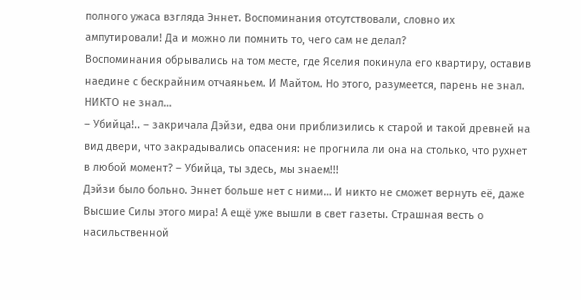полного ужаса взгляда Эннет. Воспоминания отсутствовали, словно их ампутировали! Да и можно ли помнить то, чего сам не делал?
Воспоминания обрывались на том месте, где Яселия покинула его квартиру, оставив наедине с бескрайним отчаяньем. И Майтом. Но этого, разумеется, парень не знал. НИКТО не знал…
– Убийца!.. – закричала Дэйзи, едва они приблизились к старой и такой древней на вид двери, что закрадывались опасения: не прогнила ли она на столько, что рухнет в любой момент? – Убийца, ты здесь, мы знаем!!!
Дэйзи было больно. Эннет больше нет с ними… И никто не сможет вернуть её, даже Высшие Силы этого мира! А ещё уже вышли в свет газеты. Страшная весть о насильственной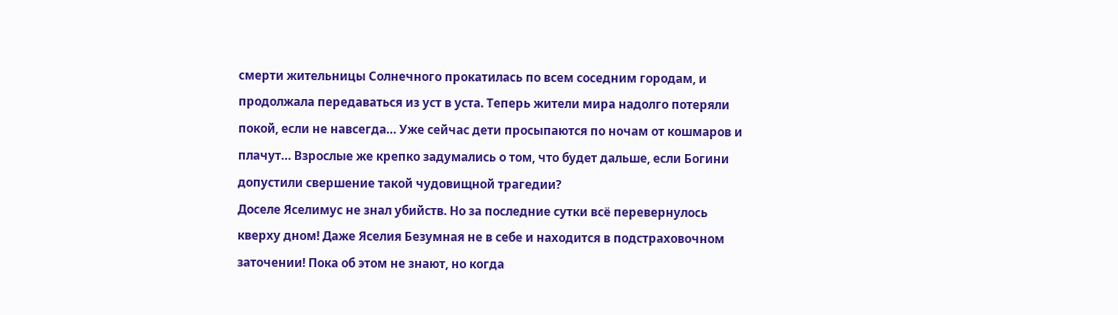смерти жительницы Солнечного прокатилась по всем соседним городам, и продолжала передаваться из уст в уста. Теперь жители мира надолго потеряли покой, если не навсегда… Уже сейчас дети просыпаются по ночам от кошмаров и плачут… Взрослые же крепко задумались о том, что будет дальше, если Богини допустили свершение такой чудовищной трагедии?
Доселе Яселимус не знал убийств. Но за последние сутки всё перевернулось кверху дном! Даже Яселия Безумная не в себе и находится в подстраховочном заточении! Пока об этом не знают, но когда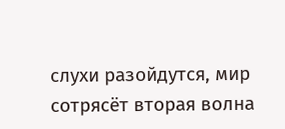слухи разойдутся, мир сотрясёт вторая волна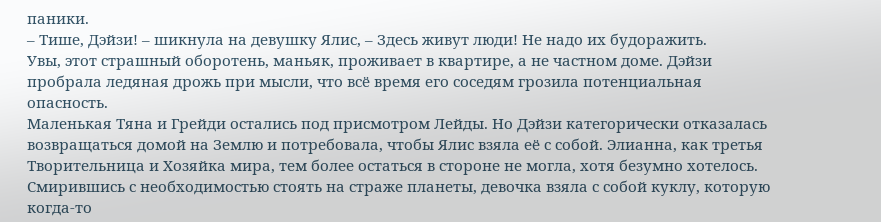паники.
– Тише, Дэйзи! – шикнула на девушку Ялис, – Здесь живут люди! Не надо их будоражить.
Увы, этот страшный оборотень, маньяк, проживает в квартире, а не частном доме. Дэйзи пробрала ледяная дрожь при мысли, что всё время его соседям грозила потенциальная опасность.
Маленькая Тяна и Грейди остались под присмотром Лейды. Но Дэйзи категорически отказалась возвращаться домой на Землю и потребовала, чтобы Ялис взяла её с собой. Элианна, как третья Творительница и Хозяйка мира, тем более остаться в стороне не могла, хотя безумно хотелось. Смирившись с необходимостью стоять на страже планеты, девочка взяла с собой куклу, которую когда-то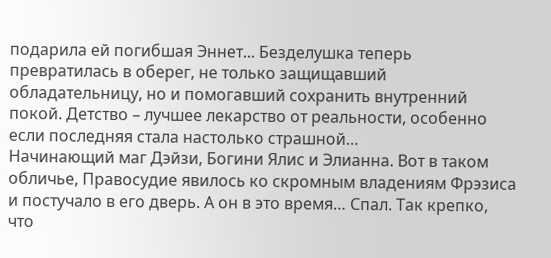подарила ей погибшая Эннет... Безделушка теперь превратилась в оберег, не только защищавший обладательницу, но и помогавший сохранить внутренний покой. Детство – лучшее лекарство от реальности, особенно если последняя стала настолько страшной…
Начинающий маг Дэйзи, Богини Ялис и Элианна. Вот в таком обличье, Правосудие явилось ко скромным владениям Фрэзиса и постучало в его дверь. А он в это время… Спал. Так крепко, что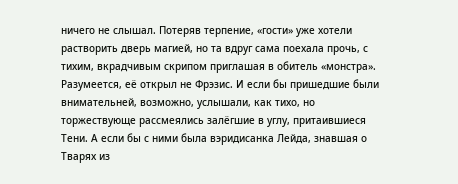ничего не слышал. Потеряв терпение, «гости» уже хотели растворить дверь магией, но та вдруг сама поехала прочь, с тихим, вкрадчивым скрипом приглашая в обитель «монстра».
Разумеется, её открыл не Фрэзис. И если бы пришедшие были внимательней, возможно, услышали, как тихо, но торжествующе рассмеялись залёгшие в углу, притаившиеся Тени. А если бы с ними была вэридисанка Лейда, знавшая о Тварях из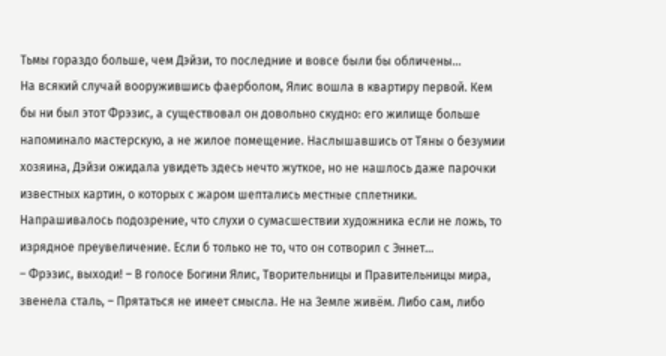Тьмы гораздо больше, чем Дэйзи, то последние и вовсе были бы обличены…
На всякий случай вооружившись фаерболом, Ялис вошла в квартиру первой. Кем бы ни был этот Фрэзис, а существовал он довольно скудно: его жилище больше напоминало мастерскую, а не жилое помещение. Наслышавшись от Тяны о безумии хозяина, Дэйзи ожидала увидеть здесь нечто жуткое, но не нашлось даже парочки известных картин, о которых с жаром шептались местные сплетники. Напрашивалось подозрение, что слухи о сумасшествии художника если не ложь, то изрядное преувеличение. Если б только не то, что он сотворил с Эннет…
– Фрэзис, выходи! – В голосе Богини Ялис, Творительницы и Правительницы мира, звенела сталь, – Прятаться не имеет смысла. Не на Земле живём. Либо сам, либо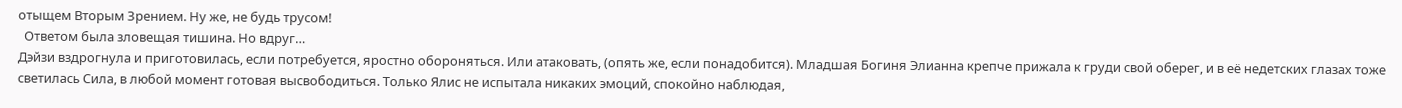отыщем Вторым Зрением. Ну же, не будь трусом!
  Ответом была зловещая тишина. Но вдруг…
Дэйзи вздрогнула и приготовилась, если потребуется, яростно обороняться. Или атаковать, (опять же, если понадобится). Младшая Богиня Элианна крепче прижала к груди свой оберег, и в её недетских глазах тоже светилась Сила, в любой момент готовая высвободиться. Только Ялис не испытала никаких эмоций, спокойно наблюдая,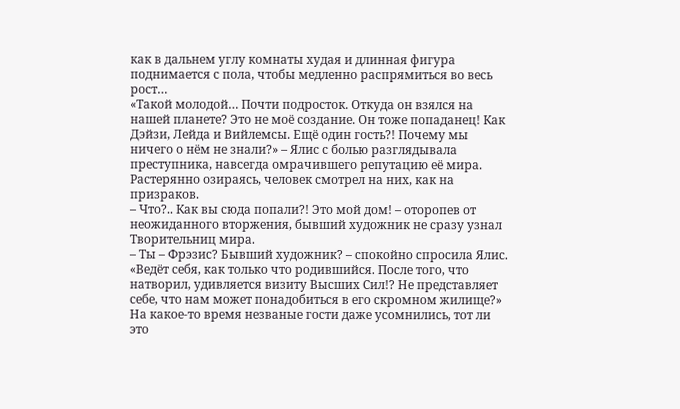как в дальнем углу комнаты худая и длинная фигура поднимается с пола, чтобы медленно распрямиться во весь рост…
«Такой молодой… Почти подросток. Откуда он взялся на нашей планете? Это не моё создание. Он тоже попаданец! Как Дэйзи, Лейда и Вийлемсы. Ещё один гость?! Почему мы ничего о нём не знали?» – Ялис с болью разглядывала преступника, навсегда омрачившего репутацию её мира.
Растерянно озираясь, человек смотрел на них, как на призраков.
– Что?.. Как вы сюда попали?! Это мой дом! – оторопев от неожиданного вторжения, бывший художник не сразу узнал Творительниц мира.
– Ты – Фрэзис? Бывший художник? – спокойно спросила Ялис.
«Ведёт себя, как только что родившийся. После того, что натворил, удивляется визиту Высших Сил!? Не представляет себе, что нам может понадобиться в его скромном жилище?»
На какое-то время незваные гости даже усомнились, тот ли это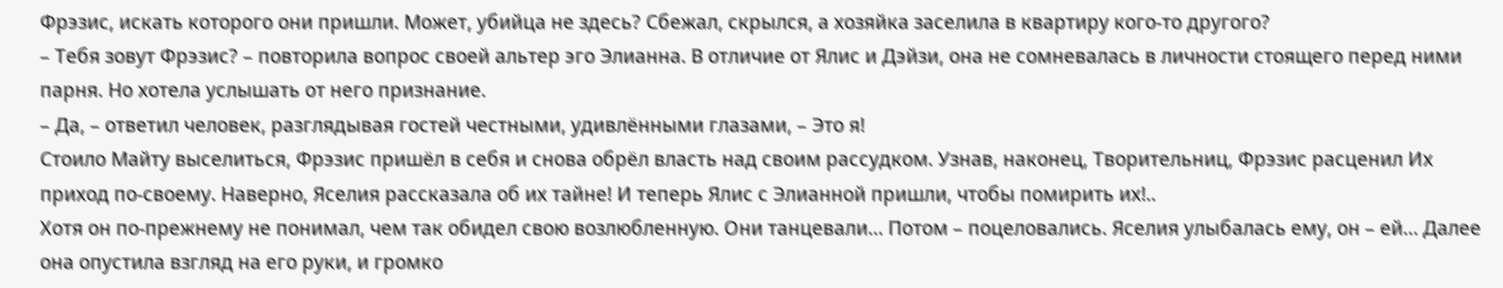Фрэзис, искать которого они пришли. Может, убийца не здесь? Сбежал, скрылся, а хозяйка заселила в квартиру кого-то другого?
– Тебя зовут Фрэзис? – повторила вопрос своей альтер эго Элианна. В отличие от Ялис и Дэйзи, она не сомневалась в личности стоящего перед ними парня. Но хотела услышать от него признание.
– Да, – ответил человек, разглядывая гостей честными, удивлёнными глазами, – Это я!
Стоило Майту выселиться, Фрэзис пришёл в себя и снова обрёл власть над своим рассудком. Узнав, наконец, Творительниц, Фрэзис расценил Их приход по-своему. Наверно, Яселия рассказала об их тайне! И теперь Ялис с Элианной пришли, чтобы помирить их!..
Хотя он по-прежнему не понимал, чем так обидел свою возлюбленную. Они танцевали… Потом – поцеловались. Яселия улыбалась ему, он – ей… Далее она опустила взгляд на его руки, и громко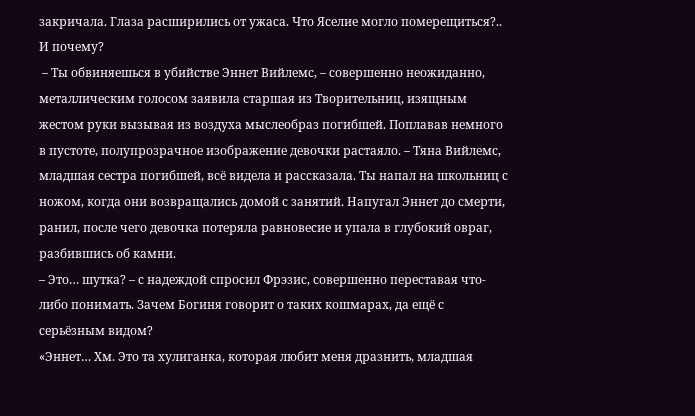закричала. Глаза расширились от ужаса. Что Яселие могло померещиться?.. И почему?
 – Ты обвиняешься в убийстве Эннет Вийлемс, – совершенно неожиданно, металлическим голосом заявила старшая из Творительниц, изящным жестом руки вызывая из воздуха мыслеобраз погибшей. Поплавав немного в пустоте, полупрозрачное изображение девочки растаяло. – Тяна Вийлемс, младшая сестра погибшей, всё видела и рассказала. Ты напал на школьниц с ножом, когда они возвращались домой с занятий. Напугал Эннет до смерти, ранил, после чего девочка потеряла равновесие и упала в глубокий овраг, разбившись об камни.
– Это… шутка? – с надеждой спросил Фрэзис, совершенно переставая что-либо понимать. Зачем Богиня говорит о таких кошмарах, да ещё с серьёзным видом?
«Эннет… Хм. Это та хулиганка, которая любит меня дразнить, младшая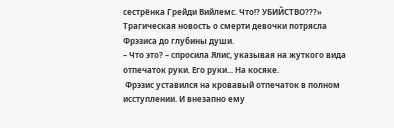сестрёнка Грейди Вийлемс. Что!? УБИЙСТВО???»
Трагическая новость о смерти девочки потрясла Фрэзиса до глубины души.
– Что это? – спросила Ялис, указывая на жуткого вида отпечаток руки. Его руки... На косяке.
 Фрэзис уставился на кровавый отпечаток в полном исступлении. И внезапно ему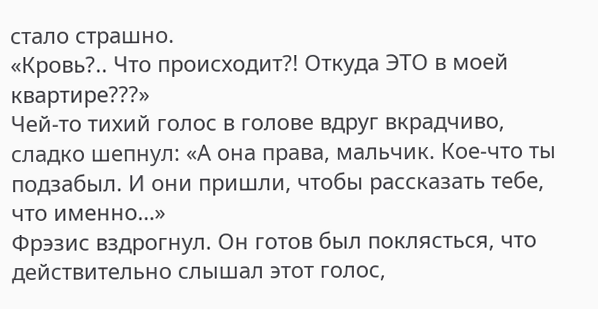стало страшно.
«Кровь?.. Что происходит?! Откуда ЭТО в моей квартире???»
Чей-то тихий голос в голове вдруг вкрадчиво, сладко шепнул: «А она права, мальчик. Кое-что ты подзабыл. И они пришли, чтобы рассказать тебе, что именно…»
Фрэзис вздрогнул. Он готов был поклясться, что действительно слышал этот голос,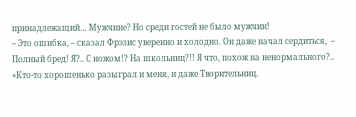принадлежащий… Мужчине? Но среди гостей не было мужчин!
– Это ошибка, – сказал Фрэзис уверенно и холодно. Он даже начал сердиться,  – Полный бред! Я?.. С ножом!? На школьниц?!! Я что, похож на ненормального?..
«Кто-то хорошенько разыграл и меня, и даже Творительниц.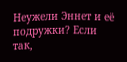Неужели Эннет и её подружки? Если так,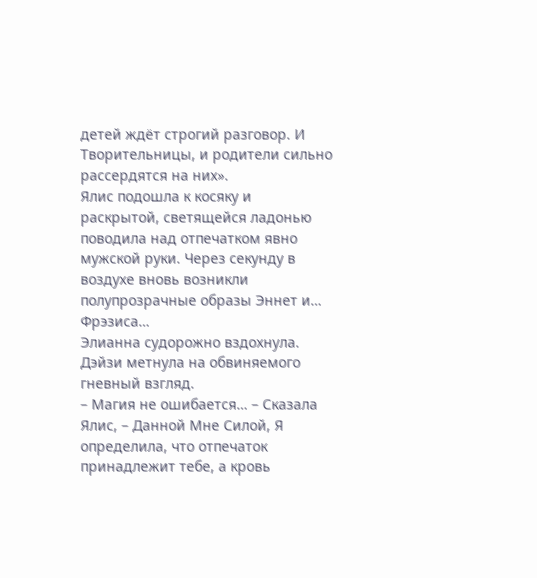детей ждёт строгий разговор. И Творительницы, и родители сильно рассердятся на них».
Ялис подошла к косяку и раскрытой, светящейся ладонью поводила над отпечатком явно мужской руки. Через секунду в воздухе вновь возникли полупрозрачные образы Эннет и… Фрэзиса…
Элианна судорожно вздохнула. Дэйзи метнула на обвиняемого гневный взгляд.
– Магия не ошибается… – Сказала Ялис, – Данной Мне Силой, Я определила, что отпечаток принадлежит тебе, а кровь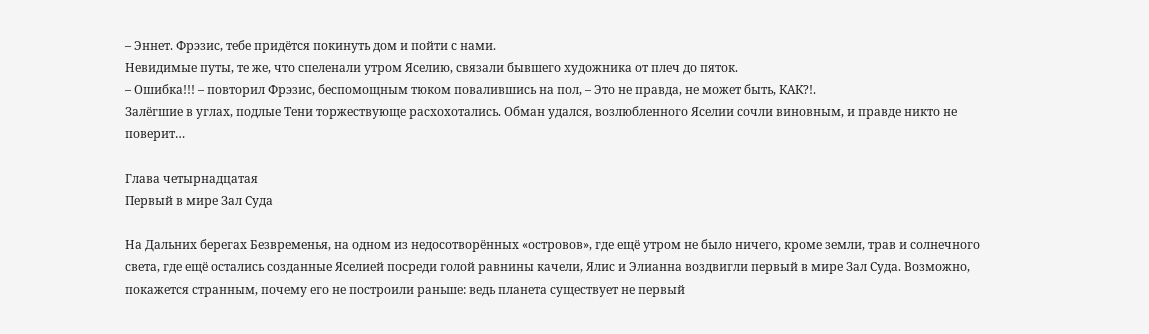– Эннет. Фрэзис, тебе придётся покинуть дом и пойти с нами.
Невидимые путы, те же, что спеленали утром Яселию, связали бывшего художника от плеч до пяток.
– Ошибка!!! – повторил Фрэзис, беспомощным тюком повалившись на пол, – Это не правда, не может быть, КАК?!.
Залёгшие в углах, подлые Тени торжествующе расхохотались. Обман удался, возлюбленного Яселии сочли виновным, и правде никто не поверит…

Глава четырнадцатая
Первый в мире Зал Суда

На Дальних берегах Безвременья, на одном из недосотворённых «островов», где ещё утром не было ничего, кроме земли, трав и солнечного света, где ещё остались созданные Яселией посреди голой равнины качели, Ялис и Элианна воздвигли первый в мире Зал Суда. Возможно, покажется странным, почему его не построили раньше: ведь планета существует не первый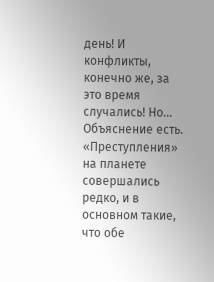день! И конфликты, конечно же, за это время случались! Но…
Объяснение есть. «Преступления» на планете совершались редко, и в основном такие, что обе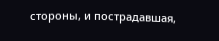стороны, и пострадавшая,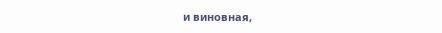и виновная,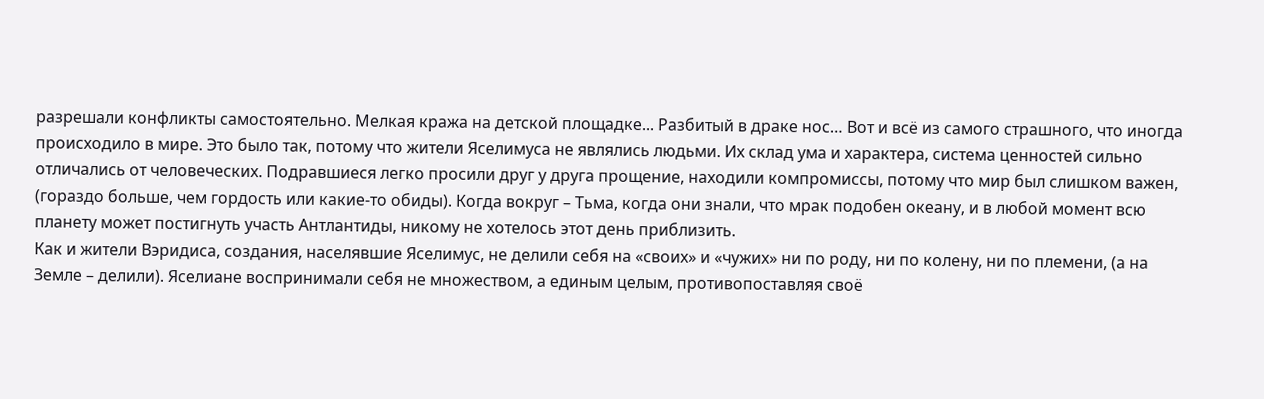разрешали конфликты самостоятельно. Мелкая кража на детской площадке... Разбитый в драке нос… Вот и всё из самого страшного, что иногда происходило в мире. Это было так, потому что жители Яселимуса не являлись людьми. Их склад ума и характера, система ценностей сильно отличались от человеческих. Подравшиеся легко просили друг у друга прощение, находили компромиссы, потому что мир был слишком важен, (гораздо больше, чем гордость или какие-то обиды). Когда вокруг – Тьма, когда они знали, что мрак подобен океану, и в любой момент всю планету может постигнуть участь Антлантиды, никому не хотелось этот день приблизить.
Как и жители Вэридиса, создания, населявшие Яселимус, не делили себя на «своих» и «чужих» ни по роду, ни по колену, ни по племени, (а на Земле – делили). Яселиане воспринимали себя не множеством, а единым целым, противопоставляя своё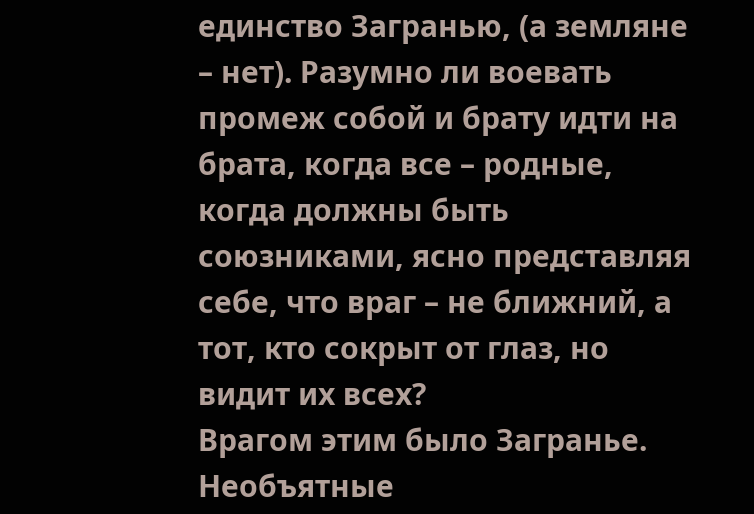единство Загранью, (а земляне – нет). Разумно ли воевать промеж собой и брату идти на брата, когда все – родные, когда должны быть союзниками, ясно представляя себе, что враг – не ближний, а тот, кто сокрыт от глаз, но видит их всех?
Врагом этим было Загранье. Необъятные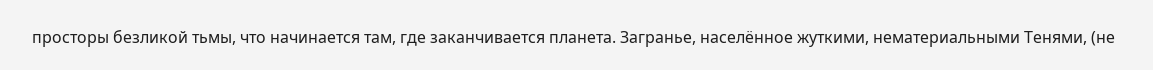просторы безликой тьмы, что начинается там, где заканчивается планета. Загранье, населённое жуткими, нематериальными Тенями, (не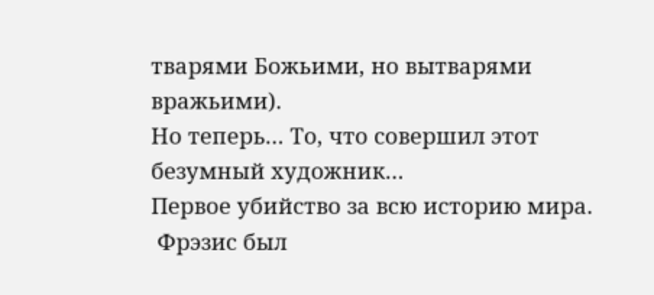тварями Божьими, но вытварями вражьими).
Но теперь… То, что совершил этот безумный художник…
Первое убийство за всю историю мира.
 Фрэзис был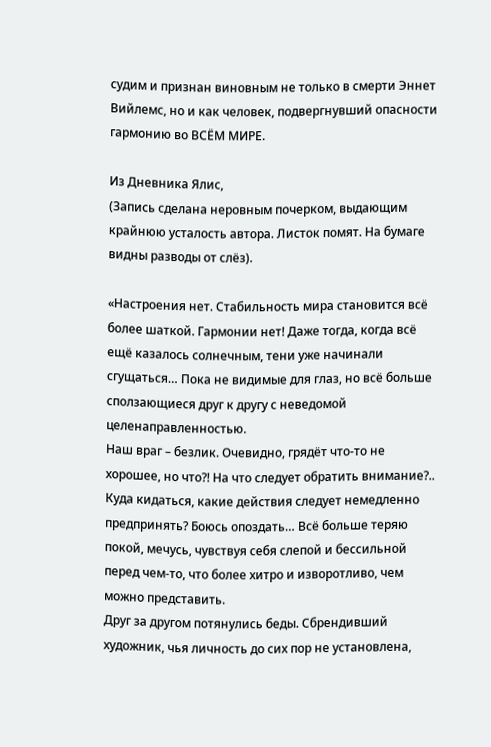судим и признан виновным не только в смерти Эннет Вийлемс, но и как человек, подвергнувший опасности гармонию во ВСЁМ МИРЕ.

Из Дневника Ялис,
(Запись сделана неровным почерком, выдающим крайнюю усталость автора. Листок помят. На бумаге видны разводы от слёз).

«Настроения нет. Стабильность мира становится всё более шаткой. Гармонии нет! Даже тогда, когда всё ещё казалось солнечным, тени уже начинали сгущаться… Пока не видимые для глаз, но всё больше сползающиеся друг к другу с неведомой целенаправленностью.
Наш враг – безлик. Очевидно, грядёт что-то не хорошее, но что?! На что следует обратить внимание?.. Куда кидаться, какие действия следует немедленно предпринять? Боюсь опоздать… Всё больше теряю покой, мечусь, чувствуя себя слепой и бессильной перед чем-то, что более хитро и изворотливо, чем можно представить.
Друг за другом потянулись беды. Сбрендивший художник, чья личность до сих пор не установлена,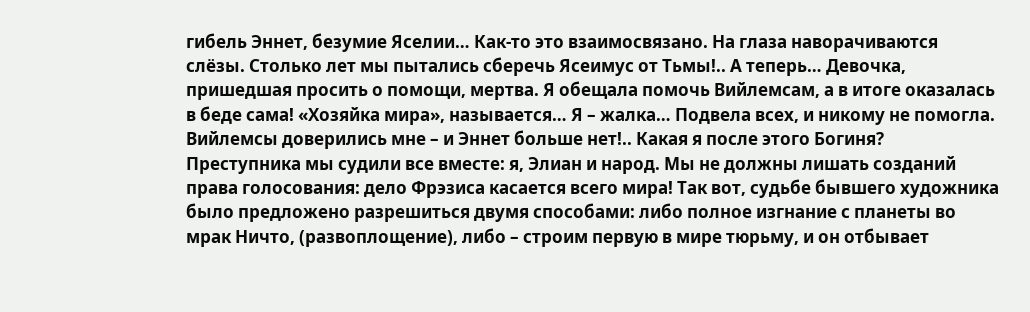гибель Эннет, безумие Яселии… Как-то это взаимосвязано. На глаза наворачиваются слёзы. Столько лет мы пытались сберечь Ясеимус от Тьмы!.. А теперь… Девочка, пришедшая просить о помощи, мертва. Я обещала помочь Вийлемсам, а в итоге оказалась в беде сама! «Хозяйка мира», называется… Я – жалка… Подвела всех, и никому не помогла. Вийлемсы доверились мне – и Эннет больше нет!.. Какая я после этого Богиня?
Преступника мы судили все вместе: я, Элиан и народ. Мы не должны лишать созданий права голосования: дело Фрэзиса касается всего мира! Так вот, судьбе бывшего художника было предложено разрешиться двумя способами: либо полное изгнание с планеты во мрак Ничто, (развоплощение), либо – строим первую в мире тюрьму, и он отбывает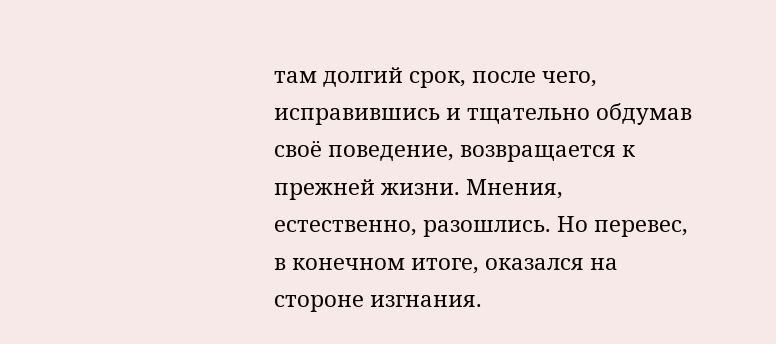там долгий срок, после чего, исправившись и тщательно обдумав своё поведение, возвращается к прежней жизни. Мнения, естественно, разошлись. Но перевес, в конечном итоге, оказался на стороне изгнания.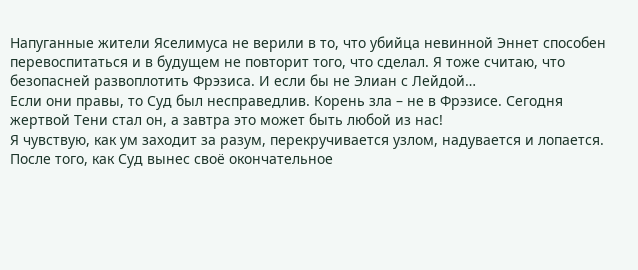Напуганные жители Яселимуса не верили в то, что убийца невинной Эннет способен перевоспитаться и в будущем не повторит того, что сделал. Я тоже считаю, что безопасней развоплотить Фрэзиса. И если бы не Элиан с Лейдой…
Если они правы, то Суд был несправедлив. Корень зла – не в Фрэзисе. Сегодня жертвой Тени стал он, а завтра это может быть любой из нас!
Я чувствую, как ум заходит за разум, перекручивается узлом, надувается и лопается. После того, как Суд вынес своё окончательное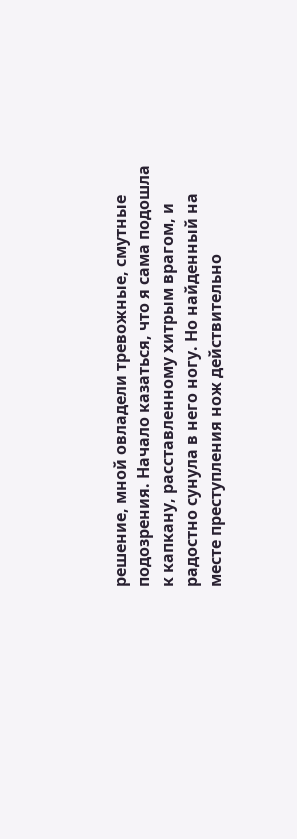решение, мной овладели тревожные, смутные подозрения. Начало казаться, что я сама подошла к капкану, расставленному хитрым врагом, и радостно сунула в него ногу. Но найденный на месте преступления нож действительно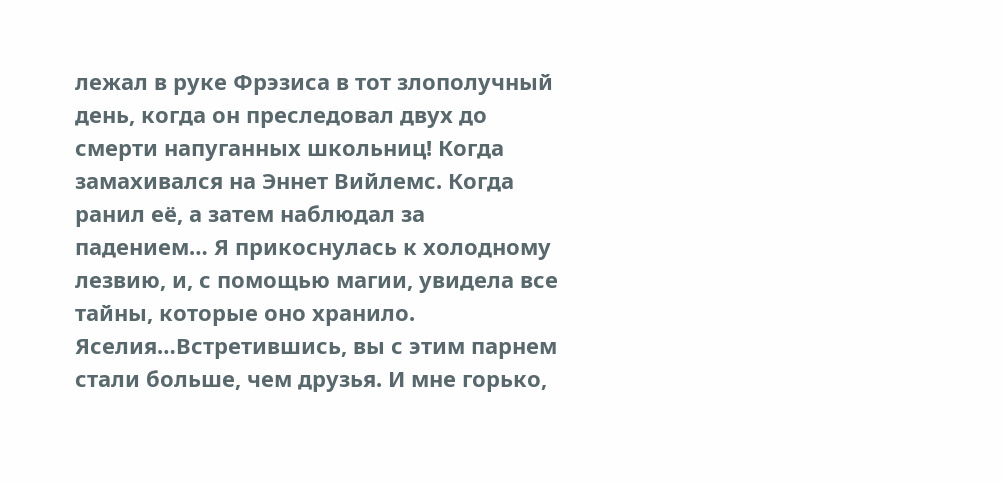лежал в руке Фрэзиса в тот злополучный день, когда он преследовал двух до смерти напуганных школьниц! Когда замахивался на Эннет Вийлемс. Когда ранил её, а затем наблюдал за падением… Я прикоснулась к холодному лезвию, и, с помощью магии, увидела все тайны, которые оно хранило.
Яселия…Встретившись, вы с этим парнем стали больше, чем друзья. И мне горько,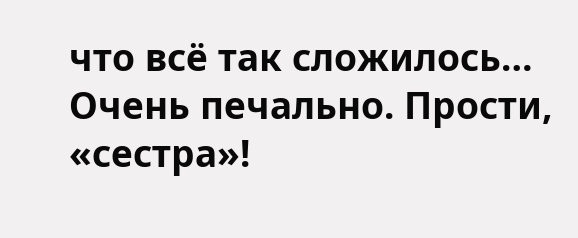что всё так сложилось… Очень печально. Прости, «сестра»!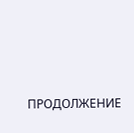ПРОДОЛЖЕНИЕ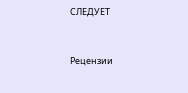СЛЕДУЕТ


Рецензии